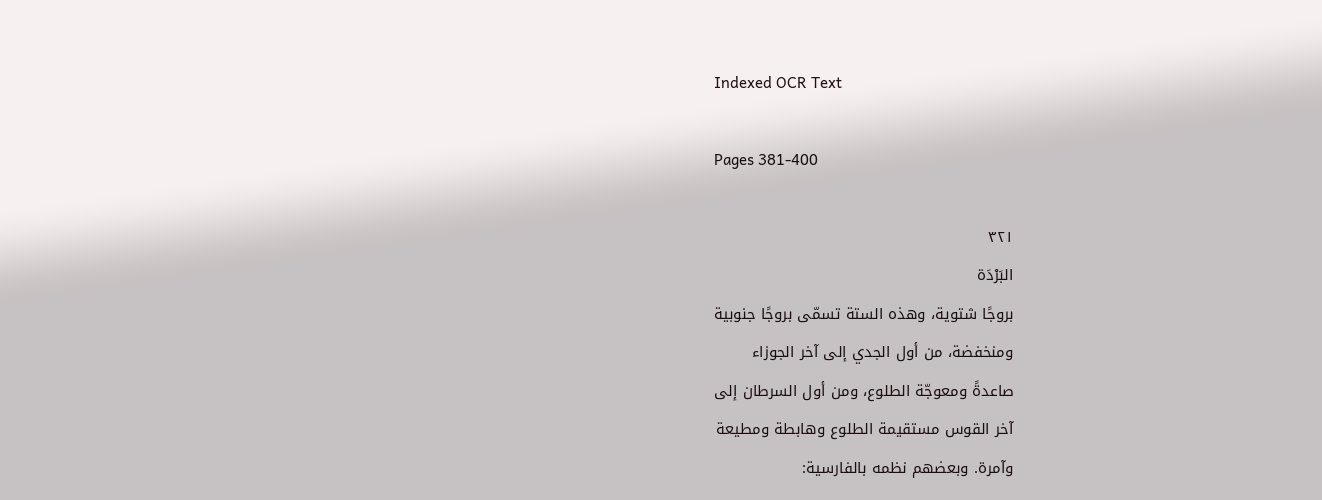Indexed OCR Text

Pages 381-400

٣٢١
البَرْدَة
بروجًا شتوية، وهذه الستة تسمّى بروجًا جنوبية
ومنخفضة، من أول الجدي إلى آخر الجوزاء
صاعدةً ومعوجّة الطلوع، ومن أول السرطان إلى
آخر القوس مستقيمة الطلوع وهابطة ومطيعة
وآمرة. وبعضهم نظمه بالفارسية: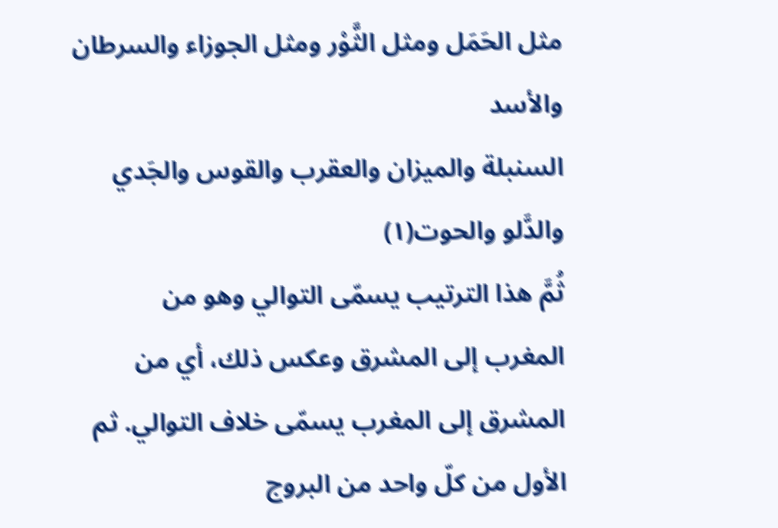مثل الحَمَل ومثل الثَّوْر ومثل الجوزاء والسرطان
والأسد
السنبلة والميزان والعقرب والقوس والجَدي
والدَّلو والحوت(١)
ثُمَّ هذا الترتيب يسمّى التوالي وهو من
المغرب إلى المشرق وعكس ذلك، أي من
المشرق إلى المغرب يسمّى خلاف التوالي. ثم
الأول من كلّ واحد من البروج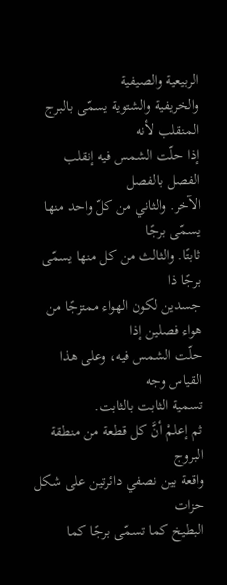الربيعية والصيفية
والخريفية والشتوية يسمّى بالبرج المنقلب لأنه
إذا حلّت الشمس فيه إنقلب الفصل بالفصل
الآخر. والثاني من كلّ واحد منها يسمّى برجًا
ثابتًا. والثالث من كل منها يسمّى برجًا ذا
جسدين لكون الهواء ممتزجًا من هواء فصلين إذا
حلّت الشمس فيه، وعلى هذا القياس وجه
تسمية الثابت بالثابت.
ثم إعلمْ أنَّ كل قطعة من منطقة البروج
واقعة بين نصفي دائرتين على شكل حزات
البطيخ كما تسمّى برجًا كما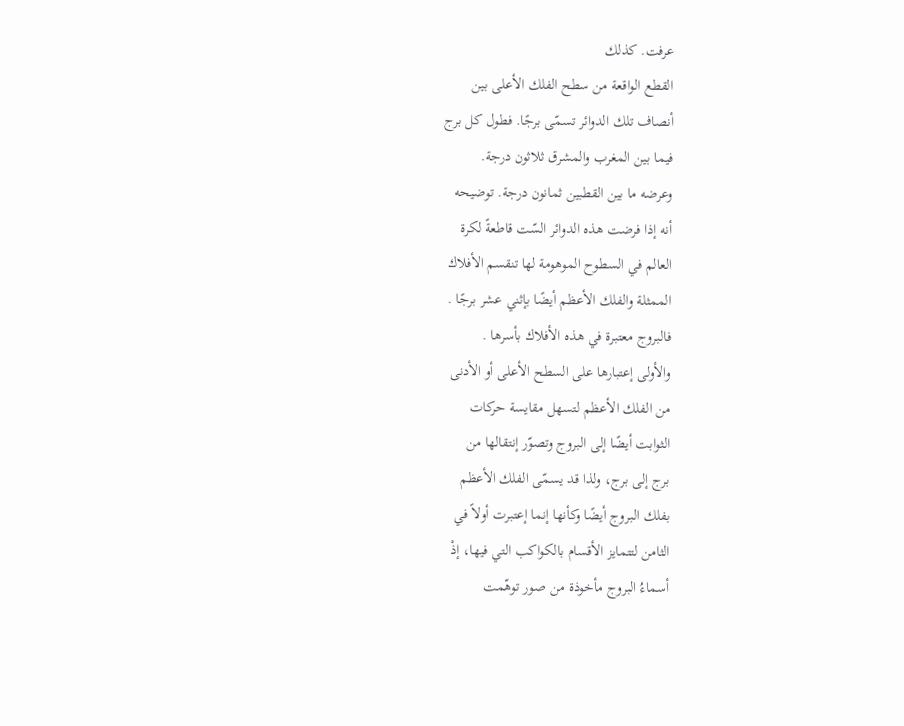عرفت. كذلك
القطع الواقعة من سطح الفلك الأعلى بين
أنصاف تلك الدوائر تسمّى برجًا. فطول كل برج
فيما بين المغرب والمشرق ثلاثون درجة.
وعرضه ما بين القطبين ثمانون درجة. توضيحه
أنه إذا فرضت هذه الدوائر السّت قاطعةً لكرة
العالم في السطوح الموهومة لها تنقسم الأفلاك
الممثلة والفلك الأعظم أيضًا بإثني عشر برجًا .
فالبروج معتبرة في هذه الأفلاك بأسرها .
والأولى إعتبارها على السطح الأعلى أو الأدنى
من الفلك الأعظم لتسهل مقايسة حركات
الثوابت أيضًا إلى البروج وتصوّر إنتقالها من
برج إلى برج، ولذا قد يسمّى الفلك الأعظم
بفلك البروج أيضًا وكأنها إنما إعتبرت أولاً في
الثامن لتتمايز الأقسام بالكواكب التي فيها، إذْ
أسماءُ البروج مأخوذة من صور توهّمت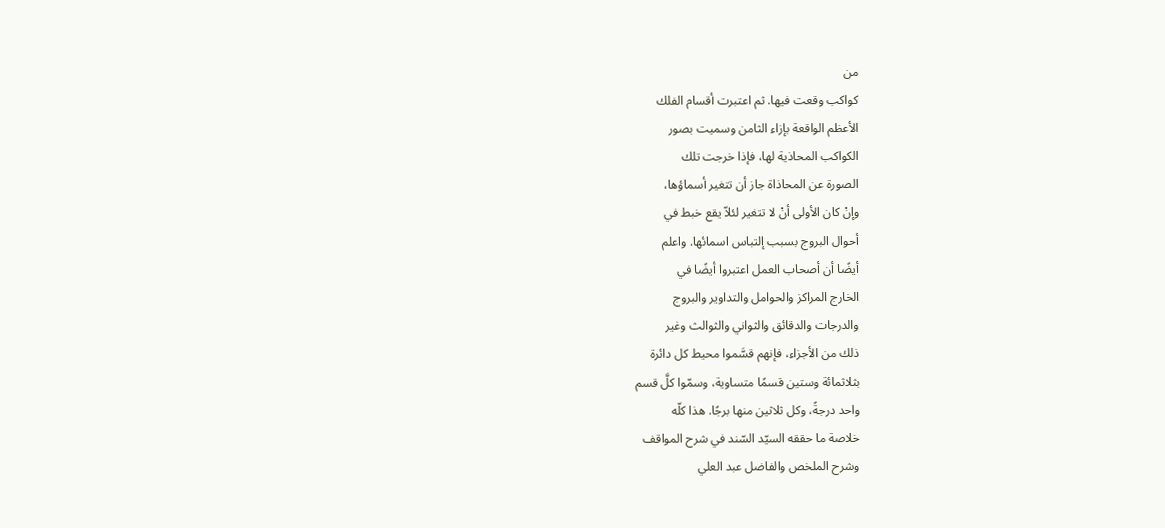من
كواكب وقعت فيها. ثم اعتبرت أقسام الفلك
الأعظم الواقعة بإزاء الثامن وسميت بصور
الكواكب المحاذية لها، فإذا خرجت تلك
الصورة عن المحاذاة جاز أن تتغير أسماؤها،
وإنْ كان الأولى أنْ لا تتغير لئلاّ يقع خبط في
أحوال البروج بسبب إلتباس اسمائها. واعلم
أيضًا أن أصحاب العمل اعتبروا أيضًا في
الخارج المراكز والحوامل والتداوير والبروج
والدرجات والدقائق والثواني والثوالث وغير
ذلك من الأجزاء، فإنهم قسَّموا محيط كل دائرة
بثلاثمائة وستين قسمًا متساوية، وسمّوا كلَّ قسم
واحد درجةً، وكل ثلاثين منها برجًا. هذا كلّه
خلاصة ما حققه السيّد السّند في شرح المواقف
وشرح الملخص والفاضل عبد العلي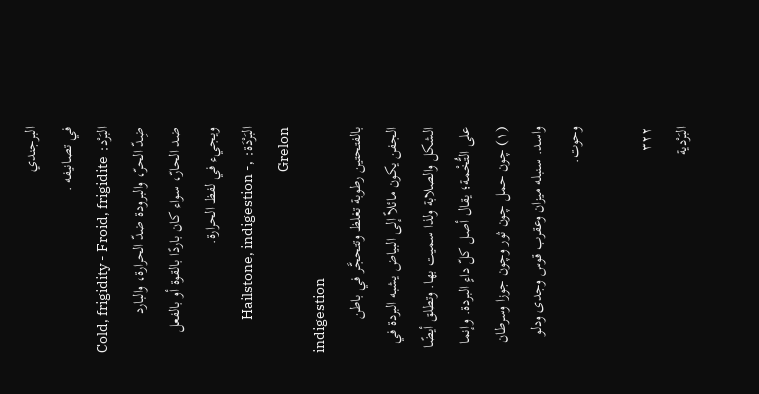البرجندي
في تصانيفه .
البَرْد: Cold, frigidity - Froid, frigidite
ضِدّ الحرّ، والبرودة ضدّ الحرارة، والبارد
ضد الحارّ، سواء كان باردًا بالقوة أو بالفعل
ويجيء في لفظ الحرارة.
البَرْدَة: ,Hailstone, indigestion - Grelon
indigestion
بالفتحتين رطوبة تغلظ وتتحجَّر في باطن
الجفن يكون مائلاً إلى البياض يشبه البردة في
الشكل والصلابة ولذا سميت بها. وتطلق أيضًا
على التُّخْمة؛ يقال أصل كلّ داءٍ البردة. وإنما
(١) چون حمل چون ثور وچون جوزا وسرطان واسد. سنبله ميزان وعقرب قوس وجدى ودلو وحوت.

٣٢٢
البَرْدية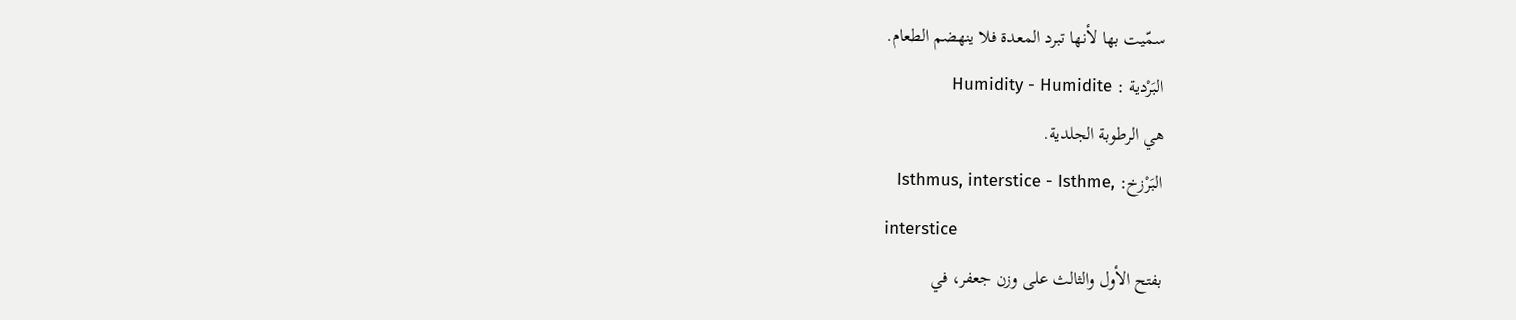سمّيت بها لأنها تبرد المعدة فلا ينهضم الطعام.
البَرْدية : Humidity - Humidite
هي الرطوبة الجلدية.
البَرْزخ: ,Isthmus, interstice - Isthme
interstice
بفتح الأول والثالث على وزن جعفر، في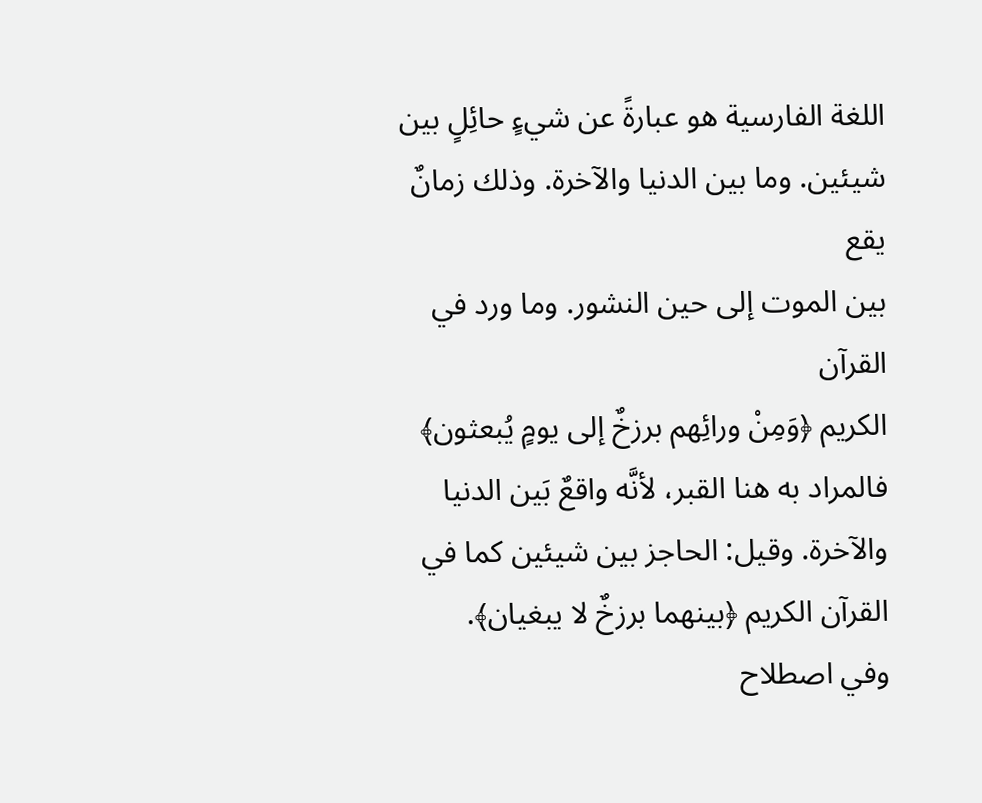اللغة الفارسية هو عبارةً عن شيءٍ حائِلٍ بين
شيئين. وما بين الدنيا والآخرة. وذلك زمانٌ يقع
بين الموت إلى حين النشور. وما ورد في القرآن
الكريم ﴿وَمِنْ ورائِهم برزخٌ إلى يومٍ يُبعثون﴾
فالمراد به هنا القبر، لأنَّه واقعٌ بَين الدنيا
والآخرة. وقيل: الحاجز بين شيئين كما في
القرآن الكريم ﴿بينهما برزخٌ لا يبغيان﴾.
وفي اصطلاح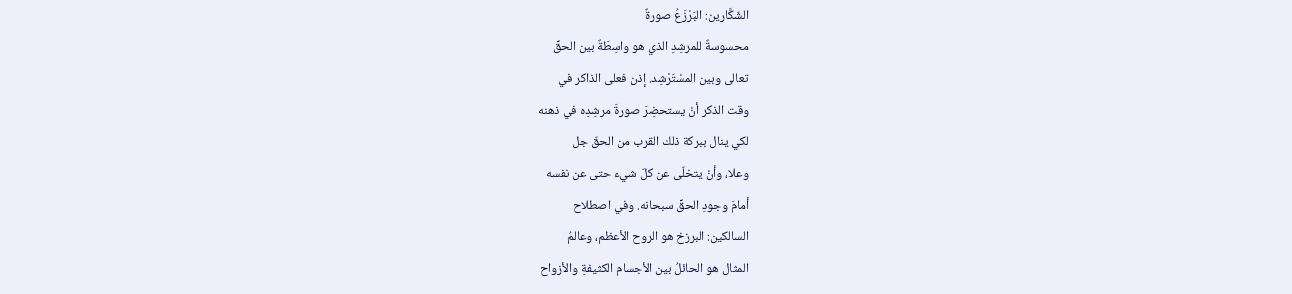الشّكَّارين: البَرْزَعُ صورةٌ
محسوسةٌ للمرشِدِ الذي هو واسِطَةٌ بين الحقِّ
تعالى وبين المسْتَرْشِد. إذن فعلى الذاكر في
وقت الذكر أنْ يستحضِرَ صورةَ مرشِدِه في ذهنه
لكي ينال ببركة ذلك القرب من الحقّ جل
وعلا، وأنْ يتخلّى عن كلّ شيء حتى عن نفسه
أمامَ وجودِ الحقِّ سبحانه. وفي اصطلاح
السالكين: البرزخ هو الروح الأعظم، وعالمُ
المثال هو الحائلُ بين الأجسام الكثيفةِ والأزواح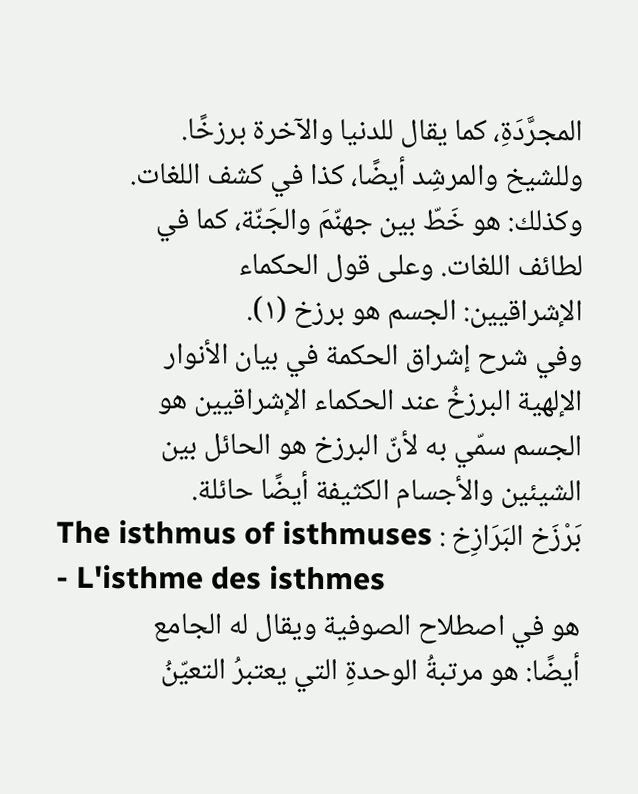المجرَّدَةِ، كما يقال للدنيا والآخرة برزخًا.
وللشيخ والمرشِد أيضًا، كذا في كشف اللغات.
وكذلك: هو خَطّ بين جهنّمَ والجَنّة، كما في
لطائف اللغات. وعلى قول الحكماء
الإشراقيين: الجسم هو برزخ (١).
وفي شرح إشراق الحكمة في بيان الأنوار
الإلهية البرزخُ عند الحكماء الإشراقيين هو
الجسم سمّي به لأنّ البرزخ هو الحائل بين
الشيئين والأجسام الكثيفة أيضًا حائلة.
بَرْزَخ البَرَازِخ : The isthmus of isthmuses
- L'isthme des isthmes
هو في اصطلاح الصوفية ويقال له الجامع
أيضًا: هو مرتبةُ الوحدةِ التي يعتبرُ التعيّنُ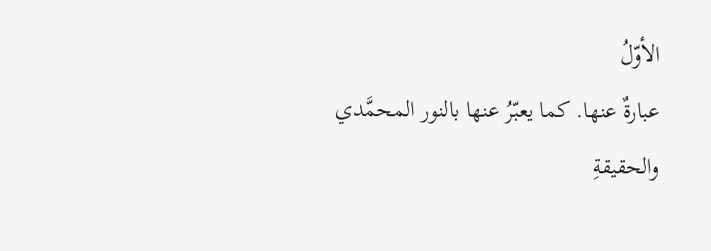الأوّلُ
عبارةٌ عنها. كما يعبّرُ عنها بالنور المحمَّدي
والحقيقةِ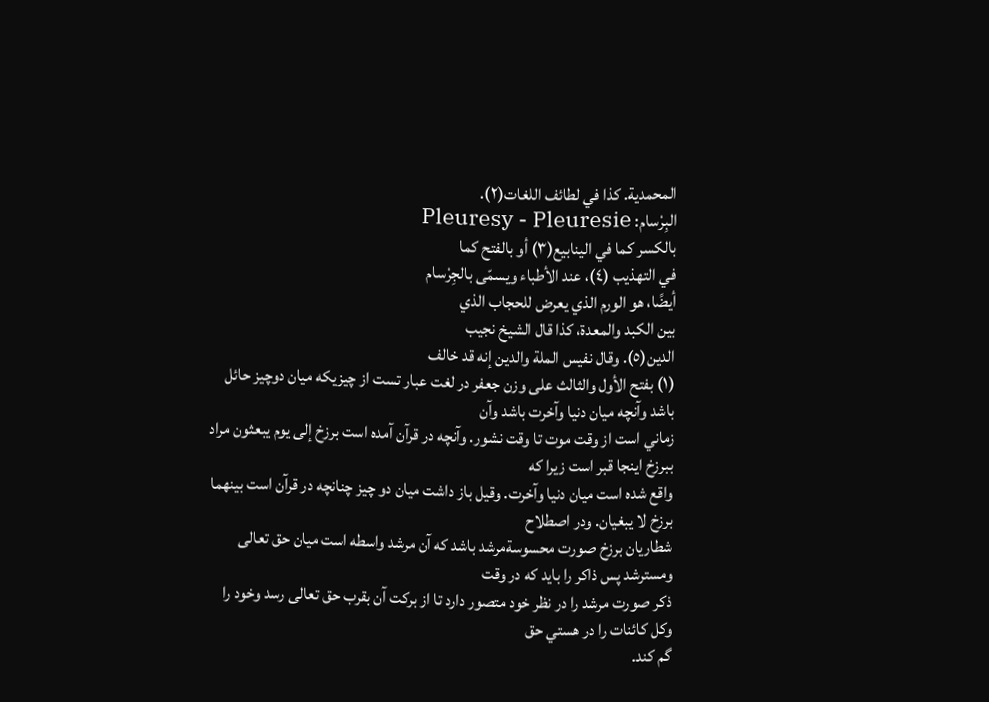المحمدية. كذا في لطائف اللغات(٢).
البِرْسام: Pleuresy - Pleuresie
بالكسر كما في الينابيع(٣) أو بالفتح كما
في التهذيب (٤)، عند الأطباء ويسمّى بالجِرْسام
أيضًا، هو الورم الذي يعرض للحجاب الذي
بين الكبد والمعدة، كذا قال الشيخ نجيب
الدين(٥). وقال نفيس الملة والدين إنه قد خالف
(١) بفتح الأول والثالث على وزن جعفر در لغت عبار تست از چیزیکه میان دوچیز حائل باشد وآنچه ميان دنيا وآخرت باشد وآن
زماني است از وقت موت تا وقت نشور. وآنچه در قرآن آمده است برزخ إلى يوم يبعثون مراد ببرزخ اینجا قبر است زیرا که
واقع شده است میان دنيا وآخرت. وقيل باز داشت ميان دو چيز چنانچه در قرآن است بينهما برزخ لا يبغيان. ودر اصطلاح
شطاریان برزخ صورت محسوسةمرشد باشد که آن مرشد واسطه است میان حق تعالی ومسترشد پس ذاکر را باید که در وقت
ذکر صورت مرشد را در نظر خود متصور دارد تا از بركت آن بقرب حق تعالى رسد وخود را وكل كائنات را در هستي حق
گم کند.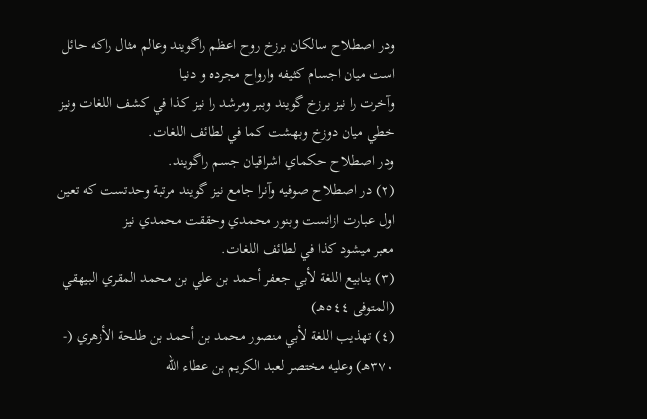ودر اصطلاح سالکان برزخ روح اعظم راگویند وعالم مثال راکه حائل است میان اجسام کثیفه وارواح مجرده و دنیا
وآخرت را نيز برزخ گويند وببر ومرشد را نيز كذا في كشف اللغات ونيز خطي ميان دوزخ وبهشت كما في لطائف اللغات.
ودر اصطلاح حکماي اشراقیان جسم راگويند.
(٢) در اصطلاح صوفیه وآنرا جامع نیز گويند مرتبة وحدتست که تعین اول عبارت ازانست وبنور محمدي وحققت محمدي نیز
معبر ميشود كذا في لطائف اللغات.
(٣) ينابيع اللغة لأبي جعفر أحمد بن علي بن محمد المقري البيهقي (المتوفى ٥٤٤هـ)
(٤) تهذيب اللغة لأبي منصور محمد بن أحمد بن طلحة الأزهري (- ٣٧٠هـ) وعليه مختصر لعبد الكريم بن عطاء الله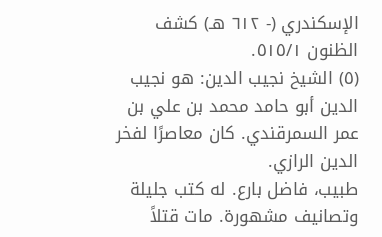الإسكندري (- ٦١٢ هـ) كشف الظنون ٥١٥/١.
(٥) الشيخ نجيب الدين: هو نجيب الدين أبو حامد محمد بن علي بن عمر السمرقندي. كان معاصرًا لفخر الدين الرازي.
طبيب، فاضل بارع. له كتب جليلة وتصانيف مشهورة. مات قتلاً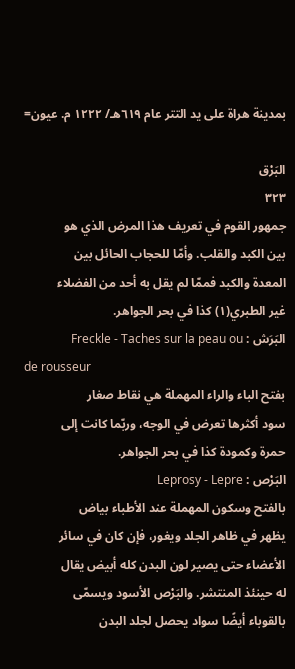بمدينة هراة على يد التتر عام ٦١٩هـ/ ١٢٢٢ م. عيون=

البَرْق
٣٢٣
جمهور القوم في تعريف هذا المرض الذي هو
بين الكبد والقلب. وأمّا للحجاب الحائل بين
المعدة والكبد فممّا لم يقل به أحد من الفضلاء
غير الطبري(١) كذا في بحر الجواهر.
البَرَش : Freckle - Taches sur la peau ou
de rousseur
بفتح الباء والراء المهملة هي نقاط صغار
سود أكثرها تعرض في الوجه، وربّما كانت إلى
حمرة وكمودة كذا في بحر الجواهر.
البَرْص : Leprosy - Lepre
بالفتح وسكون المهملة عند الأطباء بياض
يظهر في ظاهر الجلد ويغور، فإن كان في سائر
الأعضاء حتى يصير لون البدن كله أبيض يقال
له حينئذ المنتشر. والبَرْص الأسود ويسمّى
بالقوباء أيضًا سواد يحصل لجلد البدن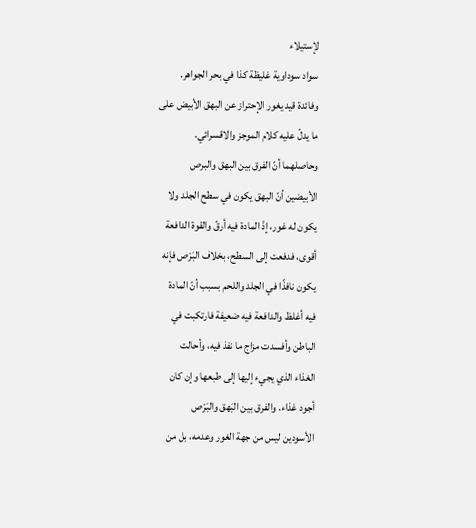لإستيلاء
سواد سوداوية غليظة كذا في بحر الجواهر.
وفائدة قيد يغور الإحتراز عن البهق الأبيض على
ما يدلّ عليه كلام الموجز والاقسرائي.
وحاصلهما أنّ الفرق بين البهق والبرص
الأبيضين أنّ البهق يكون في سطح الجلد ولا
يكون له غور، إذْ المادة فيه أرقّ والقوة الدافعة
أقوى، فدفعت إلى السطح، بخلاف البَرْص فإنه
يكون نافذًا في الجلد واللحم بسبب أنّ المادة
فيه أغلظ والدافعة فيه ضعيفة فارتكبت في
الباطن وأفسدت مزاج ما نفذ فيه، وأحالت
الغذاء الذي يجيء إليها إلى طبعها وإن كان
أجود غذاء. والفرق بين البَهق والبَرْص
الأسودين ليس من جهة الغور وعدمه، بل من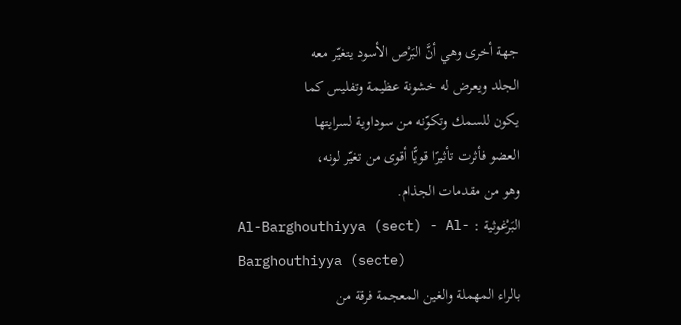جهة أخرى وهي أنَّ البَرْص الأسود يتغيّر معه
الجلد ويعرض له خشونة عظيمة وتفليس كما
يكون للسمك وتكوّنه من سوداوية لسرايتها
العضو فأثرت تأثيرًا قويًّا أقوى من تغيّر لونه،
وهو من مقدمات الجذام.
البَرْغوثية : -Al-Barghouthiyya (sect) - Al
Barghouthiyya (secte)
بالراء المهملة والغين المعجمة فرقة من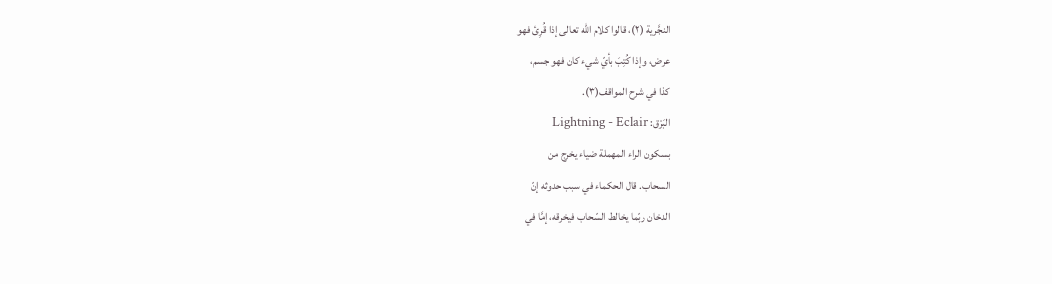النجَّرية (٢)، قالوا كلام الله تعالى إذا قُرِئ فهو
عرض، وإذا كُتِبَ بأيّ شيء كان فهو جسم،
كذا في شرح المواقف(٣).
البَرْق: Lightning - Eclair
بسكون الراء المهملة ضياء يخرج من
السحاب. قال الحكماء في سبب حدوثه إنّ
الدخان ربّما يخالط السّحاب فيخرقه، إمَّا في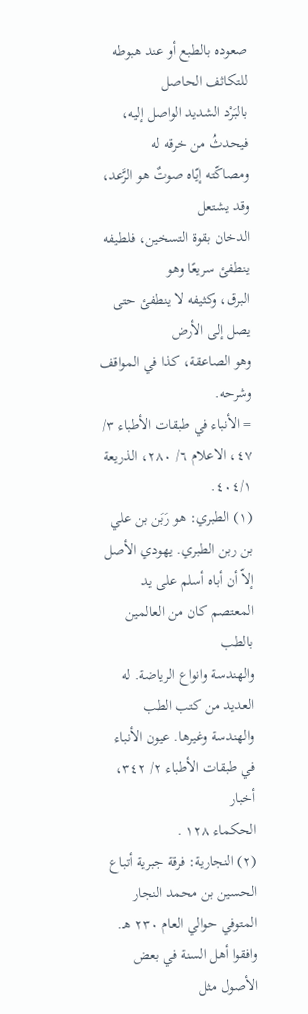صعوده بالطبع أو عند هبوطه للتكاثف الحاصل
بالبَرْد الشديد الواصل إليه، فيحدثُ من خرقه له
ومصاكّته إيّاه صوتٌ هو الرَّعد، وقد يشتعل
الدخان بقوة التسخين، فلطيفه ينطفئ سريعًا وهو
البرق، وكثيفه لا ينطفئ حتى يصل إلى الأرض
وهو الصاعقة، كذا في المواقف وشرحه.
= الأنباء في طبقات الأطباء ٣/ ٤٧، الاعلام ٦/ ٢٨٠، الذريعة ٤٠٤/١.
(١) الطبري: هو رَبَن بن علي بن ربن الطبري. يهودي الأصل إلاّ أن أباه أسلم على يد المعتصم كان من العالمين بالطب
والهندسة وانواع الرياضة. له العديد من كتب الطب والهندسة وغيرها. عيون الأنباء في طبقات الأطباء ٢/ ٣٤٢، أخبار
الحكماء ١٢٨ .
(٢) النجارية: فرقة جبرية أتباع الحسين بن محمد النجار المتوفي حوالي العام ٢٣٠ هـ. وافقوا أهل السنة في بعض الأصول مثل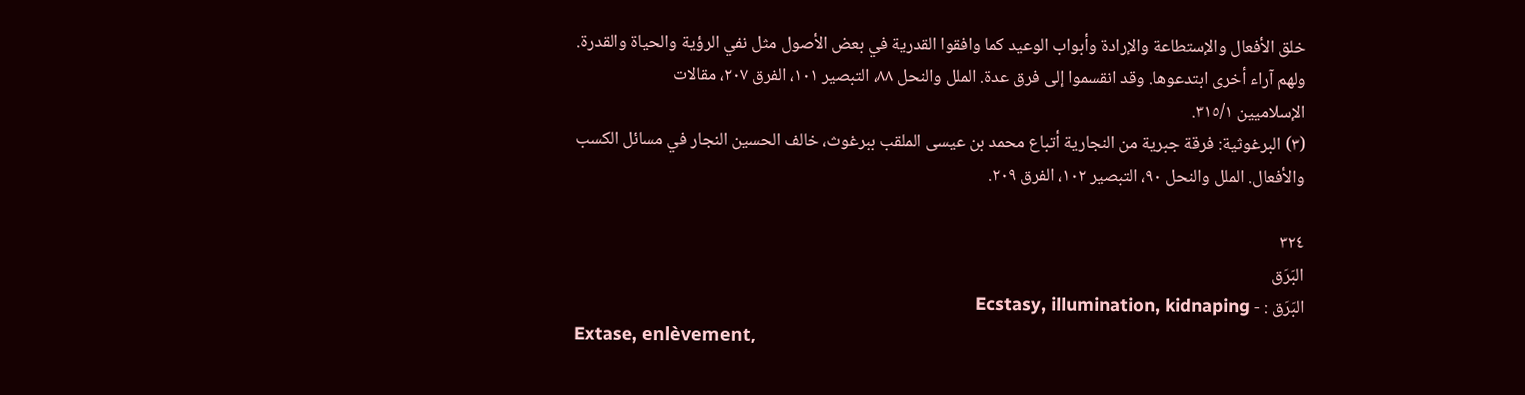خلق الأفعال والإستطاعة والإرادة وأبواب الوعيد كما وافقوا القدرية في بعض الأصول مثل نفي الرؤية والحياة والقدرة.
ولهم آراء أخرى ابتدعوها. وقد انقسموا إلى فرق عدة. الملل والنحل ٨٨، التبصير ١٠١، الفرق ٢٠٧، مقالات
الإسلاميين ٣١٥/١.
(٣) البرغوثية: فرقة جبرية من النجارية أتباع محمد بن عيسى الملقب ببرغوث، خالف الحسين النجار في مسائل الكسب
والأفعال. الملل والنحل ٩٠، التبصير ١٠٢، الفرق ٢٠٩.

٣٢٤
البَرَق
البَرَق : - Ecstasy, illumination, kidnaping
Extase, enlèvement,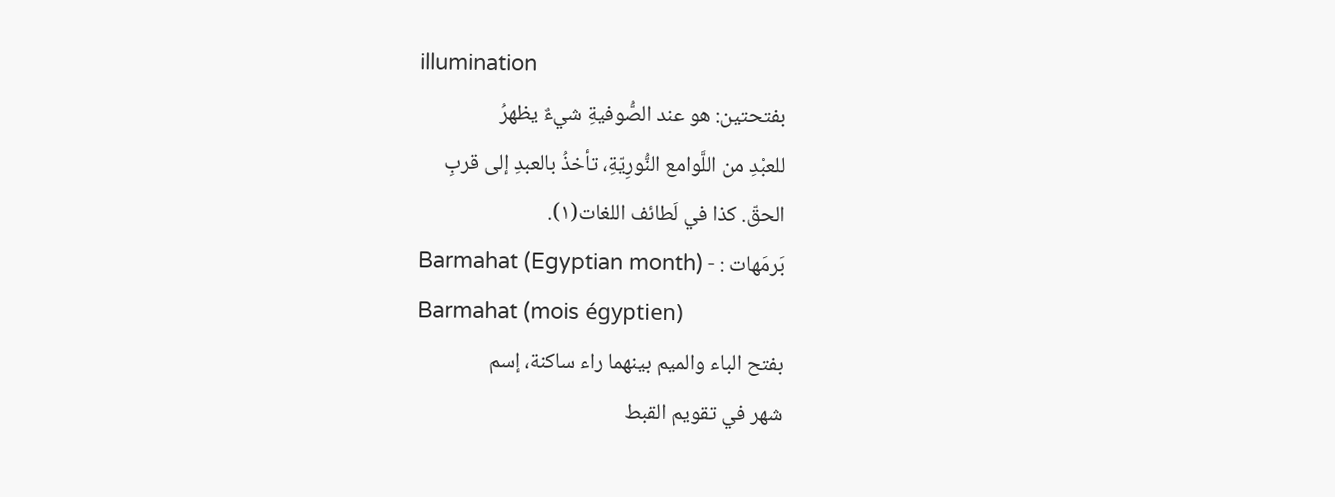illumination
بفتحتين: هو عند الصُّوفيةِ شيءٌ يظهرُ
للعبْدِ من اللَّوامع النُّورِيّةِ، تأخذُ بالعبدِ إلى قربِ
الحقّ. كذا في لَطائف اللغات(١).
بَرمَهات : - (Barmahat (Egyptian month
Barmahat (mois égyptien)
بفتح الباء والميم بينهما راء ساكنة، إسم
شهر في تقويم القبط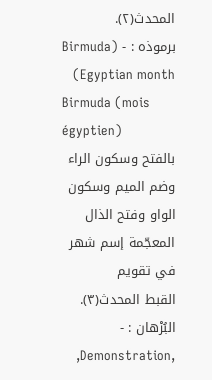المحدث(٢).
برموذه : - (Birmuda (Egyptian month
Birmuda (mois égyptien)
بالفتح وسكون الراء وضم الميم وسكون
الواو وفتح الذال المعجّمة إسم شهر في تقويم
القبط المحدث(٣).
البُرْهان : - ,Demonstration,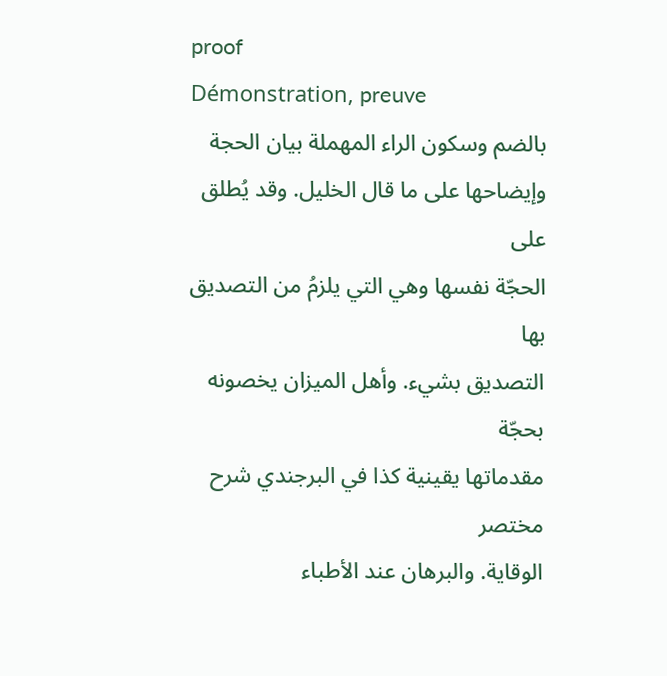proof
Démonstration, preuve
بالضم وسكون الراء المهملة بيان الحجة
وإيضاحها على ما قال الخليل. وقد يُطلق على
الحجّة نفسها وهي التي يلزمُ من التصديق بها
التصديق بشيء. وأهل الميزان يخصونه بحجّة
مقدماتها يقينية كذا في البرجندي شرح مختصر
الوقاية. والبرهان عند الأطباء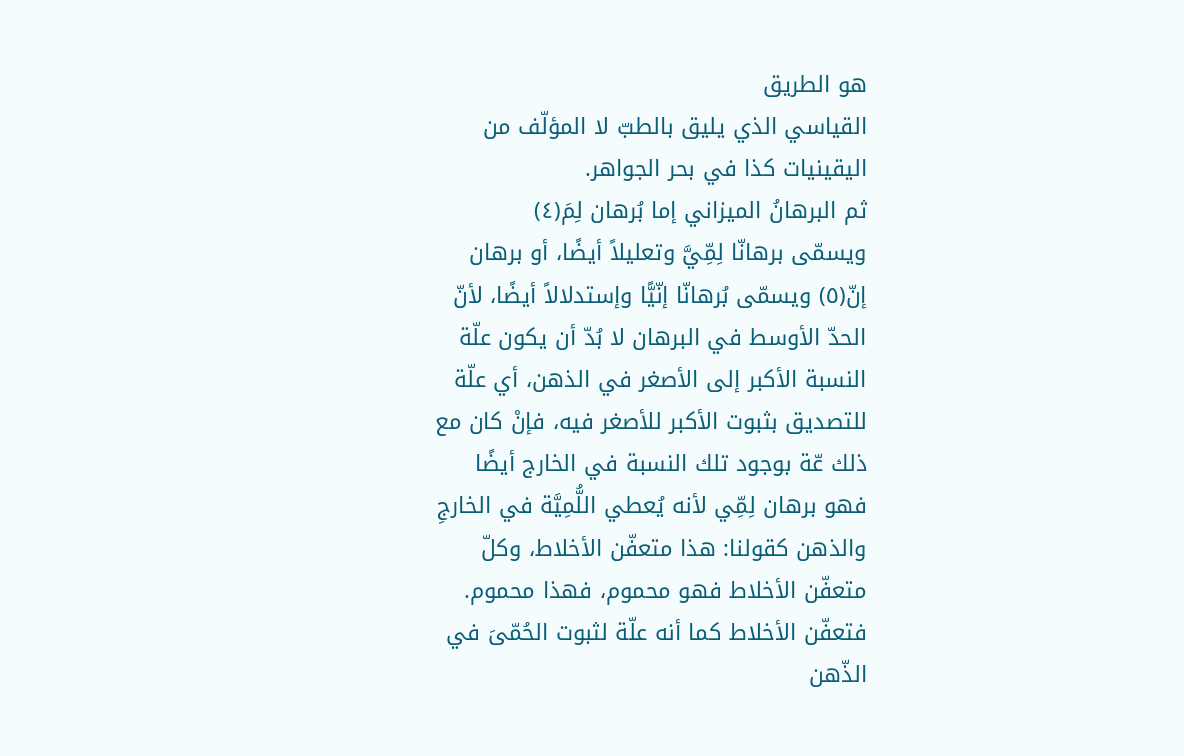هو الطريق
القياسي الذي يليق بالطبّ لا المؤلّف من
اليقينيات كذا في بحر الجواهر.
ثم البرهانُ الميزاني إما بُرهان لِمَ(٤)
ويسمّى برهانّا لِمِّيَّ وتعليلاً أيضًا، أو برهان
إنّ(٥) ويسمّى بُرهانّا إنّيًّا وإستدلالاً أيضًا، لأنّ
الحدّ الأوسط في البرهان لا بُدّ أن يكون علّة
النسبة الأكبر إلى الأصغر في الذهن، أي علّة
للتصديق بثبوت الأكبر للأصغر فيه، فإنْ كان مع
ذلك عّة بوجود تلك النسبة في الخارج أيضًا
فهو برهان لِمِّي لأنه يُعطي اللُّمِيَّة في الخارجِ
والذهن كقولنا: هذا متعفّن الأخلاط، وكلّ
متعفّن الأخلاط فهو محموم، فهذا محموم.
فتعفّن الأخلاط كما أنه علّة لثبوت الحُمّىَ في
الذّهن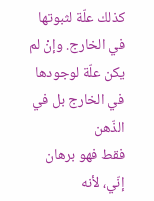كذلك علّة لثبوتها في الخارج. وإنْ لم
يكن علّة لوجودها في الخارج بل في الذّهن
فقط فهو برهان إنّي، لأنه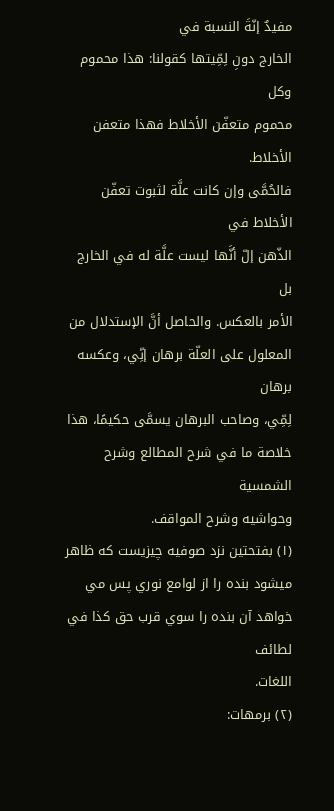مفيدٌ إنّةَ النسبة في
الخارج دونِ لِمِّيتها كقولنا: هذا محموم وكل
محموم متعفّن الأخلاط فهذا متعفن الأخلاط.
فالحُمَّى وإن كانت علَّة لثبوت تعفّن الأخلاط في
الذّهن إلّ أنَّها ليست علَّة له في الخارج بل
الأمر بالعكس. والحاصل أنَّ الإستدلال من
المعلول على العلّة برهان إنِّي، وعكسه برهان
لِمِّي، وصاحب البرهان يسمَّى حكيمًا، هذا
خلاصة ما في شرح المطالع وشرح الشمسية
وحواشيه وشرح المواقف.
(١) بفتحتین نزد صوفيه چیزیست كه ظاهر ميشود بنده را از لوامع نوري پس مي خواهد آن بنده را سوي قرب حق كذا في لطائف
اللغات.
(٢) برمهات: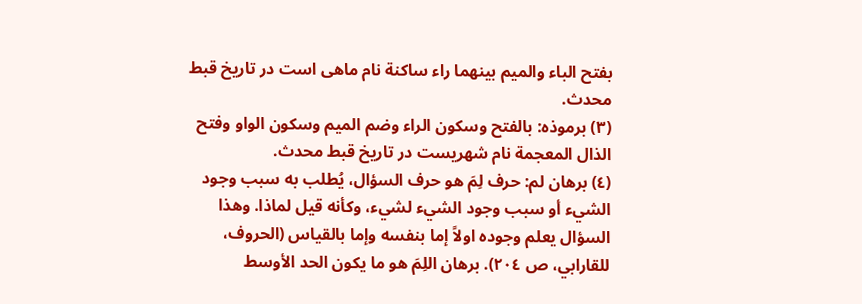بفتح الباء والميم بينهما راء ساكنة نام ماهى است در تاريخ قبط محدث.
(٣) برموذه: بالفتح وسكون الراء وضم الميم وسكون الواو وفتح الذال المعجمة نام شهريست در تاريخ قبط محدث.
(٤) برهان لم: حرف لِمَ هو حرف السؤال، يُطلب به سبب وجود الشيء أو سبب وجود الشيء لشيء، وكأنه قيل لماذا. وهذا
السؤال يعلم وجوده اولاً إما بنفسه وإما بالقياس (الحروف، للقارابي، ص ٢٠٤). برهان اللِمَ هو ما يكون الحد الأوسط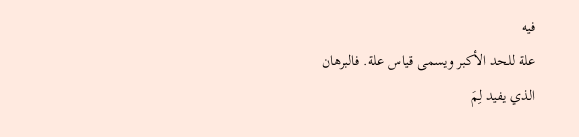فيه
علة للحد الأكبر ويسمى قياس علة. فالبرهان الذي يفيد لِمَ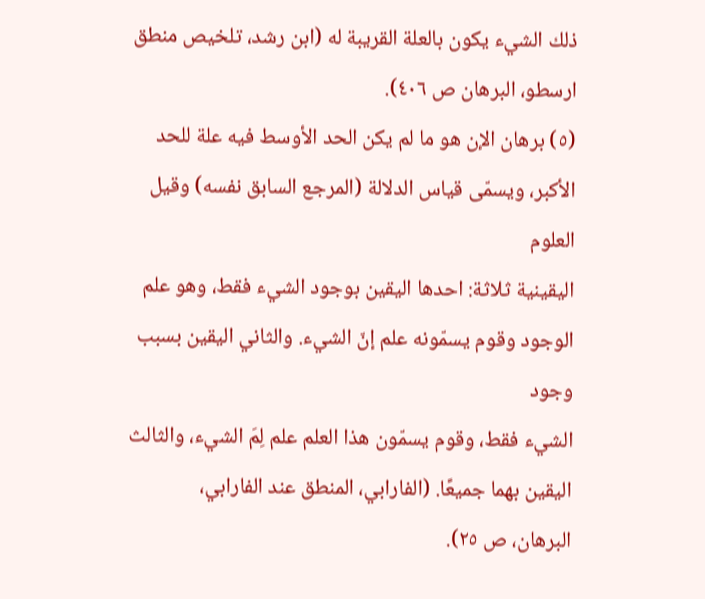ذلك الشيء يكون بالعلة القريبة له (ابن رشد، تلخيص منطق
ارسطو، البرهان ص ٤٠٦).
(٥) برهان الإن هو ما لم يكن الحد الأوسط فيه علة للحد الأكبر، ويسمّى قياس الدلالة (المرجع السابق نفسه) وقيل العلوم
اليقينية ثلاثة: احدها اليقين بوجود الشيء فقط، وهو علم الوجود وقوم يسمّونه علم إنّ الشيء. والثاني اليقين بسبب وجود
الشيء فقط، وقوم يسمّون هذا العلم علم لِمَ الشيء، والثالث اليقين بهما جميعًا. (الفارابي، المنطق عند الفارابي،
البرهان، ص ٢٥).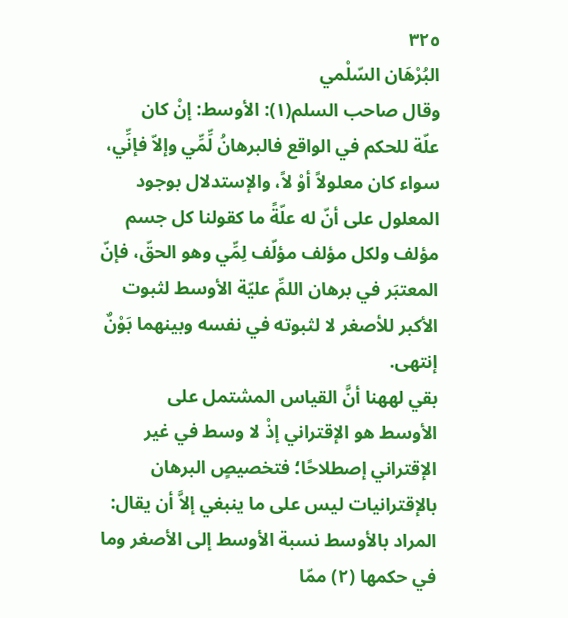٣٢٥
البُرْهَان السّلْمي
وقال صاحب السلم(١): الأوسط: إنْ كان
علّة للحكم في الواقع فالبرهانُ لِّمِّي وإلاّ فإنِّي،
سواء كان معلولاً أوْ لاً، والإستدلال بوجود
المعلول على أنّ له علّةً ما كقولنا كل جسم
مؤلف ولكل مؤلف مؤلّف لِمِّي وهو الحقّ، فإنّ
المعتبَر في برهان اللمِّ عليّة الأوسط لثبوت
الأكبر للأصغر لا لثبوته في نفسه وبينهما بَوْنٌ
إنتهى.
بقي لههنا أنَّ القياس المشتمل على
الأوسط هو الإقتراني إذْ لا وسط في غير
الإقتراني إصطلاحًا؛ فتخصيصٍ البرهان
بالإقترانيات ليس على ما ينبغي إلاَّ أن يقال:
المراد بالأوسط نسبة الأوسط إلى الأصغر وما
في حكمها (٢) ممّا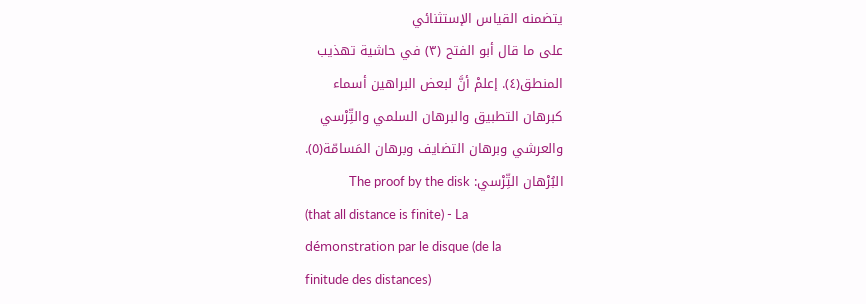يتضمنه القياس الإستثنائي
على ما قال أبو الفتح (٣) في حاشية تهذيب
المنطق(٤). إعلمْ أنَّ لبعض البراهين أسماء
كبرهان التطبيق والبرهان السلمي والتِّرْسي
والعرشي وبرهان التضايف وبرهان المَسامّة(٥).
البُرْهان التِّرْسي: The proof by the disk
(that all distance is finite) - La
démonstration par le disque (de la
finitude des distances)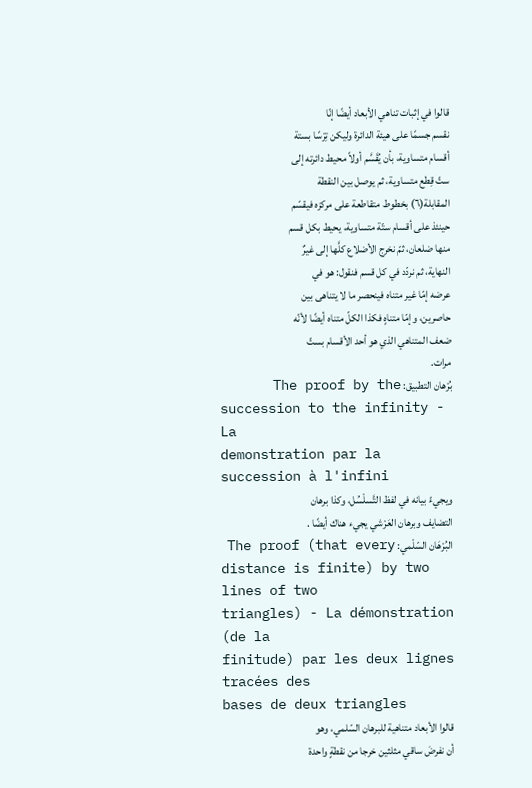قالوا في إثبات تناهي الأبعاد أيضًا إنّا
نقسم جسمًا على هيئة الدائرة وليكن تِرْسًا بستة
أقسام متساوية، بأن يُقَسَّم أولاً محيط دائرته إلى
ستّ قِطع متساوية، ثم يوصل بين النقطة
المقابلة(٦) بخطوط متقاطعة على مركزه فيقسّم
حينئذ على أقسام ستّة متساوية، يحيط بكل قسم
منها ضلعان، ثمّ نخرج الأضلاع كلَّها إلى غيرٌ
النهاية، ثم نردّد في كل قسم فنقول: هو في
عرضه إمّا غير متناه فينحصر ما لا يتناهى بين
حاصرين، وإمّا متناهٍ فكذا الكلّ متناه أيضًا لأنّه
ضعف المتناهي الذي هو أحد الأقسام بستّ
مرات.
بُرْهان التطبيق: The proof by the
succession to the infinity - La
demonstration par la succession à l'infini
ويجيءّ بيانه في لفظ التَّسلْسُل، وكذا برهان
التضايف وبرهان العَرْشي يجيء هناك أيضًا .
البُرْهَان السّلْمي: The proof (that every
distance is finite) by two lines of two
triangles) - La démonstration (de la
finitude) par les deux lignes tracées des
bases de deux triangles
قالوا الأبعاد متناهية للبرهان السّلمي، وهو
أن نفرضَ ساقي مثلثين خرجا من نقطةٍ واحدة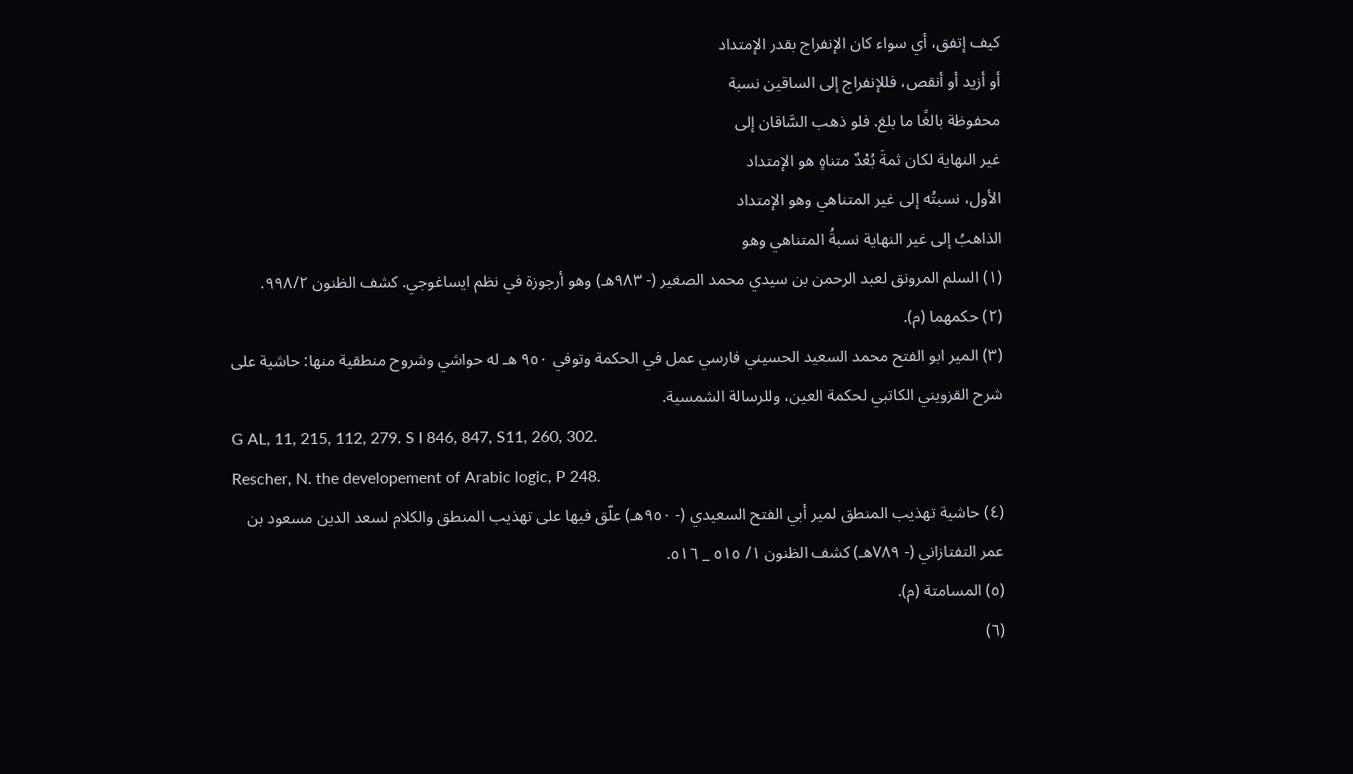كيف إتفق، أي سواء كان الإنفراج بقدر الإمتداد
أو أزيد أو أنقص، فللإنفراج إلى الساقين نسبة
محفوظة بالغًا ما بلغ. فلو ذهب السَّاقان إلى
غير النهاية لكان ثمةَ بُعْدٌ متناهٍ هو الإمتداد
الأول، نسبتُه إلى غير المتناهي وهو الإمتداد
الذاهبُ إلى غير النهاية نسبةُ المتناهي وهو
(١) السلم المرونق لعبد الرحمن بن سيدي محمد الصغير (- ٩٨٣هـ) وهو أرجوزة في نظم ايساغوجي. كشف الظنون ٩٩٨/٢.
(٢) حكمهما (م).
(٣) المير ابو الفتح محمد السعيد الحسيني فارسي عمل في الحكمة وتوفي ٩٥٠ هـ له حواشي وشروح منطقية منها: حاشية على
شرح القزويني الكاتبي لحكمة العين، وللرسالة الشمسية.
G AL, 11, 215, 112, 279. S I 846, 847, S11, 260, 302.
Rescher, N. the developement of Arabic logic, P 248.
(٤) حاشية تهذيب المنطق لمير أبي الفتح السعيدي (- ٩٥٠هـ) علّق فيها على تهذيب المنطق والكلام لسعد الدين مسعود بن
عمر التفتازاني (- ٧٨٩هـ) كشف الظنون ١/ ٥١٥ _ ٥١٦.
(٥) المسامتة (م).
(٦)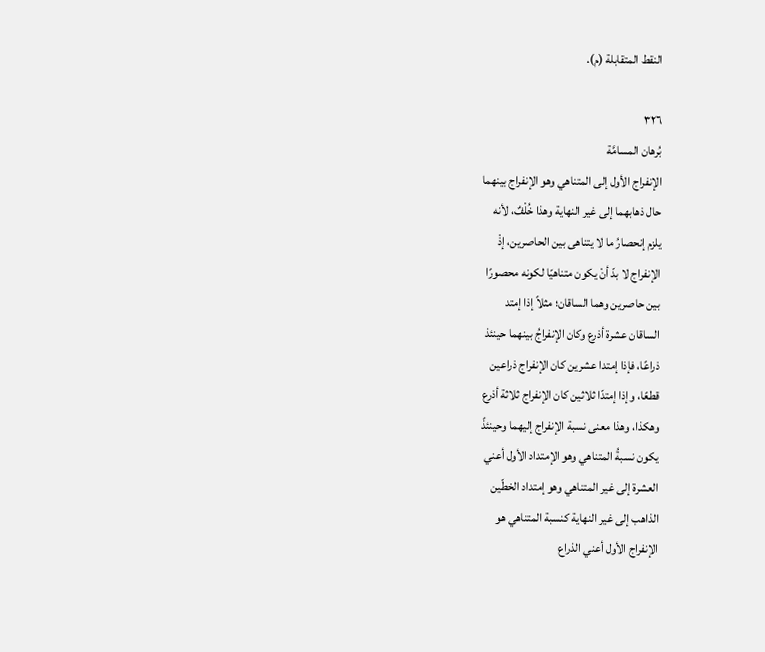النقط المتقابلة (م).

٣٢٦
بُرهان المسامَّة
الإنفراج الأول إلى المتناهي وهو الإنفراج بينهما
حال ذهابهما إلى غير النهاية وهذا خُلْفٌ، لأنه
يلزم إنحصارُ ما لا يتناهى بين الحاصرين، إذْ
الإنفراج لا بدّ أنْ يكون متناهيّا لكونه محصورًا
بين حاصرين وهما الساقان؛ مثلاً إذا إمتد
الساقان عشرة أذرع وكان الإنفراجُ بينهما حينئذ
ذراعًا، فإذا إمتدا عشرين كان الإنفراج ذراعين
قطعًا، وإذا إمتدّا ثلاثين كان الإنفراج ثلاثة أذرع
وهكذا، وهذا معنى نسبة الإنفراج إليهما وحينئذً
يكون نسبةُ المتناهي وهو الإمتداد الأول أعني
العشرة إلى غير المتناهي وهو إمتداد الخطّين
الذاهب إلى غير النهاية كنسبة المتناهي هو
الإنفراج الأول أعني الذراع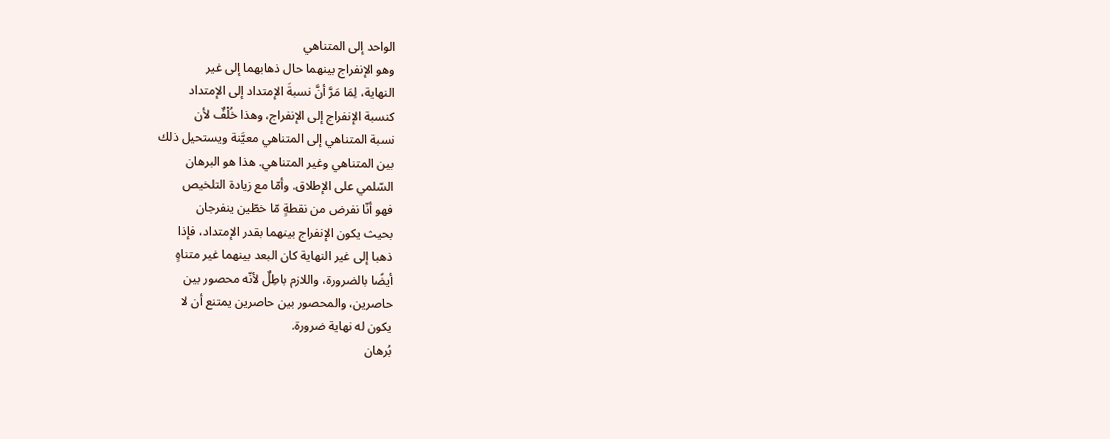الواحد إلى المتناهي
وهو الإنفراج بينهما حال ذهابهما إلى غير
النهاية، لِمَا مَرَّ أنَّ نسبةَ الإمتداد إلى الإمتداد
كنسبة الإنفراج إلى الإنفراج، وهذا خُلْفٌ لأن
نسبة المتناهي إلى المتناهي معيَّنة ويستحيل ذلك
بين المتناهي وغير المتناهي. هذا هو البرهان
السّلمي على الإطلاق. وأمّا مع زيادة التلخيص
فهو أنّا نفرض من نقطةٍ مّا خطّين ينفرجان
بحيث يكون الإنفراج بينهما بقدر الإمتداد، فإذا
ذهبا إلى غير النهاية كان البعد بينهما غير متناهٍ
أيضًا بالضرورة، واللازم باطِلٌ لأنّه محصور بين
حاصرين، والمحصور بين حاصرين يمتنع أن لا
يكون له نهاية ضرورة.
بُرهان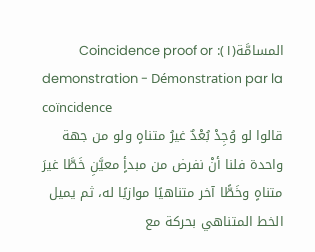المسامَّة(١): Coincidence proof or
demonstration - Démonstration par la
coïncidence
قالوا لو وُجِدْ بُعْدٌ غيرُ متناهٍ ولو من جهة
واحدة فلنا أنْ نفرض من مبدأٍ معيَّنِ خَطَّا غيرَ
متناهٍ وخَطًّا آخر متناهيًا موازيًا له، ثم يميل
الخط المتناهي بحركة مع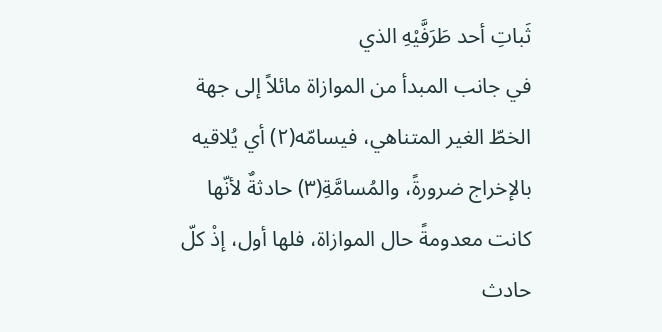ثَباتِ أحد طَرَفَّيْهِ الذي
في جانب المبدأ من الموازاة مائلاً إلى جهة
الخطّ الغير المتناهي، فيسامّه(٢) أي يُلاقيه
بالإخراج ضرورةً، والمُسامَّةِ(٣) حادثةٌ لأنّها
كانت معدومةً حال الموازاة، فلها أول، إذْ كلّ
حادث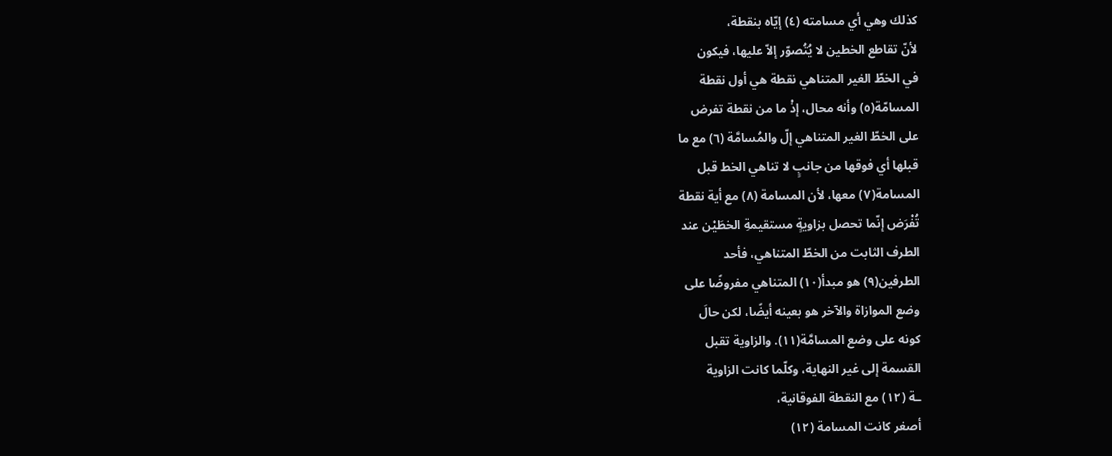كذلك وهي أي مسامته (٤) إيّاه بنقطة،
لأنّ تقاطع الخطين لا يُتُصوّر إلاّ عليها، فيكون
في الخطّ الغير المتناهي نقطة هي أول نقطة
المسامّة(٥) وأنه محال، إذْ ما من نقطة تفرض
على الخطّ الغير المتناهي إلّ والمُسامَّة (٦) مع ما
قبلها أي فوقها من جانبٍ لا تناهي الخط قبل
المسامة(٧) معها، لأن المسامة (٨) مع أية نقطة
تُفْرَض إنّما تحصل بزاويةٍ مستقيمةِ الخطَيْن عند
الطرف الثابت من الخطّ المتناهي، فأحد
الطرفين(٩) هو مبدأ(١٠) المتناهي مفروضًا على
وضع الموازاة والآخر هو بعينه أيضًا، لكن حالَ
كونه على وضع المسامَّة(١١). والزاوية تقبل
القسمة إلى غير النهاية، وكلّما كانت الزاوية
ـة (١٢) مع النقطة الفوقانية،
أصغر كانت المسامة (١٢)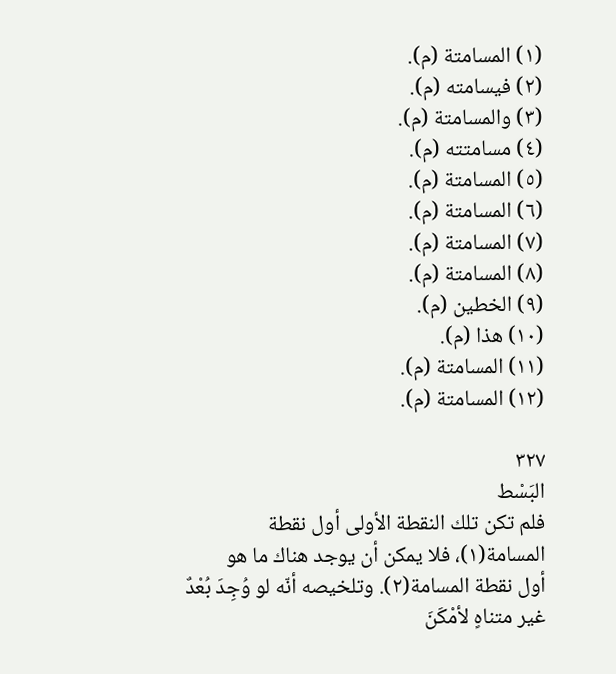(١) المسامتة (م).
(٢) فيسامته (م).
(٣) والمسامتة (م).
(٤) مسامتته (م).
(٥) المسامتة (م).
(٦) المسامتة (م).
(٧) المسامتة (م).
(٨) المسامتة (م).
(٩) الخطين (م).
(١٠) هذا (م).
(١١) المسامتة (م).
(١٢) المسامتة (م).

٣٢٧
البَسْط
فلم تكن تلك النقطة الأولى أول نقطة
المسامة(١)، فلا يمكن أن يوجد هناك ما هو
أول نقطة المسامة(٢). وتلخيصه أنّه لو وُجِدَ بُعْدٌ
غير متناهٍ لأمْكَنَ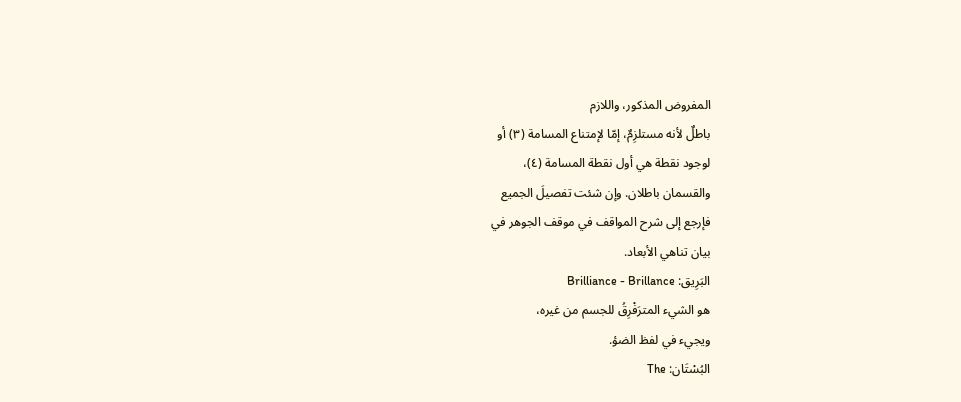المفروض المذكور، واللازم
باطلٌ لأنه مستلزِمٌ، إمّا لإمتناع المسامة (٣) أو
لوجود نقطة هي أول نقطة المسامة (٤)،
والقسمان باطلان. وإن شئت تفصيلَ الجميع
فإرجع إلى شرح المواقف في موقف الجوهر في
بيان تناهي الأبعاد.
البَرِيق: Brilliance - Brillance
هو الشيء المترَفْرِقُ للجسم من غيره،
ويجيء في لفظ الضؤ.
البُسْتَان: The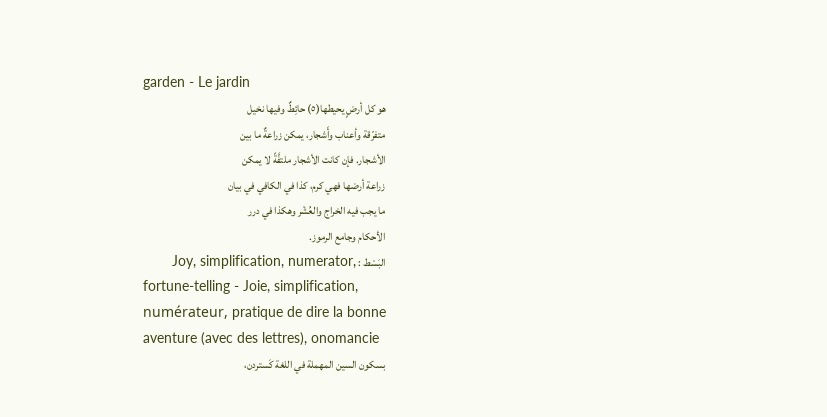garden - Le jardin
هو كل أرضٍ يحيطها(٥) حائِطٌ وفيها نخيل
متفرّقة وأعناب وأَشجار، يمكن زراعةٌ ما بين
الأشجار. فإن كانت الأشجار ملتفَّةً لا يمكن
زراعة أرضها فهي كرم، كذا في الكافي في بيان
ما يجب فيه الخراج والعُشْر وهكذا في درر
الأحكام وجامع الرموز.
البَسْط : ,Joy, simplification, numerator
fortune-telling - Joie, simplification,
numérateur, pratique de dire la bonne
aventure (avec des lettres), onomancie
بسكون السين المهملة في اللغة كَستردن،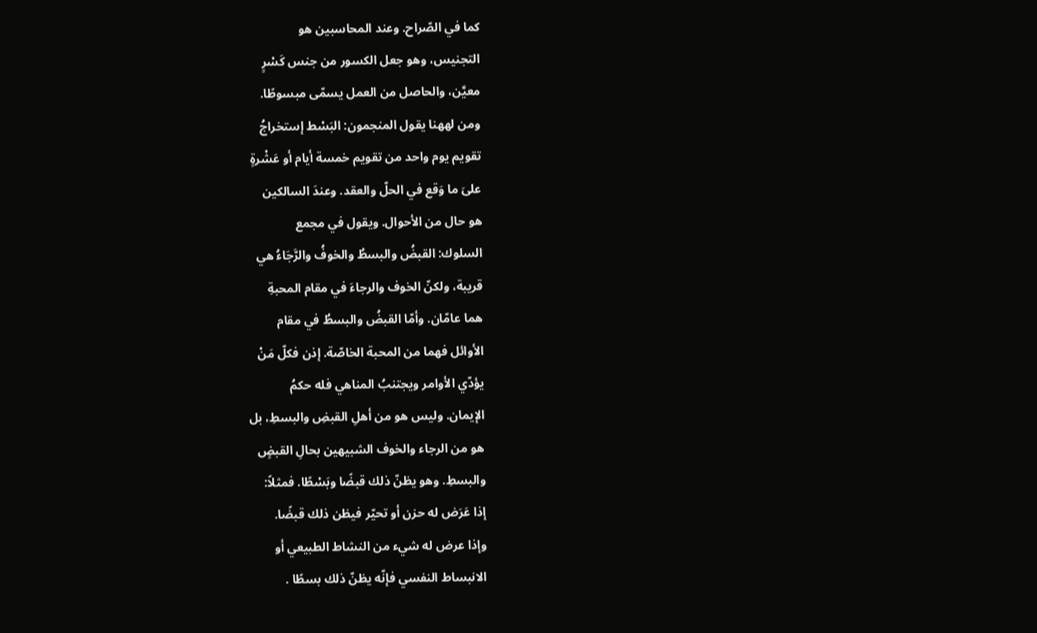كما في الصّراح. وعند المحاسبين هو
التجنيس، وهو جعل الكسور من جنس کَسْرٍ
معيَّن، والحاصل من العمل يسمّى مبسوطًا.
ومن لههنا يقول المنجمون: البَسْط إستخراجُ
تقويم يوم واحد من تقويم خمسة أيام أو عَشْرةٍ
علىَ ما وَقع في الحلّ والعقد. وعندَ السالكين
هو حال من الأحوال. ويقول في مجمع
السلوك: القبضُ والبسطُ والخوفُ والرَّجَاءُ هي
قريبة، ولكنّ الخوف والرجاءَ في مقام المحبةِ
هما عامّان. وأمّا القبضُ والبسطُ في مقام
الأوائل فهما من المحبة الخاصّة. إذن فكلّ مَنْ
يؤدّي الأوامر ويجتنبُ المناهي فله حكمُ
الإيمان. وليس هو من أهلِ القبضِ والبسطِ، بل
هو من الرجاء والخوف الشبيهين بحالِ القبضٍ
والبسطِ. وهو يظنّ ذلك قبضًا وبَسْطًا. فمثلاً:
إذا عَرَض له حزن أو تحيّر فيظن ذلك قبضًا.
وإذا عرض له شيء من النشاط الطبيعي أو
الانبساط النفسي فإنّه يظنّ ذلك بسطًا .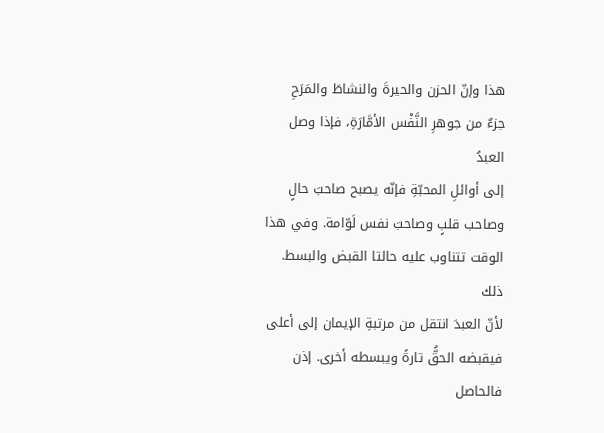هذا وإنّ الحزن والحيرةَ والنشاطَ والمَرَحِ
جزءٌ من جوهرِ النَّفْس الأمَّارَةِ، فإذا وصل العبدُ
إلى أوائلِ المحبّةِ فإنّه يصبح صاحبَ حالٍ
وصاحب قلبٍ وصاحبَ نفس لَوّامة. وفي هذا
الوقت تتناوب عليه حالتا القبض والبسط. ذلك
لأنّ العبدَ انتقل من مرتبةِ الإيمان إلى أعلى
فيقبضه الحقُّ تارةً ويبسطه أخرى. إذن فالحاصل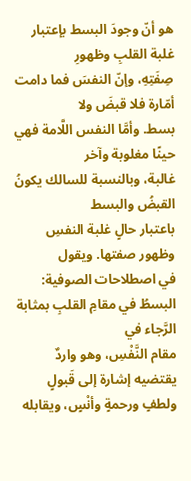هو أنّ وجودَ البسط بإعتبار غلبة القلبِ وظهورِ
صِفَتِهِ، وإنّ النفسَ فما دامت أمّارة فلا قبضَ ولا
بسط. وأمَّا النفس اللَّامة فهي حينًا مغلوبة وآخر
غالبة، وبالنسبة للسالك يكونُ القبضُ والبسط
باعتبار حالٍ غلبة النفسِ وظهور صفتها. ويقول
في اصطلاحات الصوفية:
البسطُ في مقامِ القلبِ بمثابة الرَّجاء في
مقام النَّفْسِ، وهو واردٌ يقتضيه إشارة إلى قَبولٍ
ولطفٍ ورحمةٍ وأنْسٍ، ويقابله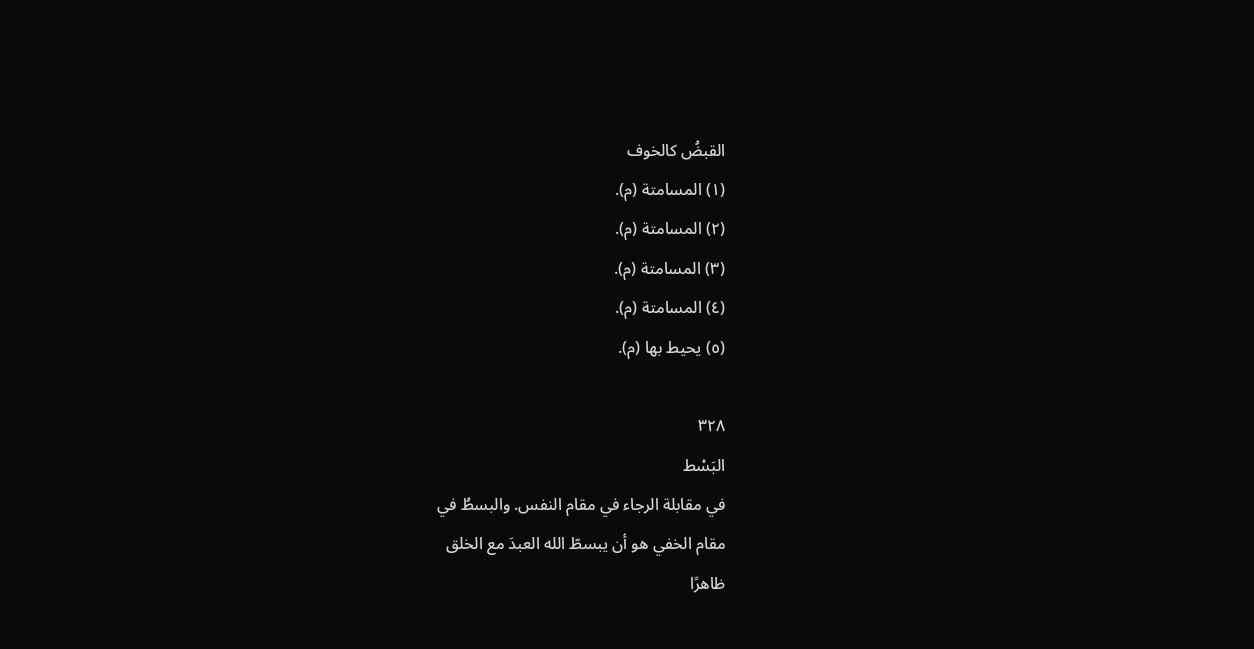القبضُ كالخوف
(١) المسامتة (م).
(٢) المسامتة (م).
(٣) المسامتة (م).
(٤) المسامتة (م).
(٥) يحيط بها (م).

٣٢٨
البَسْط
في مقابلة الرجاء في مقام النفس. والبسطُ في
مقام الخفي هو أن يبسطّ الله العبدَ مع الخلق
ظاهرًا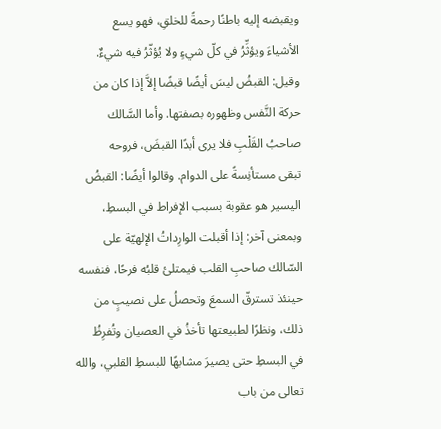ويقبضه إليه باطنًا رحمةً للخلقِ، فهو يسع
الأشياءَ ويؤثِّرُ في كلّ شيءٍ ولا يُؤثّرُ فيه شيءٌ.
وقيل: القبضُ ليسَ أيضًا قبضًا إلاَّ إذا كان من
حركة النَّفس وظهوره بصفتها. وأما السَّالك
صاحبُ القَلْبِ فلا يرى أبدًا القبضَ، فروحه
تبقى مستأنِسةً على الدوام. وقالوا أيضًا: القبضُ
اليسير هو عقوبة بسبب الإفراط في البسطِ،
وبمعنى آخر: إذا أقبلت الوارِداتُ الإلهيّة على
السّالك صاحبِ القلب فيمتلئ قلبُه فرحًا، فنفسه
حينئذ تسترقّ السمعَ وتحصلُ على نصيبٍ من
ذلك، ونظرًا لطبيعتها تأخذُ في العصيان وتُفرِظُ
في البسطِ حتى يصيرَ مشابهًا للبسطِ القلبي، والله
تعالى من باب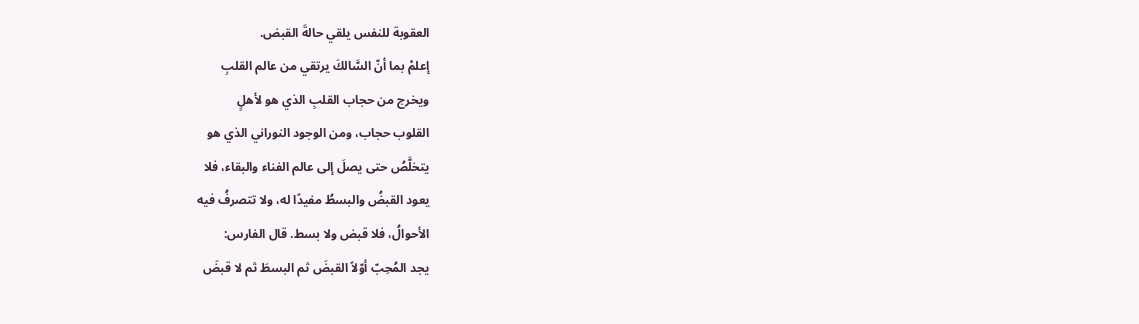العقوبة للنفس يلقي حالةَ القبض.
إعلمْ بما أنّ السَّالكَ يرتقي من عالم القلبِ
ويخرج من حجاب القلبِ الذي هو لأهلٍ
القلوب حجاب، ومن الوجود النوراني الذي هو
يتخلَّصُ حتى يصلَ إلى عالم الفناء والبقاء، فلا
يعود القبضُ والبسطُ مفيدًا له، ولا تتصرفُ فيه
الأحوالُ، فلا قبض ولا بسط. قال الفارس:
يجد المُحِبّ أوّلاً القبضَ ثم البسطَ ثم لا قبضَ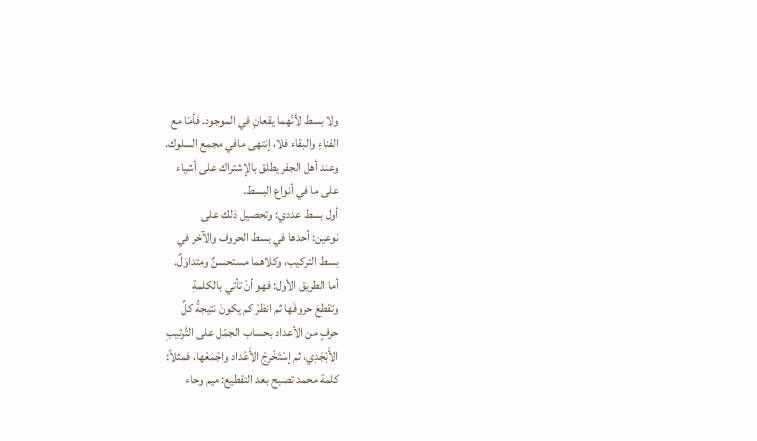ولا بسط لأنّهما يقعانِ في الموجود. فأمّا مع
الفناءِ والبقاء فلا، إنتهى مافي مجمع السلوك.
وعند أهل الجفر يطلق بالإشتراك على أشياء
على ما في أنواع البسط.
أول بسط عددي: وتحصيل ذلك على
نوعين: أحدها في بسط الحروف والآخر في
بسط التركيب، وكلاهما مستحسنٌ ومتداوَلٌ.
أما الطريق الأول: فهو أنْ تأتي بالكلمةِ
وتقطعَ حروفَها ثم انظرْ كم يكونَ نتيجةُ كلِّ
حرفٍ من الأعداد بحساب الجمّل على التَّرتيبِ
الأَبْجَدِي، ثم إسْتَخْرِجْ الأَعْداد واجْمَعْها، فمثلاً:
كلمة محمد تصبح بعد التقطيع: ميم وحاء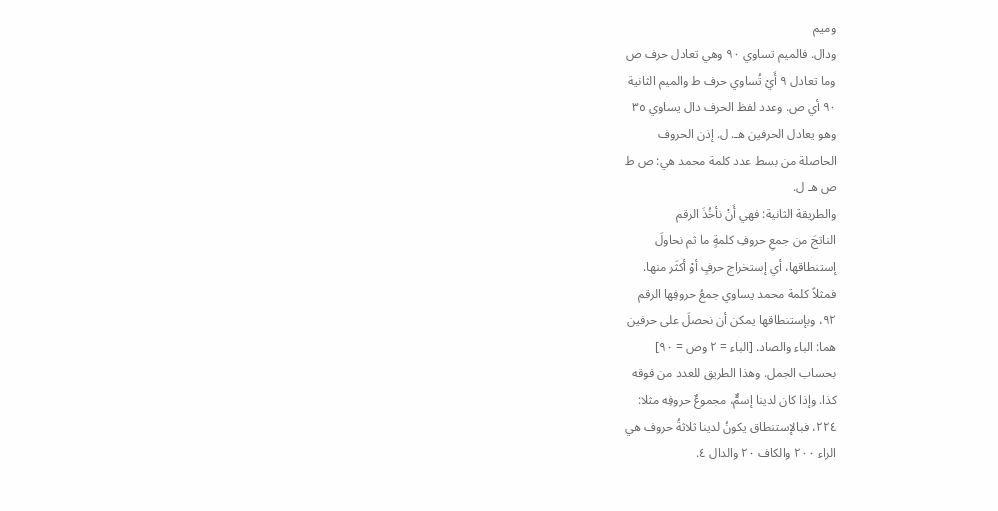وميم
ودال. فالميم تساوي ٩٠ وهي تعادل حرف ص
وما تعادل ٩ أَيْ تُساوي حرف ط والميم الثانية
٩٠ أي ص. وعدد لفظ الحرف دال يساوي ٣٥
وهو يعادل الحرفين هـ. ل. إذن الحروف
الحاصلة من بسط عدد كلمة محمد هي: ص ط
ص هـ ل.
والطريقة الثانية: فهي أَنْ نأخُذَ الرقم
الناتجَ من جمعِ حروفِ كلمةٍ ما ثم نحاولَ
إستنطاقها، أي إستخراج حرفٍ أوْ أكثَر منها.
فمثلاً كلمة محمد يساوي جمعُ حروفِها الرقم
٩٢، وبإستنطاقها يمكن أن نحصلَ على حرفين
هما: الباء والصاد. [الباء = ٢ وص = ٩٠]
بحساب الجمل. وهذا الطريق للعدد من فوقه
كذا. وإذا كان لدينا إسمٌّ، مجموعٌ حروفِه مثلا:
٢٢٤، فبالإستنطاق يكونُ لدينا ثلاثةُ حروف هي
الراء ٢٠٠ والكاف ٢٠ والدال ٤.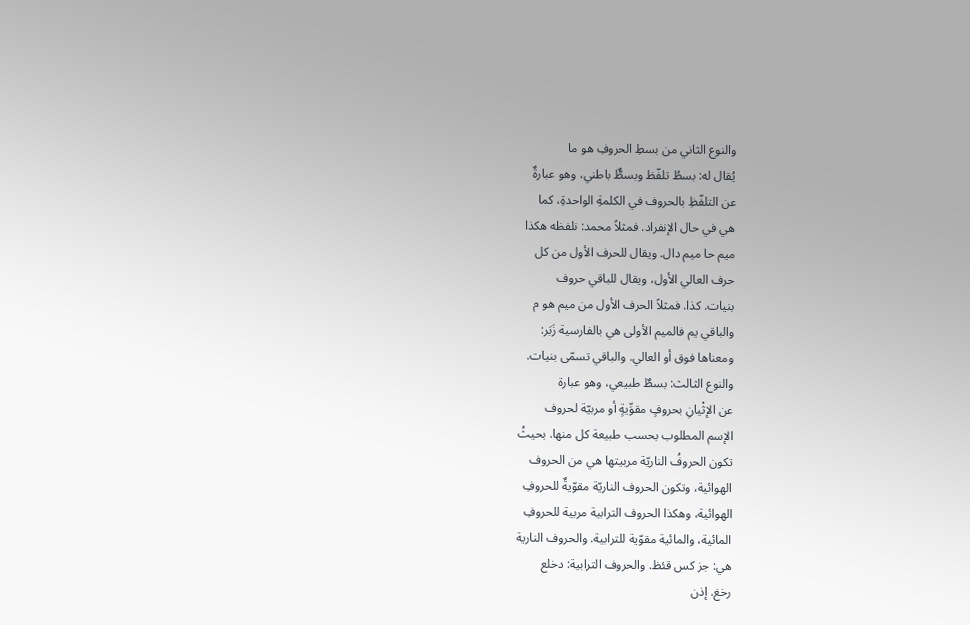والنوع الثاني من بسطِ الحروفِ هو ما
يُقال له: بسطُ تلفّظ وبسطٌّ باطني، وهو عبارةٌ
عن التلفّظِ بالحروف في الكلمةِ الواحدةِ، كما
هي في حال الإنفراد. فمثلاً محمد: نلفظه هكذا
ميم حا ميم دال. ويقال للحرف الأول من كل
حرف العالي الأول، ويقال للباقي حروف
بنيات. كذا. فمثلاً الحرف الأول من ميم هو م
والباقي يم فالميم الأولى هي بالفارسية زَبَر:
ومعناها فوق أو العالي. والباقي تسمّى بنيات.
والنوع الثالث: بسطٌ طبيعي، وهو عبارة
عن الإثْيانِ بحروفٍ مقوِّيةٍ أو مربيّة لحروف
الإسم المطلوب بحسب طبيعة كل منها. بحيثُ
تكون الحروفُ الناريّة مربيتها هي من الحروف
الهوائية، وتكون الحروف الناريّة مقوّيةٌ للحروفِ
الهوائية، وهكذا الحروف الترابية مربية للحروفِ
المائية، والمائية مقوّية للترابية. والحروف النارية
هي: جز كس قئظ. والحروف الترابية: دخلع
رخغ. إذن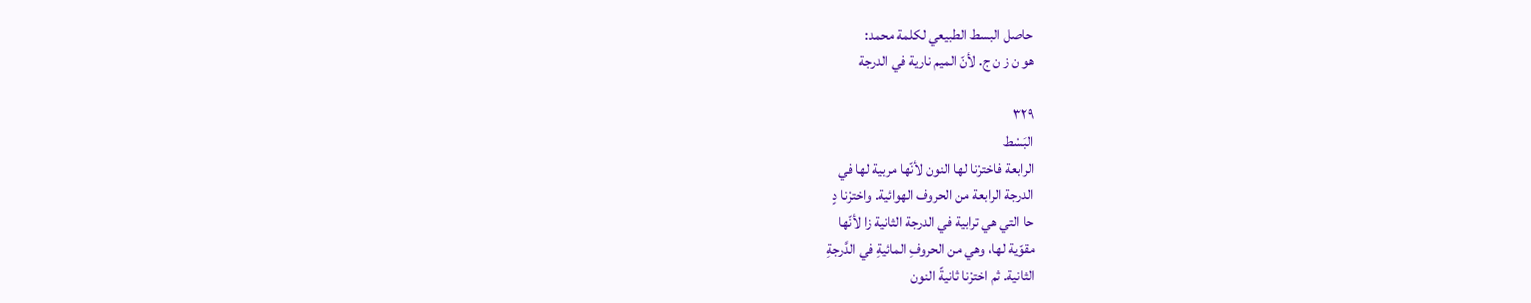حاصل البسط الطبيعي لكلمة محمد:
هو ن ز ن ج. لأنّ الميم نارية في الدرجة

٣٢٩
البَسْط
الرابعة فاخترْنا لها النون لأنّها مربية لها في
الدرجة الرابعة من الحروف الهوائية. واخترْنا دٍ
حا التي هي ترابية في الدرجة الثانية زا لأنّها
مقوّية لها، وهي من الحروفِ المائيةِ في الدَّرجةِ
الثانية. ثم اخترْنا ثانيةً النون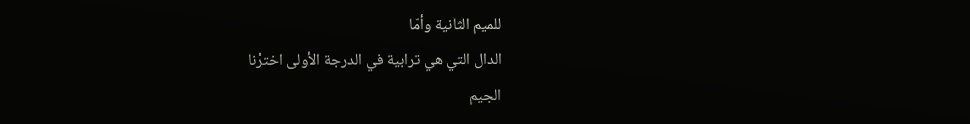للميم الثانية وأمّا
الدال التي هي ترابية في الدرجة الأولى اخترْنا
الجيم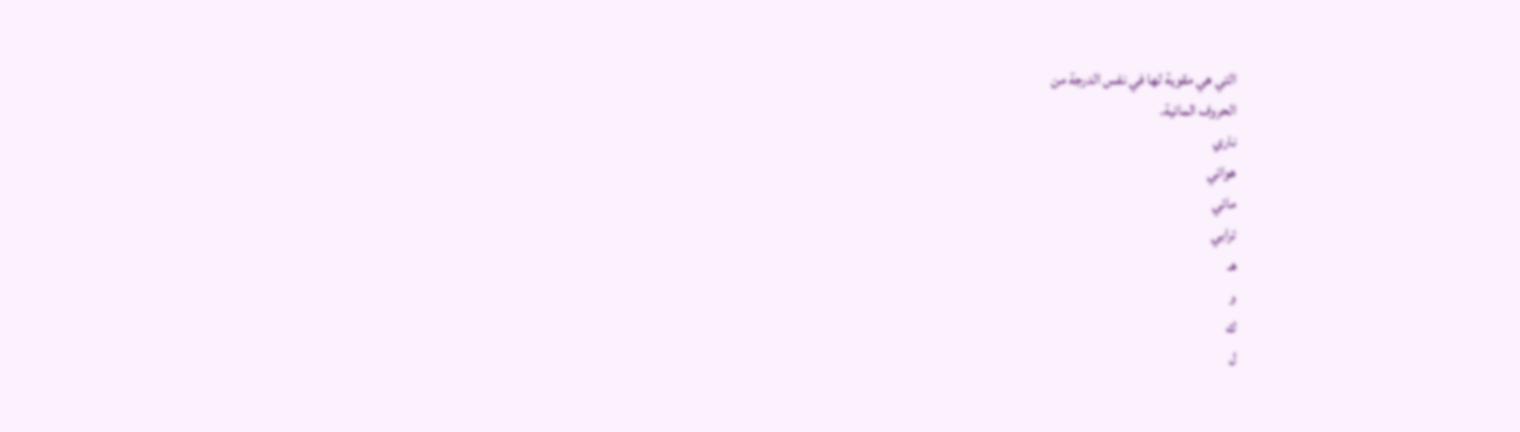التي هي مقوية لها في نفس الدرجة من
الحروف المائية.
ناري
هوائي
مائي
ترابي
هـ
و
ك
ل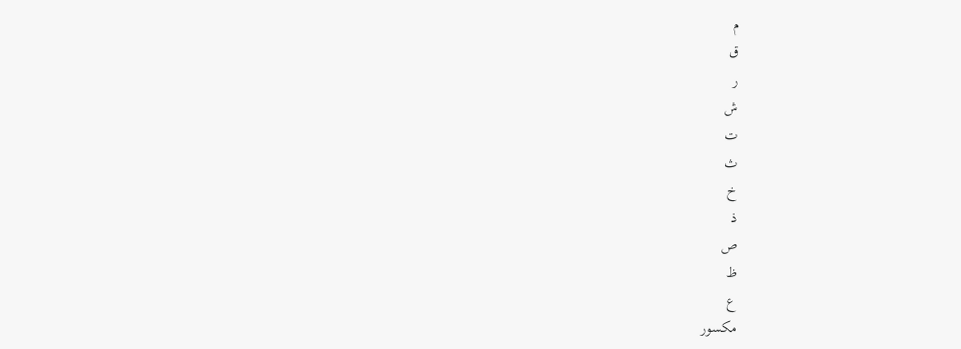م
ق
ر
ش
ت
ث
خ
ذ
ص
ظ
ع
مكسور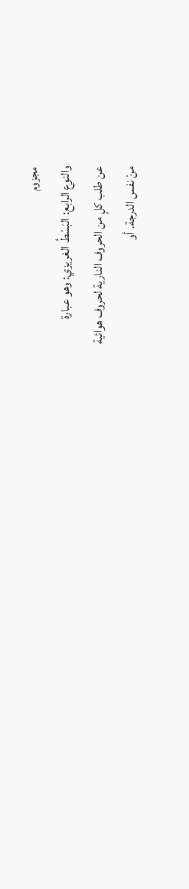مجزوم
والنوع الرابع: البَسْطُ الغريزي: وهو عبارة
عن طلب كلٍ من الحروف النارية لحروف هوائية
منْ نفس الدرجة. أو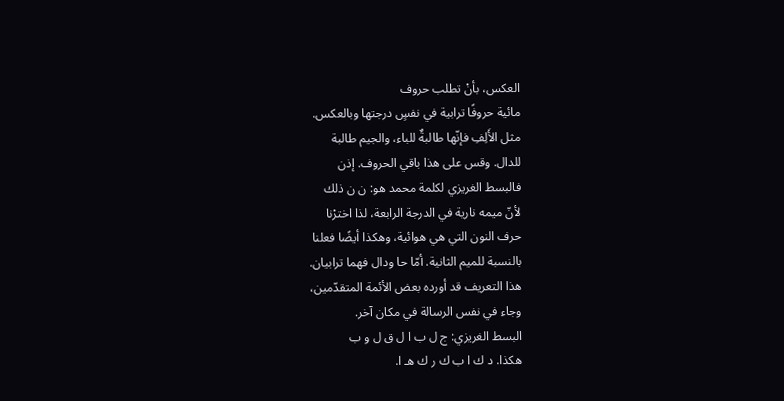العكس، بأنْ تطلب حروف
مائية حروفًا ترابية في نفسٍ درجتها وبالعكس.
مثل الأَلِفِ فإنّها طالبةٌ للباء، والجيم طالبة
للدال. وقس على هذا باقي الحروف. إذن
فالبسط الغريزي لكلمة محمد هو: ن ن ذلك
لأنّ ميمه نارية في الدرجة الرابعة، لذا اخترْنا
حرف النون التي هي هوائية، وهكذا أيضًا فعلنا
بالنسبة للميم الثانية. أمّا حا ودال فهما ترابيان.
هذا التعريف قد أورده بعض الأئمة المتقدّمين،
وجاء في نفس الرسالة في مكان آخر.
البسط الغريزي: ج ل ب ا ل ق ل و ب
هكذا. د ك ا ب ك ر ك هـ ا.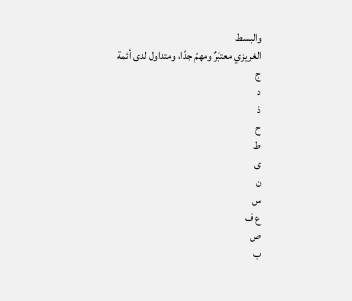والبسط
الغريزي معتبَرٌ ومهمّ جدًا، ومتداول لدى أئمة
ج
د
ذ
ح
ط
ى
ن
س
ع ف
ص
ب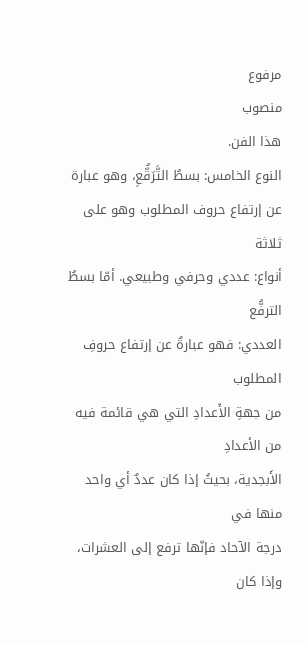مرفوع
منصوب
هذا الفن.
النوع الخامس: بسطُ التَّرَقُّعِ، وهو عبارة
عن إرتفاع حروف المطلوب وهو على ثلاثة
أنواع: عددي وحرفي وطبيعي. أمّا بسطُ الترفُّع
العددي: فهو عبارةٌ عن إرتفاع حروفِ المطلوب
من جهةِ الأَعدادِ التي هي قائمة فيه من الأعدادِ
الأَبجدية، بحيثُ إذا كان عددٌ أي واحد منها في
درجة الآحاد فإنّها ترفع إلى العشرات، وإذا كان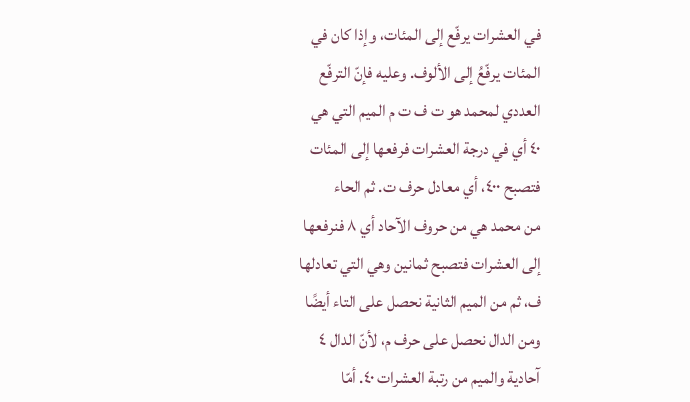في العشرات يرفّع إلى المئات، وإذا كان في
المئات يرفّعُ إلى الألوف. وعليه فإنّ الترفّع
العددي لمحمد هو ت ف ت م الميم التي هي
٤٠ أي في درجة العشرات فرفعها إلى المئات
فتصبح ٤٠٠، أي معادل حرف ت. ثم الحاء
من محمد هي من حروف الآحاد أي ٨ فنرفعها
إلى العشرات فتصبح ثمانين وهي التي تعادلها
ف، ثم من الميم الثانية نحصل على التاء أيضًا
ومن الدال نحصل على حرف م، لأنّ الدال ٤
آحادية والميم من رتبة العشرات ٤٠. أمّا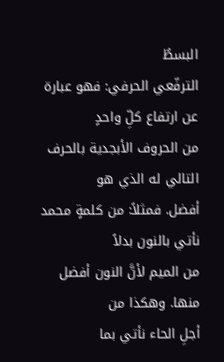البسطُ
الترفّعي الحرفي: فهو عبارة عن ارتفاع كلِّ واحدٍ
من الحروف الأبجدية بالحرف التالي له الذي هو
أفضل. فمثلاً: من كلمةٍ محمد نأتي بالنون بدلاً
من الميم لأنَّ النون أفضل منها. وهكذا من
أجلِ الحاء نأتي بما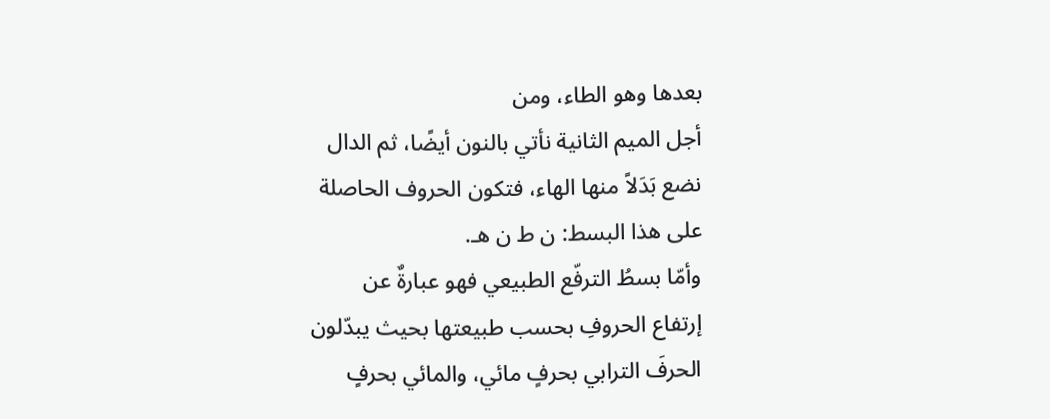بعدها وهو الطاء، ومن
أجل الميم الثانية نأتي بالنون أيضًا، ثم الدال
نضع بَدَلاً منها الهاء، فتكون الحروف الحاصلة
على هذا البسط: ن ط ن هـ.
وأمّا بسطُ الترفّع الطبيعي فهو عبارةٌ عن
إرتفاع الحروفِ بحسب طبيعتها بحيث يبدّلون
الحرفَ الترابي بحرفٍ مائي، والمائي بحرفٍ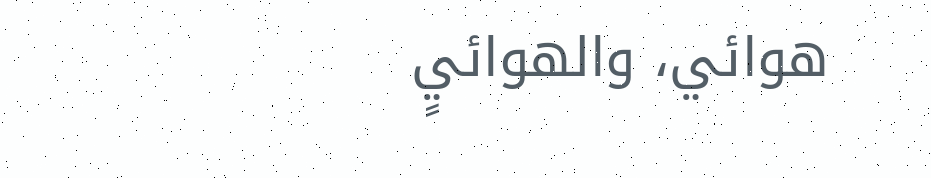هوائي، والهوائيٍ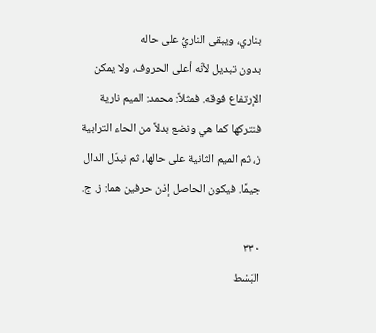بناري، ويبقى الناريُّ على حاله
بدون تبديل لأنّه أعلى الحروف، ولا يمكن
الإرتفاع فوقه. فمثلاً: محمد: الميم نارية
فنتركها كما هي ونضع بدلاً من الحاء الترابية
ز، ثم الميم الثانية على حالها، ثم نبدّل الدال
جيمًا. فيكون الحاصل إذن حرفين هما: ز. ج.

٣٣٠
البَسْط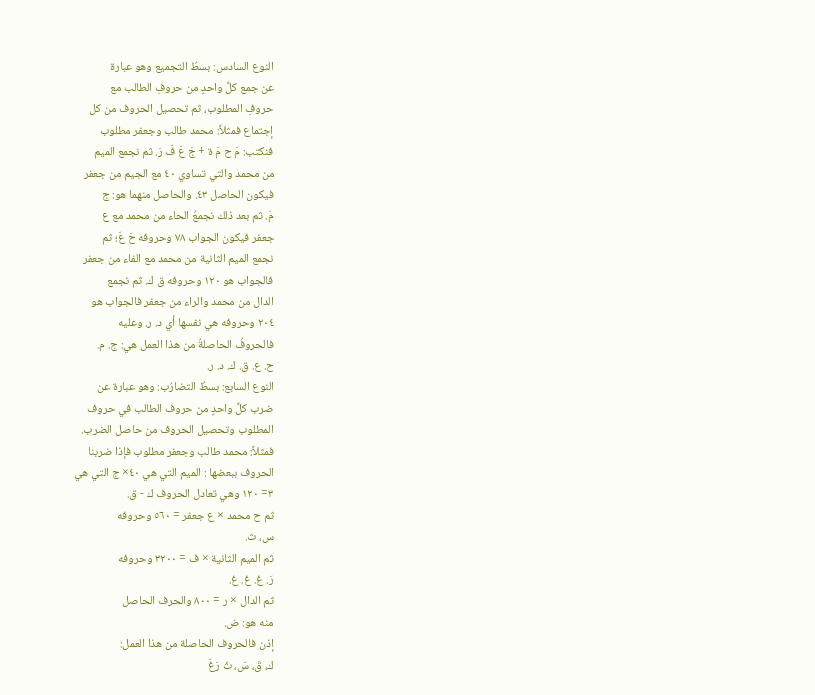النوع السادس: بسطُ التجميع وهو عبارة
عن جمع كلِّ واحدٍ من حروفِ الطالب مع
حروفِ المطلوب، ثم تحصيل الحروف من كل
إجتماع فمثلاً: محمد طالب وجعفر مطلوب
فنكتب: مَ ح مَ ة + جَ عَ فَ رَ. ثم نجمع الميم
من محمد والتي تساوي ٤٠ مع الجيم من جعفر
فيكون الحاصل ٤٣. والحاصل منهما هو: ج
مَ. ثم بعد ذلك نجمعُ الحاء من محمد مع ع
جعفر فيكون الجواب ٧٨ وحروفه حَ عَ؛ ثم
نجمع الميم الثانية من محمد مع الفاء من جعفر
فالجواب هو ١٢٠ وحروفه ق ك. ثم نجمع
الدال من محمد والراء من جعفر فالجواب هو
٢٠٤ وحروفه هي نفسها أي د. ر. وعليه
فالحروفُ الحاصلةُ من هذا العمل هي: ج. م.
ح. ع. ق. ك. د. ر.
النوع السابع: بسطُ التضارُب: وهو عبارة عن
ضرب كلِّ واحدٍ من حروف الطالب في حروف
المطلوب وتحصيل الحروف من حاصل الضرب.
فمثلاً: محمد طالب وجعفر مطلوب فإذا ضربنا
الحروف ببعضها : الميم التي هي ٤٠× ج التي هي
٣= ١٢٠ وهي تعادل الحروف ك - ق.
ثم ح محمد × ع جعفر = ٥٦٠ وحروفه
س، ث.
ثم الميم الثانية × ف = ٣٢٠٠ وحروفه
رَ. غ. غ. غ.
ثم الدال × ر = ٨٠٠ والحرف الحاصل
منه هو: ض.
إذن فالحروف الحاصلة من هذا العمل:
ك، قَ، سَ، ثَ رَغَ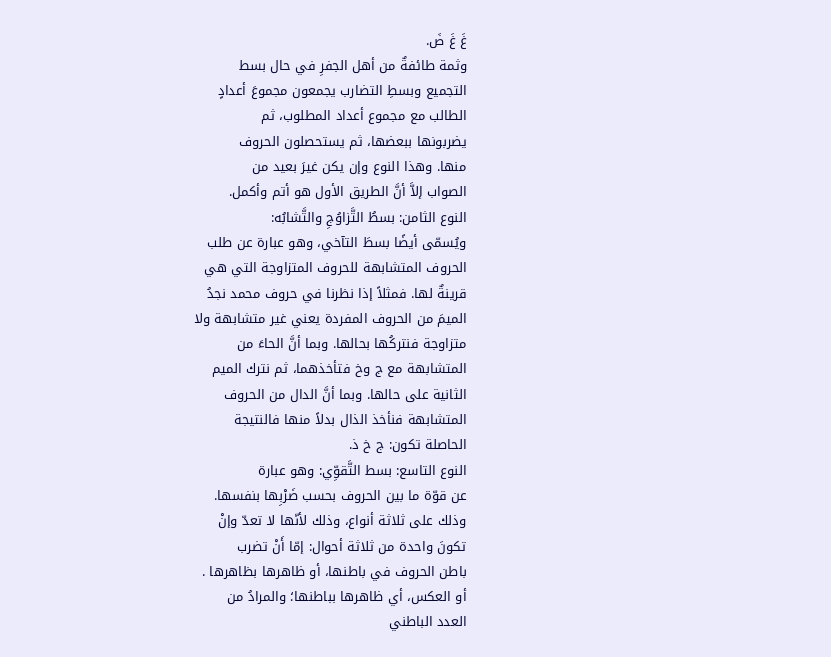غَ غَ ضَ.
وثمة طائفةٌ من أهل الجفرِ في حال بسط
التجميع وبسطِ التضارب يجمعون مجموعَ أعدادٍ
الطالب مع مجموع أعداد المطلوب، ثم
يضربونها ببعضها، ثم يستحصلون الحروف
منها. وهذا النوع وإن يكن غيرَ بعيد من
الصواب إلاَّ أنَّ الطريق الأول هو أتم وأكمل.
النوع الثامن: بسطُ التَّزاوُجِ والتَّشابُه:
ويُسمّى أيضًا بسطَ التآخي، وهو عبارة عن طلب
الحروف المتشابهة للحروف المتزاوجة التي هي
قرينةٌ لها. فمثلاً إذا نظرنا في حروف محمد نجدُ
الميمَ من الحروف المفردة يعني غير متشابهة ولا
متزاوجة فنتركُها بحالها. وبما أنَّ الحاءَ من
المتشابهة مع ج وخ فتأخذهما، ثم نترك الميم
الثانية على حالها. وبما أنَّ الدال من الحروف
المتشابهة فنأخذ الذال بدلاً منها فالنتيجة
الحاصلة تکون: ج خ ذ.
النوع التاسع: بسط التَّقوِّي: وهو عبارة
عن قوّة ما بين الحروف بحسب ضَرْبِها بنفسها.
وذلك على ثلاثة أنواع، وذلك لأنّها لا تعدّ وإنْ
تكونَ واحدة من ثلاثة أحوال: إمّا أَنْ تضرب
باطن الحروف في باطنها، أو ظاهرها بظاهرها .
أو العكس، أي ظاهرها بباطنها؛ والمرادُ من
العدد الباطني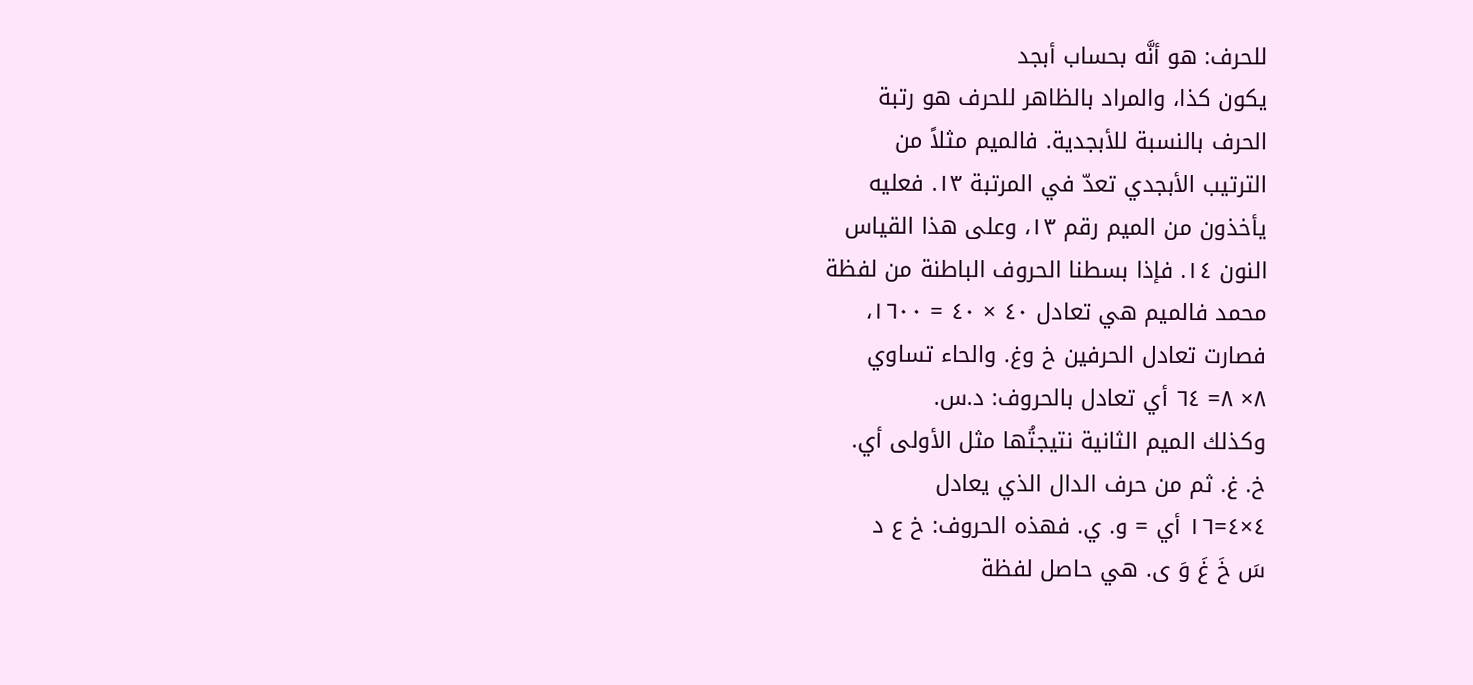للحرف: هو أنَّه بحساب أبجد
يكون كذا، والمراد بالظاهر للحرف هو رتبة
الحرف بالنسبة للأبجدية. فالميم مثلاً من
الترتيب الأبجدي تعدّ في المرتبة ١٣. فعليه
يأخذون من الميم رقم ١٣، وعلى هذا القياس
النون ١٤. فإذا بسطنا الحروف الباطنة من لفظة
محمد فالميم هي تعادل ٤٠ × ٤٠ = ١٦٠٠،
فصارت تعادل الحرفين خ وغ. والحاء تساوي
٨× ٨= ٦٤ أي تعادل بالحروف: د.س.
وكذلك الميم الثانية نتيجتُها مثل الأولى أي.
خ. غ. ثم من حرف الدال الذي يعادل
٤×٤=١٦ أي = و. ي. فهذه الحروف: خ ع د
سَ خَ غَ وَ ى. هي حاصل لفظة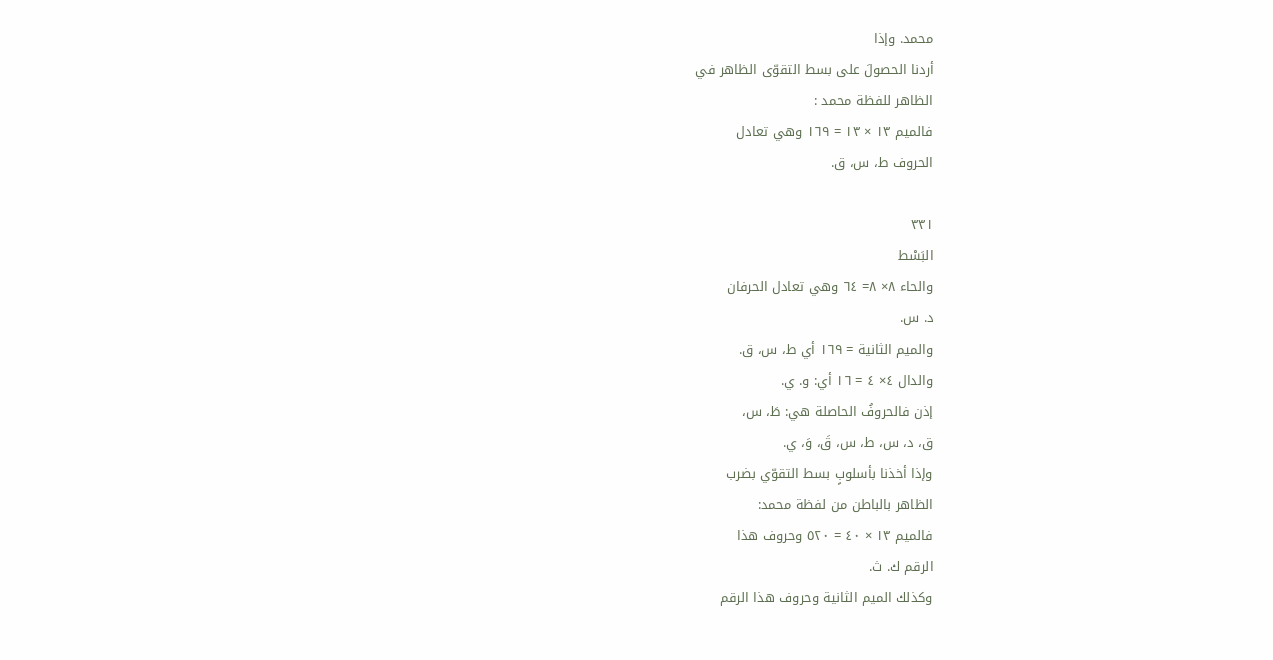محمد. وإذا
أردنا الحصولَ على بسط التقوّى الظاهر في
الظاهر للفظة محمد :
فالميم ١٣ × ١٣ = ١٦٩ وهي تعادل
الحروف ط، س، ق.

٣٣١
البَسْط
والحاء ٨× ٨= ٦٤ وهي تعادل الحرفان
د. س.
والمیم الثانية = ١٦٩ أي ط، س، ق.
والدال ٤× ٤ = ١٦ أي: و. ي.
إذن فالحروفُ الحاصلة هي: طَ، س،
ق، د، س، ط، س، قَ، وَ، ي.
وإذا أخذنا بأسلوبٍ بسط التقوّي بضرب
الظاهر بالباطن من لفظة محمد:
فالميم ١٣ × ٤٠ = ٥٢٠ وحروف هذا
الرقم ك. ث.
وكذلك الميم الثانية وحروف هذا الرقم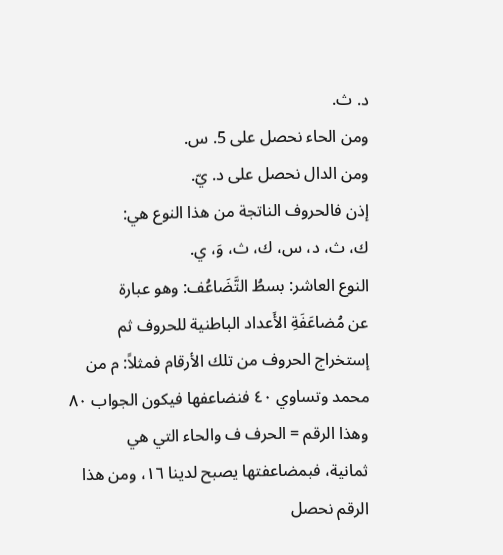د. ث.
ومن الحاء نحصل على 5. س.
ومن الدال نحصل على د. يّ.
إذن فالحروف الناتجة من هذا النوع هي:
ك، ث، د، س، ك، ث، وَ، ي.
النوع العاشر: بسطُ التَّضَاعُف: وهو عبارة
عن مُضاعَفَةِ الأَعداد الباطنية للحروف ثم
إستخراج الحروف من تلك الأرقام فمثلاً: م من
محمد وتساوي ٤٠ فنضاعفها فيكون الجواب ٨٠
وهذا الرقم = الحرف ف والحاء التي هي
ثمانية، فبمضاعفتها يصبح لدينا ١٦، ومن هذا
الرقم نحصل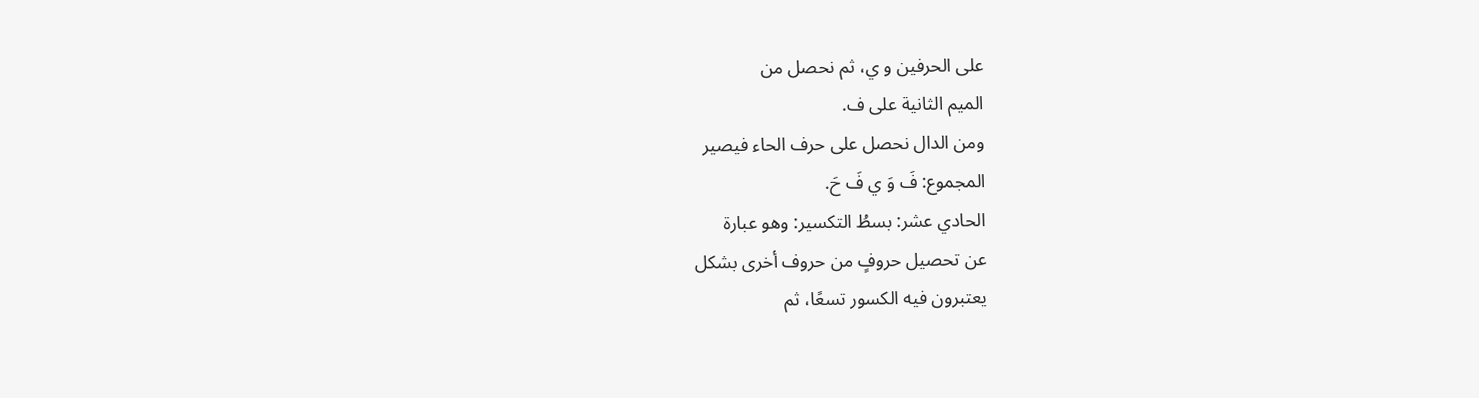على الحرفين و ي، ثم نحصل من
الميم الثانية على ف.
ومن الدال نحصل على حرف الحاء فيصير
المجموع: فَ وَ ي فَ حَ.
الحادي عشر: بسطُ التكسير: وهو عبارة
عن تحصيل حروفٍ من حروف أخرى بشكل
يعتبرون فيه الكسور تسعًا، ثم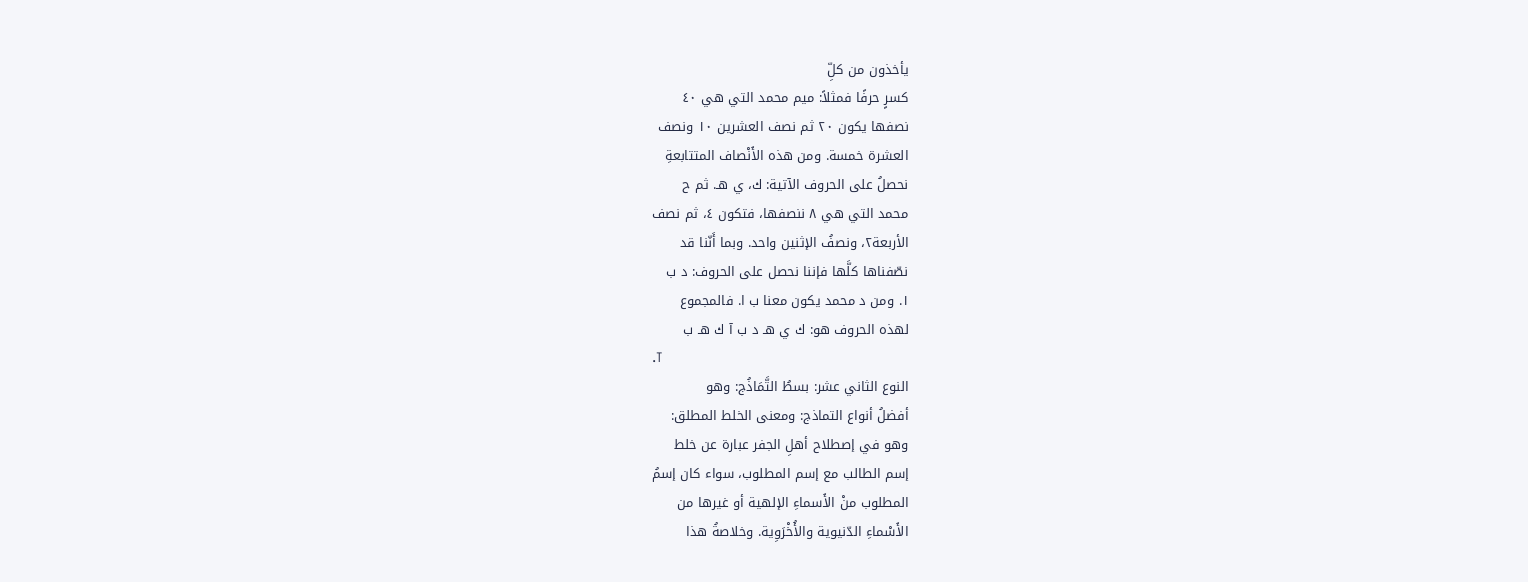يأخذون من كلِّ
كسرٍ حرفًا فمثلاً: ميم محمد التي هي ٤٠
نصفها يكون ٢٠ ثم نصف العشرين ١٠ ونصف
العشرة خمسة. ومن هذه الأَنْصاف المتتابعةِ
نحصلُ على الحروف الآتية: ك، ي هـ. ثم ح
محمد التي هي ٨ ننصفها، فتكون ٤، ثم نصف
الأربعة٢، ونصفُ الإثنين واحد. وبما أَنّنا قد
نصّفناها كلَّها فإننا نحصل على الحروف: د ب
١. ومن د محمد يكون معنا ب ا. فالمجموع
لهذه الحروف هو: ك ي هـ د ب آ ك هـ ب
.T
النوع الثاني عشر: بسطُ التَّمَاذُج: وهو
أفضلُ أنواع التماذج: ومعنى الخلط المطلق:
وهو في إصطلاح أهلِ الجفر عبارة عن خلط
إسم الطالب مع إسم المطلوب، سواء كان إسمُ
المطلوب منْ الأَسماءِ الإلهية أو غيرها من
الأَسْماءِ الدّنيوية والأُخْرَوِية. وخلاصةُ هذا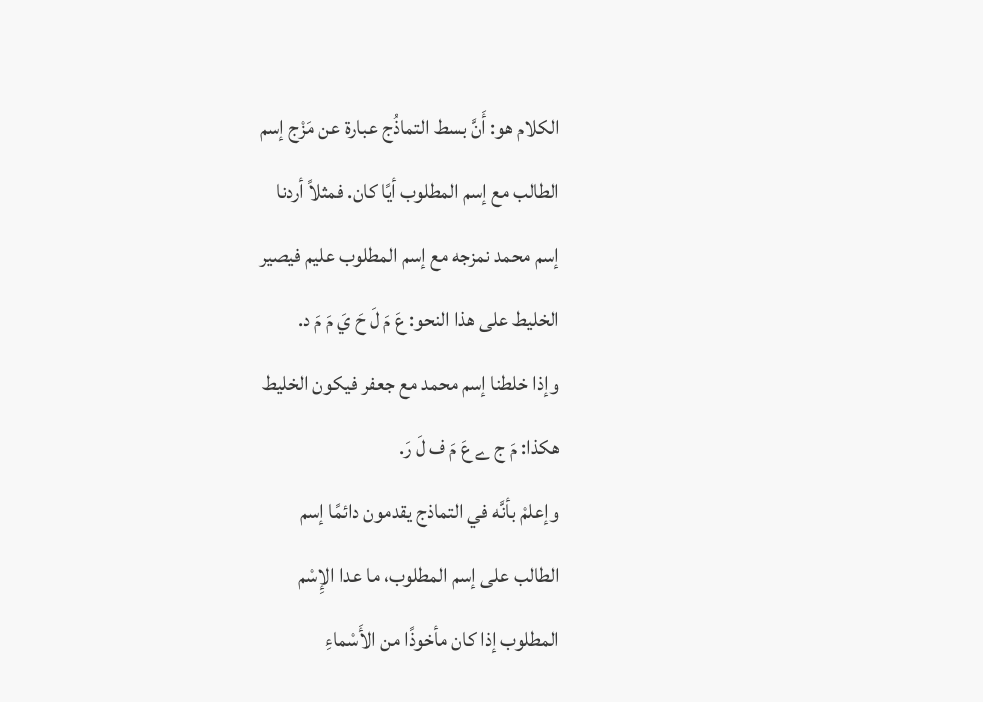الكلام هو: أَنَّ بسط التماذُج عبارة عن مَزْج إسم
الطالب مع إسم المطلوب أيًا كان. فمثلاً أردنا
إسم محمد نمزجه مع إسم المطلوب عليم فيصير
الخليط على هذا النحو: عَ مَ لَ حَ يَ مَ مَ د.
وإذا خلطنا إسم محمد مع جعفر فيكون الخليط
ھکذا: مَ ج ے عَ مَ ف لَ رَ.
وإعلمْ بأنَّه في التماذج يقدمون دائمًا إسم
الطالب على إسم المطلوب، ما عدا الإِسْم
المطلوب إذا كان مأخوذًا من الأَسْماءِ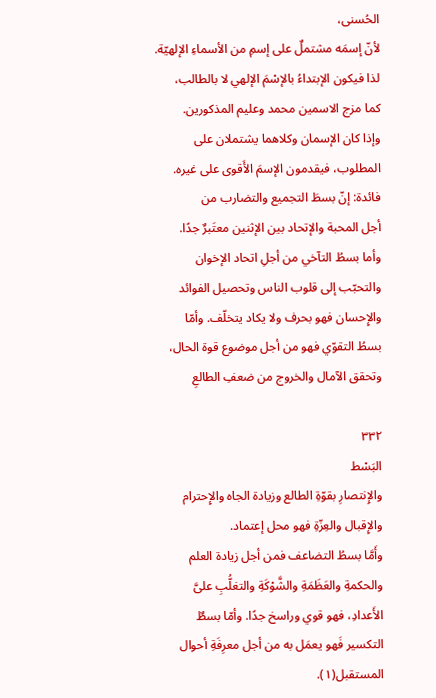الحُسنى،
لأنّ إسمَه مشتملٌ على إسمِ من الأسماءِ الإلهيّة.
لذا فيكون الإبتداءُ بالإسْمَ الإلهي لا بالطالب،
كما مزج الاسمين محمد وعليم المذكورين.
وإذا كان الإسمان وكلاهما يشتملان على
المطلوب، فيقدمون الإسمَ الأَقوى على غيره.
فائدة: إنّ بسطَ التجميع والتضارب من
أجل المحبة والإتحاد بين الإثنين معتَبرٌ جدًا.
وأما بسطُ التآخي من أجلِ اتحاد الإخوان
والتحبّب إلى قلوب الناس وتحصيل الفوائد
والإِحسان فهو بحرف ولا يكاد يتخلّف. وأمّا
بسطُ التقوّي فهو من أجل موضوع قوة الحال،
وتحقق الآمال والخروج من ضعفِ الطالعِ

٣٣٢
البَسْط
والإِنتصارِ بقوّةِ الطالع وزيادة الجاه والإِحترام
والإِقبال والعِزّةِ فهو محل إعتماد.
وأَمَّا بسطُ التضاعف فمن أجل زيادة العلم
والحكمةِ والعَظَمَةِ والشَّوْكَةِ والتغلُّبِ علىَّ
الأَعدادِ، فهو قوي وراسخ جدًا. وأمّا بسطٌ
التكسير فَهو يعمَل به من أجل معرِفَةِ أحوال
المستقبل(١).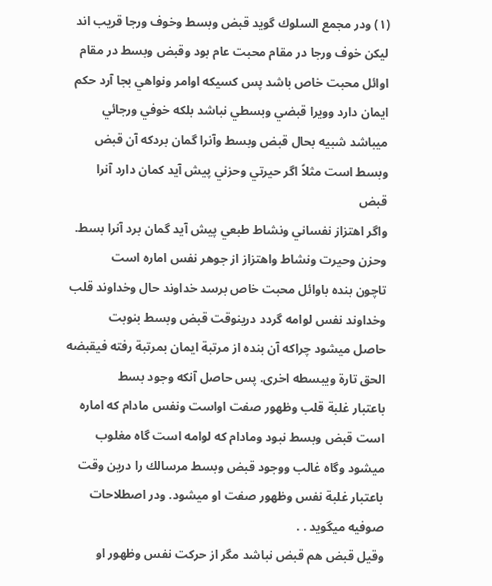(١) ودر مجمع السلوك گويد قبض وبسط وخوف ورجا قريب اند ليكن خوف ورجا در مقام محبت عام بود وقبض وبسط در مقام
اوائل محبت خاص باشد پس کسیکه اوامر ونواهي بجا آرد حکم ایمان دارد وویرا قبضي وبسطي نباشد بلکه خوفي ورجائي
میباشد شبیه بحال قبض وبسط وآنرا گمان بردکه آن قبض وبسط است مثلاً اگر حیرتي وحزني پیش آید کمان دارد آنرا قبض
واگر اهتزاز نفساني ونشاط طبعي پيش آيد گمان برد آنرا بسط. وحزن وحيرت ونشاط واهتزاز از جوهر نفس اماره است
تاچون بنده باوائل محبت خاص برسد خداوند حال وخداوند قلب وخداوند نفس لوامه گردد درينوقت قبض وبسط بنوبت
حاصل ميشود چراكه آن بنده از مرتبة ايمان بمرتبة رفته فيقبضه الحق تارة ويبسطه اخرى. پس حاصل آنكه وجود بسط
باعتبار غلبة قلب وظهور صفت اواست ونفس مادام كه اماره است قبض وبسط نبود ومادام كه لوامه است گاه مغلوب
ميشود وگاه غالب ووجود قبض وبسط مرسالك را درين وقت باعتبار غلبة نفس وظهور صفت او ميشود. ودر اصطلاحات
صوفیه میگوید . .
وقیل قبض هم قبض نباشد مگر از حرکت نفس وظهور او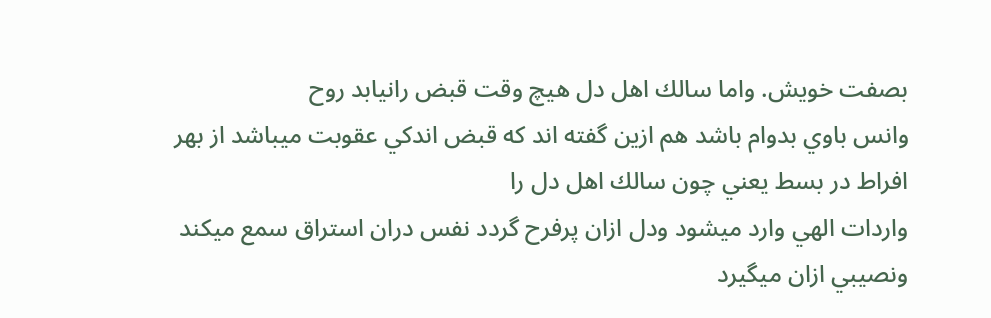بصفت خویش. واما سالك اهل دل ھیچ وقت قبض رانیابد روح
وانس باوي بدوام باشد هم ازین گفته اند که قبض اندکي عقوبت میباشد از بھر افراط در بسط یعني چون سالك اهل دل را
واردات الهي وارد میشود ودل ازان پرفرح گردد نفس دران استراق سمع ميکند ونصيبي ازان ميگيرد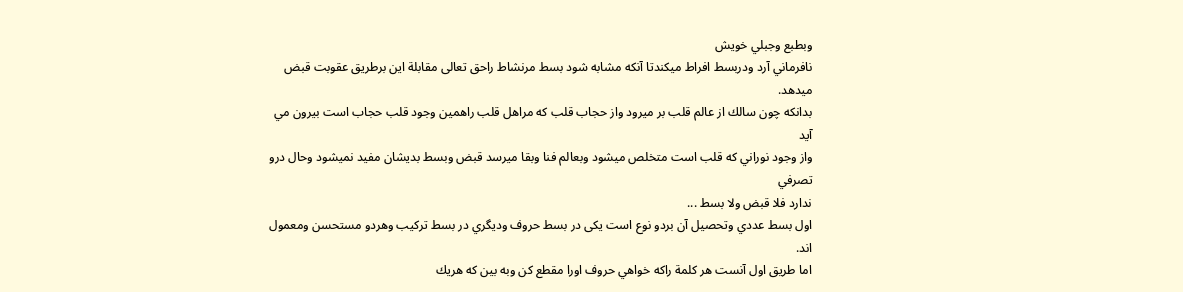وبطبع وجبلي خويش
نافرماني آرد ودربسط افراط ميكندتا آنكه مشابه شود بسط مرنشاط راحق تعالى مقابلة اين برطريق عقوبت قبض ميدهد.
بدانکه چون سالك از عالم قلب بر میرود واز حجاب قلب که مراهل قلب راهمین وجود قلب حجاب است بیرون مي آید
واز وجود نوراني كه قلب است متخلص ميشود وبعالم فنا وبقا ميرسد قبض وبسط بديشان مفيد نميشود وحال درو تصرفي
ندارد فلا قبض ولا بسط ...
اول بسط عددي وتحصیل آن بردو نوع است یکی در بسط حروف ودیگري در بسط ترکیب وهردو مستحسن ومعمول اند.
اما طريق اول آنست هر کلمة راکه خواهي حروف اورا مقطع کن وبه بین که هريك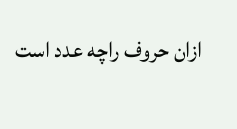ازان حروف راچه عدد است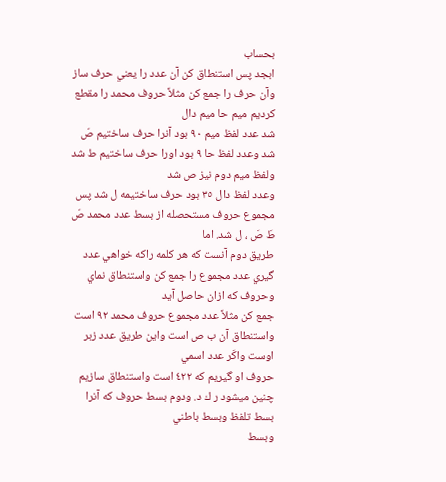بحساب
ابجد پس استنطاق کن آن عدد را یعني حرف ساز وآن حرف را جمع كن مثلاً حروف محمد را مقطع کردیم میم حا ميم دال
شد عدد لفظ ميم ٩٠ بود آنرا حرف ساختيم صّ شد وعدد لفظ حا ٩ بود اورا حرف ساختيم ط شد ولفظ ميم دوم نيز ص شد
وعدد لفظ دال ٣٥ بود حرف ساختيمه ل شد پس مجموع حروف مستحصله از بسط عدد محمد صّ طَ صَ ، ل شد. اما
طريق دوم آنست که هر کلمه راکه خواهي عدد گيري عدد مجموع را جمع کن واستنطاق نماي وحروف که ازان حاصل آید
جمع کن مثلاً عدد مجموع حروف محمد ٩٢ است واستنطاق آن ب ص است واین طريق عدد زبر اوست واكَر عدد اسمي
حروف او گیریم که ٤٢٢ است واستنطاق سازيم چنين ميشود ر ك د. ودوم بسط حروف كه آنرا بسط تلفظ وبسط باطني
وبسط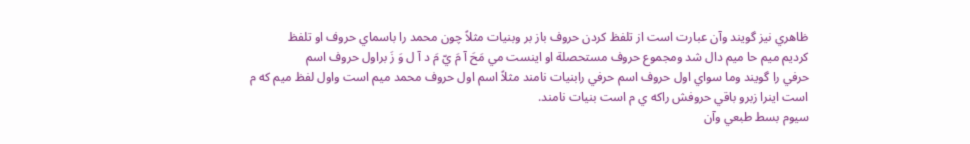ظاهري نیز گویند وآن عبارت است از تلفظ کردن حروف باز بر وبنيات مثلاً چون محمد را باسماي حروف او تلفظ
کردیم ميم حا ميم دال شد ومجموع حروف مستحصلة او اينست مي مَحَ آ مَ يّ مَ د آ ل وَ زَ براول حروف اسم
حرفي را گويند وما سواي اول حروف اسم حرفي رابنيات نامند مثلاً اسم اول حروف محمد ميم است واول لفظ میم که م
است اینرا زبرو باقي حروفش راکه ي م است بنيات نامند.
سیوم بسط طبعي وآن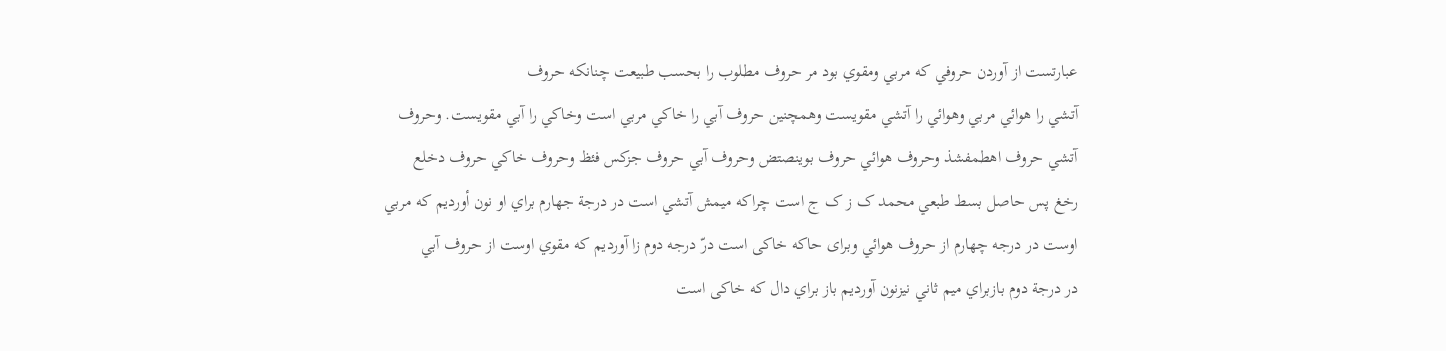عبارتست از آوردن حروفي که مربي ومقوي بود مر حروف مطلوب را بحسب طبيعت چنانكه حروف
آتشي را هوائي مربي وهوائي را آتشي مقويست وهمچنين حروف آبي را خاكي مربي است وخاكي را آبي مقويست. وحروف
آتشي حروف اهطمفشذ وحروف هوائي حروف بوينصتض وحروف آبي حروف جزكس فئظ وحروف خاكي حروف دخلع
رخغ پس حاصل بسط طبعي محمد ک ز ک ج است چراکه میمش آتشي است در درجة جهارم براي او نون أوردیم که مربي
اوست در درجه چهارم از حروف هوائي وبرای حاکه خاکی است درّ درجه دوم زا آوردیم که مقوي اوست از حروف آبي
در درجة دوم بازبراي میم ثاني نیزنون آوردیم باز براي دال که خاکی است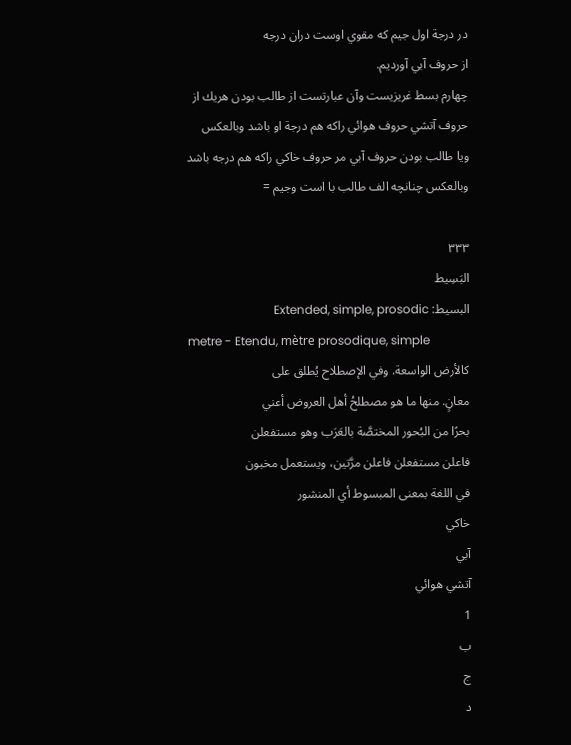در درجة اول جیم که مقوي اوست دران درجه
از حروف آبي آوردیم.
چهارم بسط غريزيست وآن عبارتست از طالب بودن هريك از حروف آتشي حروف هوائي راكه هم درجة او باشد وبالعكس
ويا طالب بودن حروف آبي مر حروف خاكي راكه هم درجه باشد وبالعكس چنانچه الف طالب با است وجيم =

٣٣٣
البَسِيط
البسيط: Extended, simple, prosodic
metre - Etendu, mètre prosodique, simple
كالأرض الواسعة. وفي الإصطلاح يُطلق على
معانٍ. منها ما هو مصطلحُ أهل العروض أعني
بحرًا من البُحور المختصَّة بالعَرَب وهو مستفعلن
فاعلن مستفعلن فاعلن مرَّتين، ويستعمل مخبون
في اللغة بمعنى المبسوط أي المنشور
خاكي
آبي
آتشي هوائي
1
ب
ج
د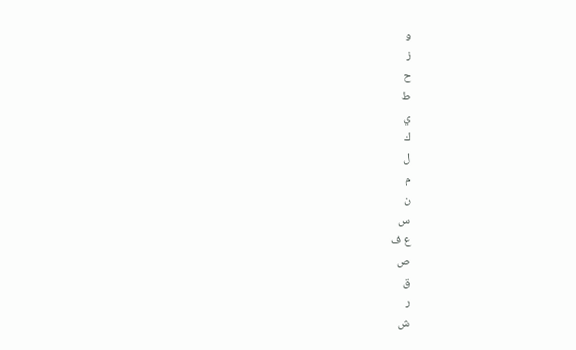و
ز
ح
ط
ي
ك
ل
م
ن
س
ع ف
ص
ق
ر
ش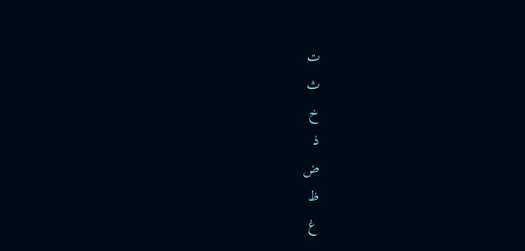ت
ث
خ
ذ
ض
ظ
غ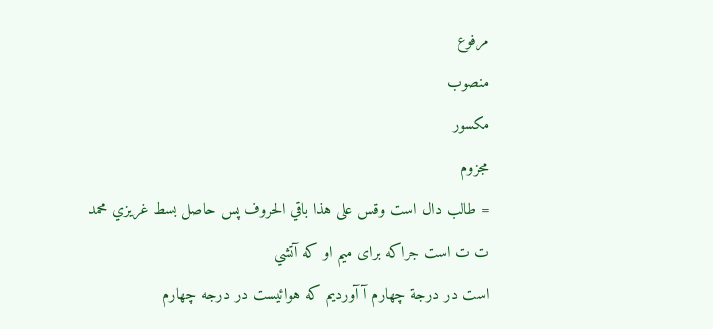مرفوع
منصوب
مكسور
مجزوم
= طالب دال است وقس على هذا باقي الحروف پس حاصل بسط غريزي محمد ت ت است جراكه براى ميم او كه آتشي
است در درجة چهارم آ آوردیم که هوائیست در درجه چهارم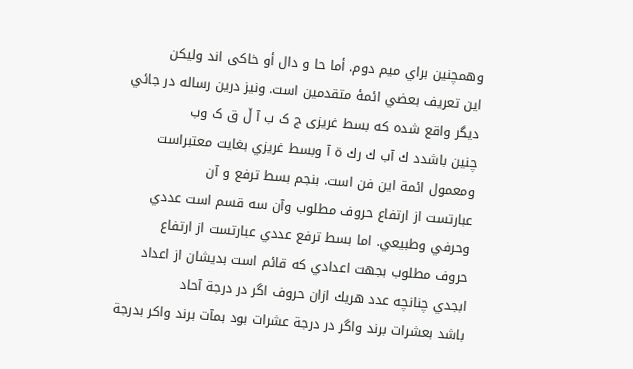وهمچنین براي میم دوم. أما حا و دال أو خاکی اند ولیکن
این تعریف بعضي ائمۀ متقدمین است. ونیز درین رساله در جائي دیگر واقع شده که بسط غریزی ج ک ب آ ڵ ق ک وب
چنين باشدد ك آب ك رك ة آ وبسط غريزي بغايت معتبراست ومعمول ائمة اين فن است. بنجم بسط ترفع و آن
عبارتست از ارتفاع حروف مطلوب وآن سه قسم است عددي وحرفي وطبيعي. اما بسط ترفع عددي عبارتست از ارتفاع
حروف مطلوب بجهت اعدادي که قائم است بدیشان از اعداد ابجدي چنانچه عدد هریك ازان حروف اگر در درجة آحاد
باشد بعشرات برند واگر در درجة عشرات بود بمآت برند واکر بدرجة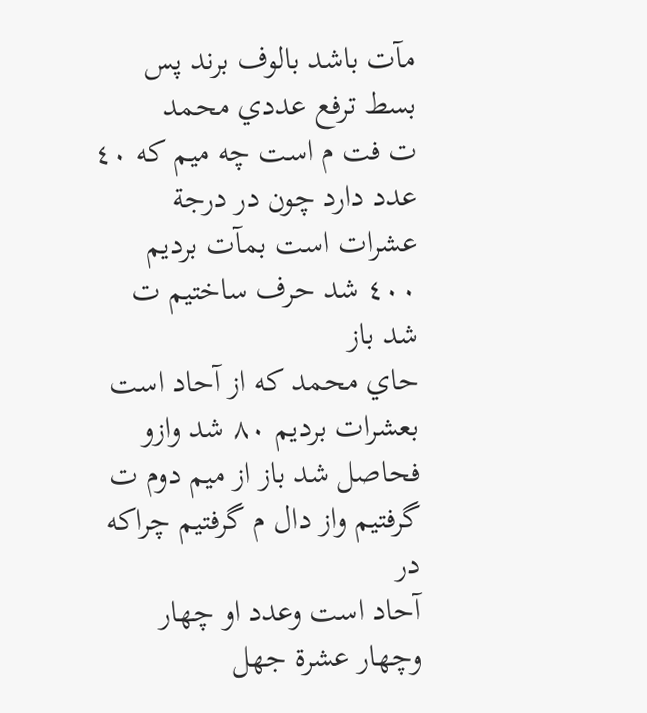مآت باشد بالوف برند پس بسط ترفع عددي محمد
ت فت م است چه میم که ٤٠ عدد دارد چون در درجة عشرات است بمآت برديم ٤٠٠ شد حرف ساختیم ت شد باز
حاي محمد که از آحاد است بعشرات بردیم ٨٠ شد وازو فحاصل شد باز از میم دوم ت گرفتیم واز دال م گرفتیم چراکه در
آحاد است وعدد او چهار وچهار عشرة جهل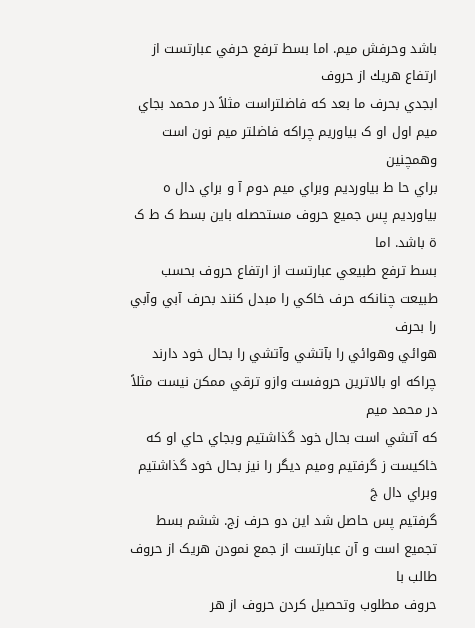باشد وحرفش میم. اما بسط ترفع حرفي عبارتست از ارتفاع ھریك از حروف
ابجدي بحرف ما بعد که فاضلتراست مثلاً در محمد بجاي میم اول او ک بیاوريم چراکه فاضلتر ميم نون است وهمچنين
براي حا ط بیاوردیم وبراي میم دوم آ و براي دال ہ بیاوردیم پس جمیع حروف مستحصله باین بسط ک ط ک ة باشد. اما
بسط ترفع طبيعي عبارتست از ارتفاع حروف بحسب طبيعت چنانكه حرف خاكي را مبدل كنند بحرف آبي وآبي را بحرف
هوائي وهوائي را بآتشي وآتشي را بحال خود دارند چراكه او بالاترين حروفست وازو ترقي ممكن نيست مثلاً در محمد ميم
که آتشي است بحال خود گذاشتیم وبجاي حاي او که خاکیست ز گرفتیم ومیم دیگر را نیز بحال خود گذاشتیم وبراي دال جَ
گرفتیم پس حاصل شد این دو حرف زج. ششم بسط تجمیع است و آن عبارتست از جمع نمودن ھریک از حروف طالب با
حروف مطلوب وتحصيل كردن حروف از هر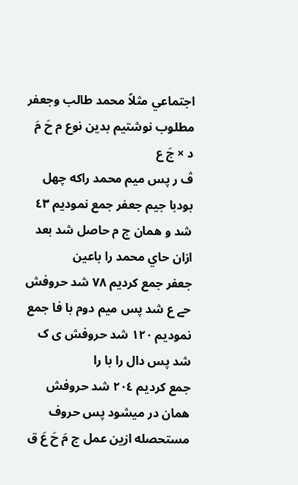اجتماعي مثلاً محمد طالب وجعفر مطلوب نوشتيم بدين نوع م حَ مَ د × جَ ع
ڤ ر پس میم محمد راکه چهل بودبا جیم جعفر جمع نمودیم ٤٣ شد و همان ج م حاصل شد بعد ازان حاي محمد را باعین
جعفر جمع کردیم ٧٨ شد حروفش حے ع شد پس میم دوم با فا جمع نمودیم ١٢٠ شد حروفش ی ک شد پس دال را با را
جمع كرديم ٢٠٤ شد حروفش همان در ميشود پس حروف مستحصله ازين عمل ج مَ حَ عَ ق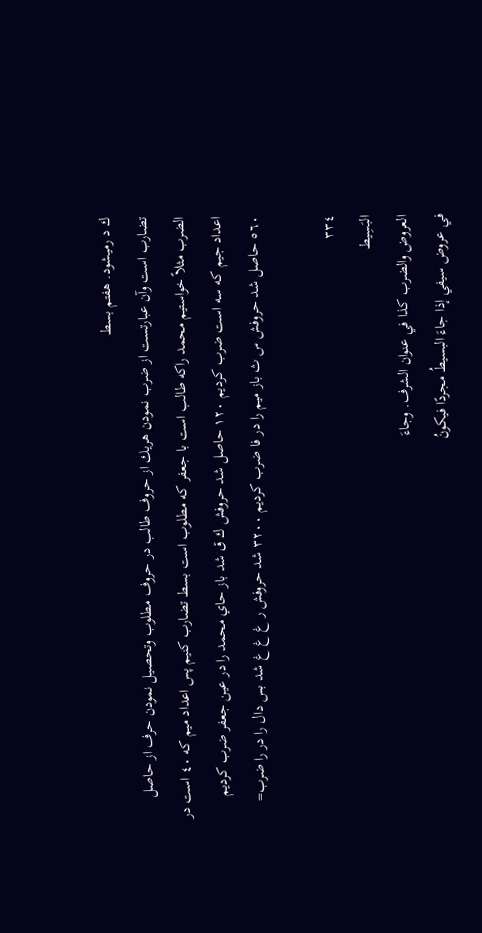ك د رميشود. هفتم بسط
تضارب است وآن عبارتست از ضرب نمودن هريك از حروف طالب در حروف مطلوب وتحصيل نمودن حرف از حاصل
الضرب مثلاً خواستیم محمد راكه طالب است با جعفر كه مطلوب است بسط تضارب كنيم پس اعداد میم که ٤٠ است در
اعداد جیم که سه است ضرب کردیم ١٢٠ حاصل شد حروفش ك ق شد باز حاي محمد را در عين جعفر ضرب کردیم
٥٦٠ حاصل شد حروفش س ث باز میم را در فا ضرب کردیم ٣٢٠٠ شد حروفش ر غ غ غ شد بس دال را در را ضرب=

٣٣٤
البَسِيط
العروض والضرب كذا في عنوان الشرف. وجاءَ
في عروض سيفي إذا جاءَ البسيطُ مجردًا فيكونُ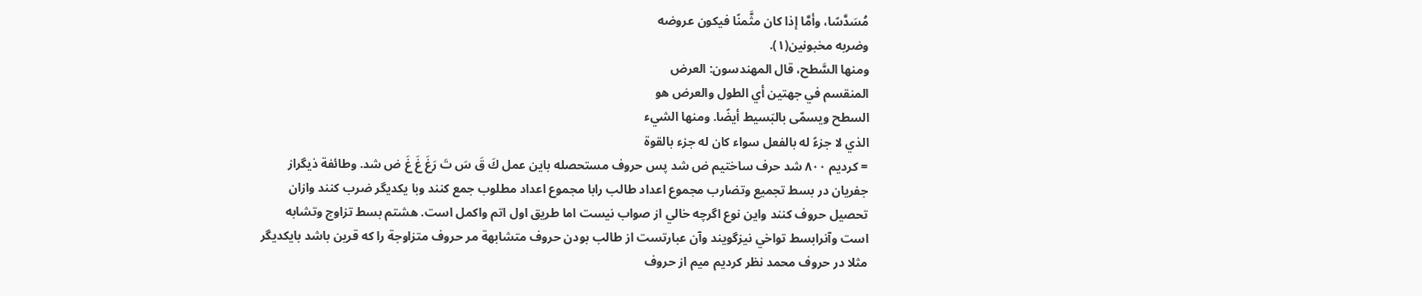مُسَدَّسًا، وأمَّا إذا كان مثَّمنًا فيكون عروضه
وضربه مخبونین(١).
ومنها السَّطح، قال المهندسون: العرض
المنقسم في جهتين أي الطول والعرض هو
السطح ويسمّى بالبَسيط أيضًا. ومنها الشيء
الذي لا جزءً له بالفعل سواء كان له جزء بالقوة
= كرديم ٨٠٠ شد حرف ساختيم ض شد پس حروف مستحصله باين عمل كَ قَ سَ تَ رَغَ غَ غَ ض شد. وطائفة ذيگراز
جفریان در بسط تجميع وتضارب مجموع اعداد طالب رابا مجموع اعداد مطلوب جمع کنند وبا یکدیگر ضرب كنند وازان
تحصيل حروف كنند واين نوع اگرچه خالي از صواب نيست اما طريق اول اتم واكمل است. هشتم بسط تزاوج وتشابه
است وآنرابسط تواخي نیزگویند وآن عبارتست از طالب بودن حروف متشابهة مر حروف متزاوجة را که قرین باشد بایکدیگر
مثلا در حروف محمد نظر کردیم میم از حروف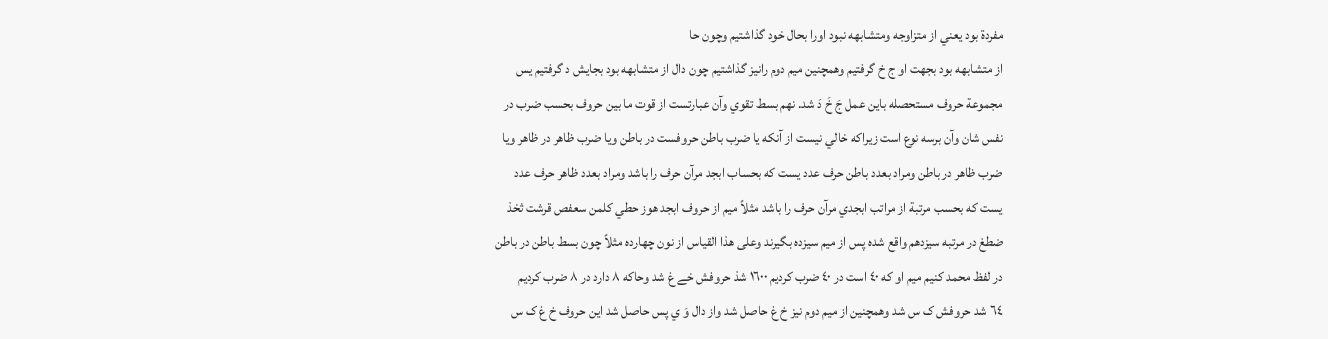مفردة بود یعني از متزاوجه ومتشابهه نبود اورا بحال خود گذاشتیم وچون حا
از متشابهه بود بجھت او ج خ گرفتیم وهمچنین میم دوم رانیز گذاشتیم چون دال از متشابھه بود بجایش د گرفتیم یس
مجموعة حروف مستحصله باين عمل جَ خَ دَ شد. نهم بسط تقوي وآن عبارتست از قوت ما بين حروف بحسب ضرب در
نفس شان وآن برسه نوع است زيراكه خالي نیست از آنكه یا ضرب باطن حروفست در باطن ويا ضرب ظاهر در ظاهر ويا
ضرب ظاهر در باطن ومراد بعدد باطن حرف عدد يست كه بحساب ابجد مرآن حرف را باشد ومراد بعدد ظاهر حرف عدد
يست که بحسب مرتبة از مراتب ابجدي مرآن حرف را باشد مثلاً ميم از حروف ابجد هوز حطي كلمن سعفص قرشت ثخذ
ضطغ در مرتبه سیزدهم واقع شده پس از میم سیزده بگیرند وعلى هذا القیاس از نون چهارده مثلاً چون بسط باطن در باطن
در لفظ محمد کنیم میم او که ٤٠ است در ٤٠ ضرب کردیم ١٦٠٠ شذ حروفش خے غ شد وحاکه ٨ دارد در ٨ ضرب کردیم
٦٤ شد حروفش ک س شد وهمچنین از میم دوم نیز خ غ حاصل شد واز دال وَ ي پس حاصل شد این حروف خ غ ک س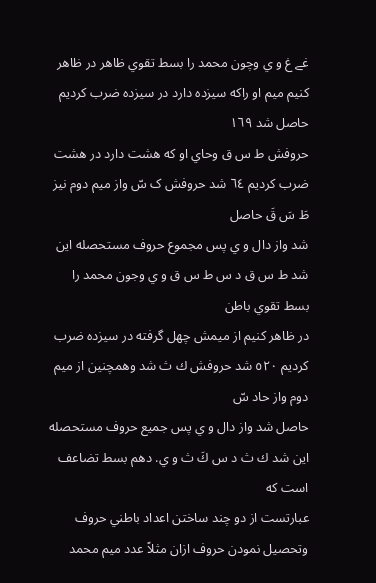غے غ و ي وچون محمد را بسط تقوي ظاهر در ظاهر کنیم میم او راکه سیزده دارد در سیزده ضرب کردیم حاصل شد ١٦٩
حروفش ط س ق وحاي او که هشت دارد در هشت ضرب کردیم ٦٤ شد حروفش ک سّ واز ميم دوم نيز طَ سَ قَ حاصل
شد واز دال و ي پس مجموع حروف مستحصله این شد ط س ق د س ط س ق و ي وجون محمد را بسط تقوي باطن
در ظاهر کنیم از میمش چهل گرفته در سیزده ضرب کردیم ٥٢٠ شد حروفش ك ث شد وهمچنين از میم دوم واز حاد سّ
حاصل شد واز دال و ي پس جميع حروف مستحصله اين شد ك ث د س كَ ث و ي. دهم بسط تضاعف است كه
عبارتست از دو چند ساختن اعداد باطني حروف وتحصيل نمودن حروف ازان مثلاً عدد ميم محمد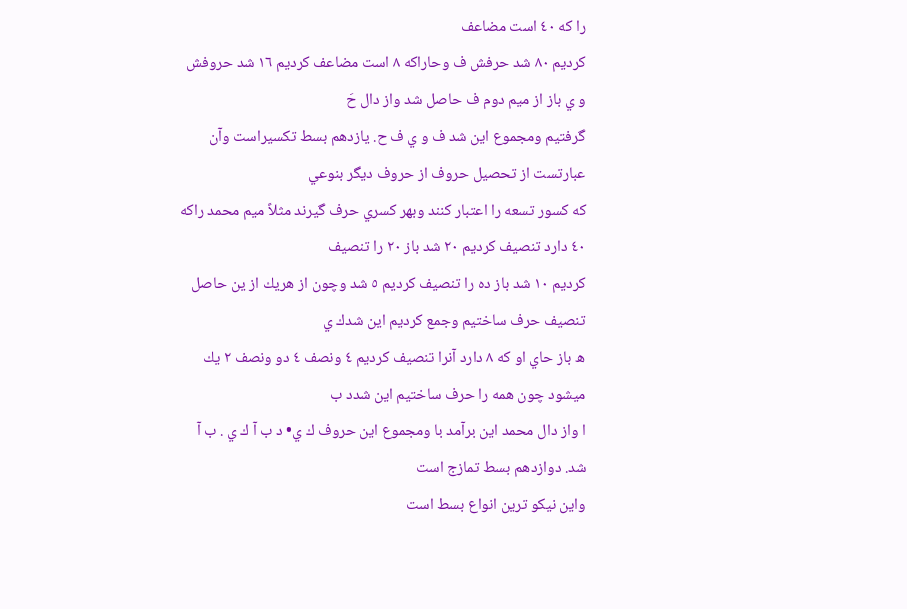را كه ٤٠ است مضاعف
کردیم ٨٠ شد حرفش ف وحاراکه ٨ است مضاعف کردیم ١٦ شد حروفش و ي باز از میم دوم ف حاصل شد واز دال حَ
گرفتيم ومجموع این شد ف و ي ف ح. یازدهم بسط تکسیراست وآن عبارتست از تحصیل حروف از حروف ديگر بنوعي
که کسور تسعه را اعتبار کنند وبھر کسري حرف گیرند مثلاً میم محمد راکه ٤٠ دارد تنصیف کردیم ٢٠ شد باز ٢٠ را تنصيف
کردیم ١٠ شد باز ده را تنصیف کردیم ٥ شد وچون از هريك از ین حاصل تنصيف حرف ساختيم وجمع كرديم اين شدك ي
ه باز حاي او كه ٨ دارد آنرا تنصيف كرديم ٤ ونصف ٤ دو ونصف ٢ يك ميشود چون همه را حرف ساختیم این شدد ب
ا واز دال محمد این برآمد با ومجموع اين حروف ك ي• د ب آ ك ي . ب آ شد. دوازدهم بسط تمازج است
واين نيكو ترين انواع بسط است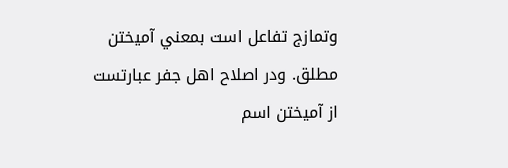وتمازج تفاعل است بمعني آميختن مطلق. ودر اصلاح اهل جفر عبارتست از آميختن اسم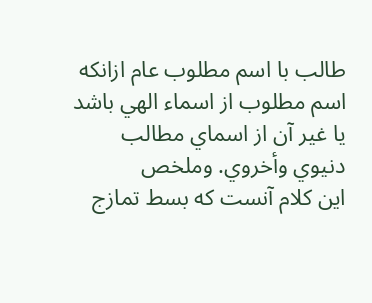طالب با اسم مطلوب عام ازانكه اسم مطلوب از اسماء الهي باشد يا غير آن از اسماي مطالب دنيوي وأخروي. وملخص
این کلام آنست كه بسط تمازج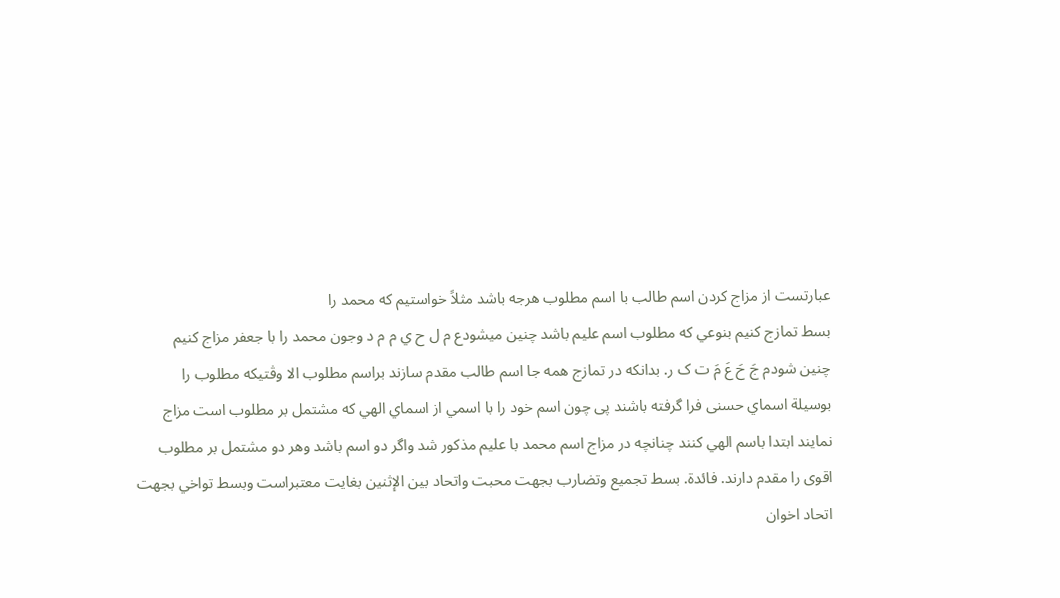عبارتست از مزاج كردن اسم طالب با اسم مطلوب هرجه باشد مثلاً خواستیم که محمد را
بسط تمازج كنيم بنوعي كه مطلوب اسم عليم باشد چنين ميشودع م ل ح ي م م د وجون محمد را با جعفر مزاج كنيم
چنين شودم جَ حَ عَ مَ ت ک ر. بدانكه در تمازج همه جا اسم طالب مقدم سازند براسم مطلوب الا وڤتيكه مطلوب را
بوسیلة اسماي حسنی فرا گرفته باشند پی چون اسم خود را با اسمي از اسماي الهي که مشتمل بر مطلوب است مزاج
نمایند ابتدا باسم الهي کنند چنانچه در مزاج اسم محمد با عليم مذكور شد واگر دو اسم باشد وهر دو مشتمل بر مطلوب
اقوى را مقدم دارند. فائدة. بسط تجميع وتضارب بجهت محبت واتحاد بين الإثنين بغايت معتبراست وبسط تواخي بجهت
اتحاد اخوان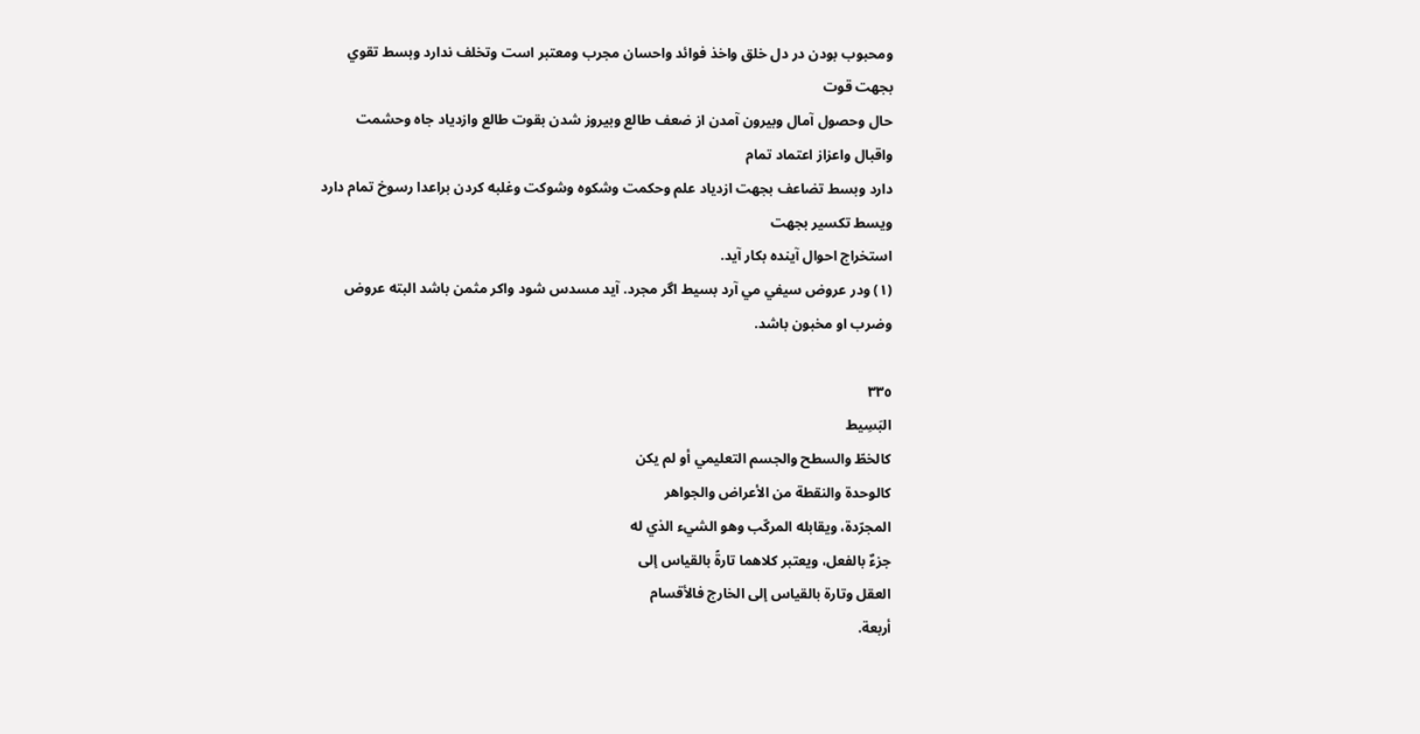ومحبوب بودن در دل خلق واخذ فوائد واحسان مجرب ومعتبر است وتخلف ندارد وبسط تقوي بجهت قوت
حال وحصول آمال وبيرون آمدن از ضعف طالع وبيروز شدن بقوت طالع وازدياد جاه وحشمت واقبال واعزاز اعتماد تمام
دارد وبسط تضاعف بجهت ازدياد علم وحكمت وشكوه وشوكت وغلبه كردن براعدا رسوخ تمام دارد ويسط تكسير بجهت
استخراج احوال آینده بکار آید.
(١) ودر عروض سيفي مي آرد بسيط اگر مجرد. آید مسدس شود واکر مثمن باشد البته عروض وضرب او مخبون باشد.

٣٣٥
البَسِيط
كالخطّ والسطح والجسم التعليمي أو لم يكن
كالوحدة والنقطة من الأعراض والجواهر
المجرّدة، ويقابله المركّب وهو الشيء الذي له
جزءٌ بالفعل، ويعتبر كلاهما تارةً بالقياس إلى
العقل وتارة بالقياس إلى الخارج فالأقسام
أربعة.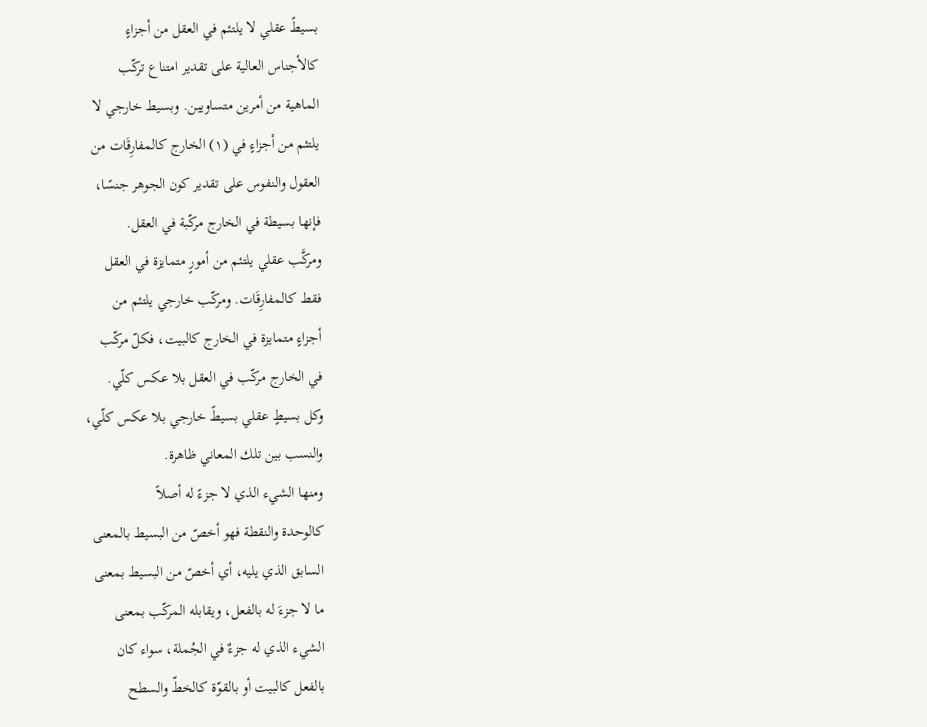بسيطً عقلي لا يلتئم في العقل من أجزاءٍ
كالأجناس العالية على تقدير امتناع تركّب
الماهية من أمرين متساويين. وبسيط خارجي لا
يلتئم من أجزاءٍ في (١) الخارج كالمفارِقَات من
العقول والنفوس على تقدير كون الجوهر جنسًا،
فإنها بسيطة في الخارج مركّبة في العقل.
ومركَّب عقلي يلتئم من أمورٍ متمايزة في العقل
فقط كالمفارِقَات. ومركّب خارجي يلتئم من
أجزاءٍ متمايزة في الخارج كالبيت، فكلّ مركّب
في الخارج مركّب في العقل بلا عكس كلّي.
وكل بسيطٍ عقلي بسيطً خارجي بلا عكس كلّي،
والنسب بين تلك المعاني ظاهرة.
ومنها الشيء الذي لا جزءً له أصلاً
كالوحدة والنقطة فهو أخصّ من البسيط بالمعنى
السابق الذي يليه، أي أخصّ من البسيط بمعنى
ما لا جزءَ له بالفعل، ويقابله المركّب بمعنى
الشيء الذي له جزءٌ في الجُملة، سواء كان
بالفعل كالبيت أو بالقوّة كالخطّ والسطح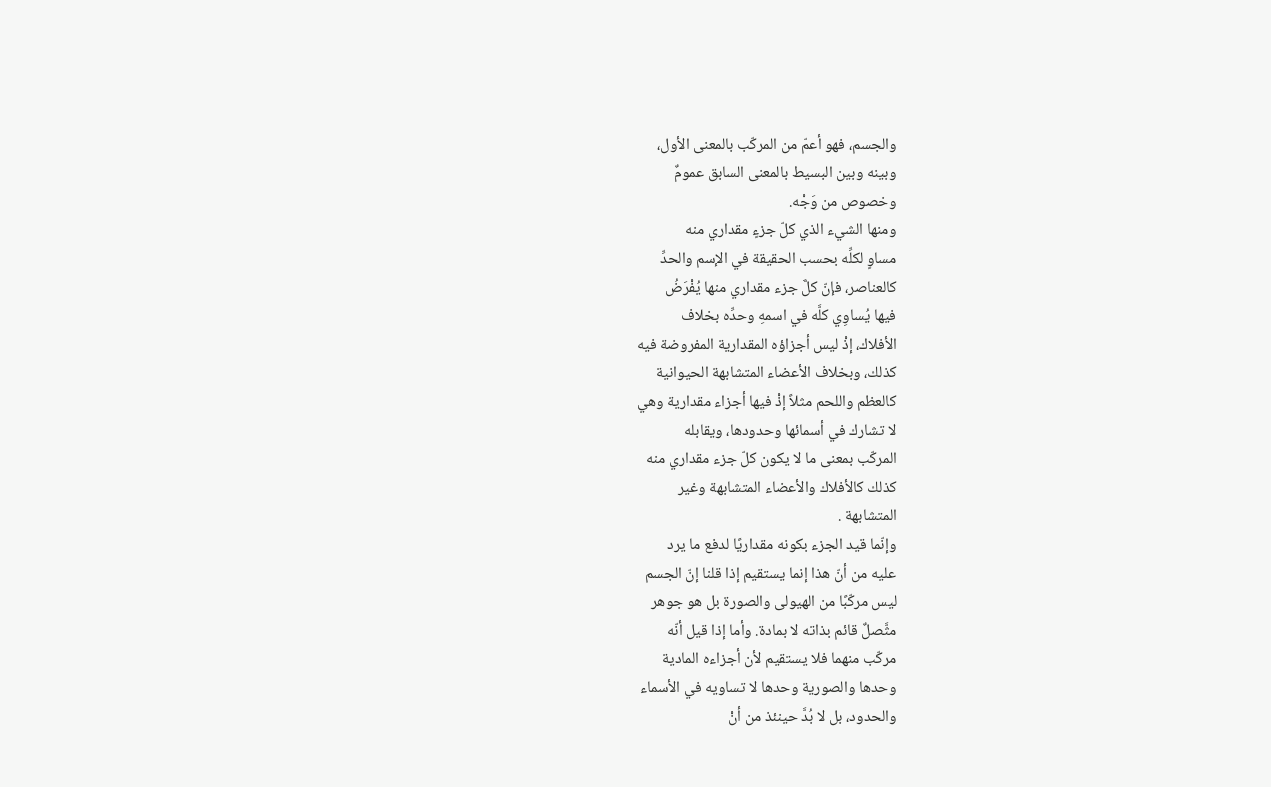والجسم، فهو أعمّ من المركّب بالمعنى الأول،
وبينه وبين البسيط بالمعنى السابق عمومٌ
وخصوص من وَجْه.
ومنها الشيء الذي كلّ جزءٍ مقداري منه
مساوٍ لكلِّه بحسب الحقيقة في الإسم والحدِّ
كالعناصر، فإنّ كلَّ جزء مقداري منها يُفْرَضُ
فيها يُساوِي كلَّه في اسمهِ وحدِّه بخلاف
الأفلاك، إذْ ليس أجزاؤه المقدارية المفروضة فيه
كذلك، وبخلاف الأعضاء المتشابهة الحيوانية
كالعظم واللحم مثلاً إذْ فيها أجزاء مقدارية وهي
لا تشارك في أسمائها وحدودها، ويقابله
المركّب بمعنى ما لا يكون كلّ جزء مقداري منه
كذلك كالأفلاك والأعضاء المتشابهة وغير
المتشابهة .
وإنّما قيد الجزء بكونه مقداريًا لدفع ما يرد
عليه من أنّ هذا إنما يستقيم إذا قلنا إنّ الجسم
ليس مركّبًا من الهيولى والصورة بل هو جوهر
مثَّصلٌ قائم بذاته لا بمادة. وأما إذا قيل أنّه
مركّب منهما فلا يستقيم لأن أجزاءه المادية
وحدها والصورية وحدها لا تساويه في الأسماء
والحدود، بل لا بُدَّ حينئذ من أنْ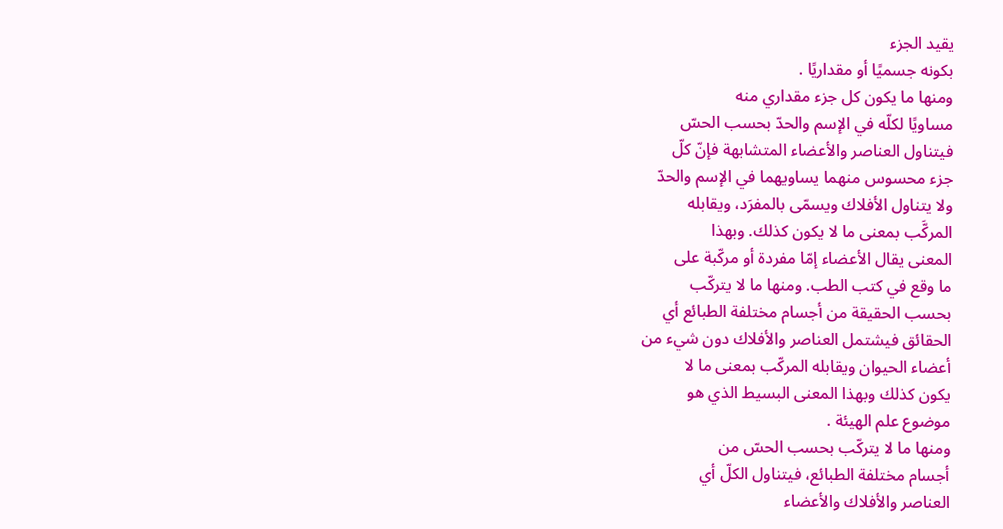يقيد الجزء
بکونه جسمیًا أو مقداریًا .
ومنها ما يكون كل جزء مقداري منه
مساويًا لكلّه في الإسم والحدّ بحسب الحسّ
فيتناول العناصر والأعضاء المتشابهة فإنّ كلّ
جزء محسوس منهما يساويهما في الإسم والحدّ
ولا يتناول الأفلاك ويسمّى بالمفرَد، ويقابله
المركَّب بمعنى ما لا يكون كذلك. وبهذا
المعنى يقال الأعضاء إمّا مفردة أو مركّبة على
ما وقع في كتب الطب. ومنها ما لا يتركّب
بحسب الحقيقة من أجسام مختلفة الطبائع أي
الحقائق فيشتمل العناصر والأفلاك دون شيء من
أعضاء الحيوان ويقابله المركّب بمعنى ما لا
يكون كذلك وبهذا المعنى البسيط الذي هو
موضوع علم الهيئة .
ومنها ما لا يتركّب بحسب الحسّ من
أجسام مختلفة الطبائع، فيتناول الكلّ أي
العناصر والأفلاك والأعضاء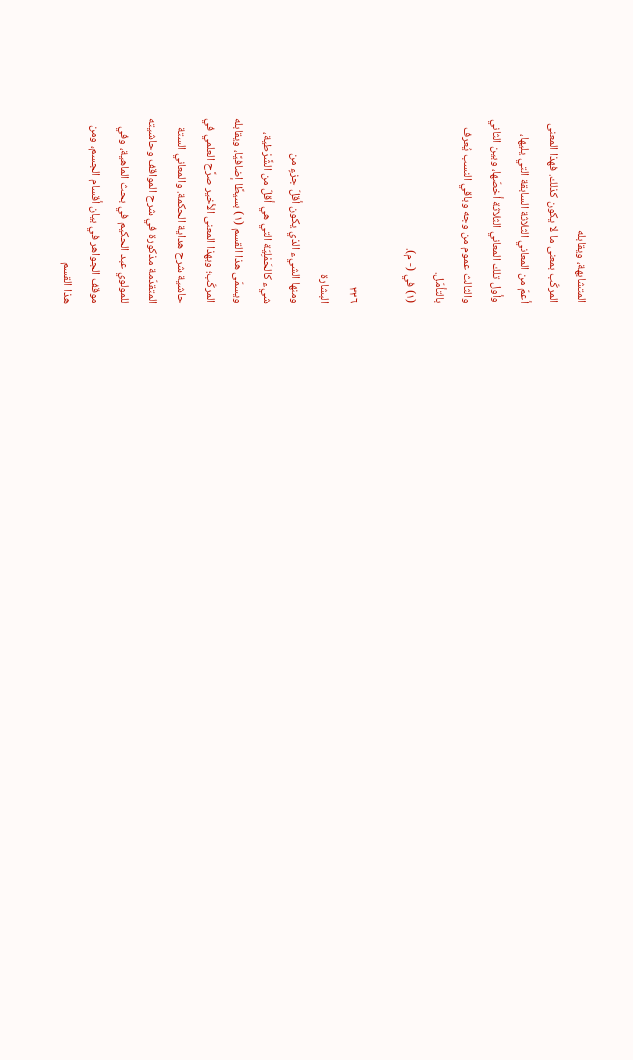المتشابهة، ويقابله
المركّب بمعنى ما لا يكون كذلك. فهذا المعنى
أعمّ من المعاني الثلاثة السابقة التي يليها،
وأول تلك المعاني الثلاثة أخصّها، وبين الثاني
والثالث عموم من وجه وباقي النسب يُعرف
بالتأمّل.
(١) في (- م).

٣٣٦
البشارة
ومنها الشيء الذي يكون أقلّ جزءٍ من
شيء كالحَمْلِيّة التي هي أقلّ من الشَّرْطية،
ويسمّى هذا القسم (١) بسيطًا إضافيًا، ويقابله
المركّب؛ وبهذا المعنى الأخير صرَّح العلمي في
حاشية شرح هداية الحكمة. والمعاني الستة
المتقدّمة مذكورة في شرح المواقف وحاشيته
للمولوي عبد الحكيم في بحث الماهية، وفي
موقف الجواهر في بيان أقسام الجسم، ومن
هذا القسم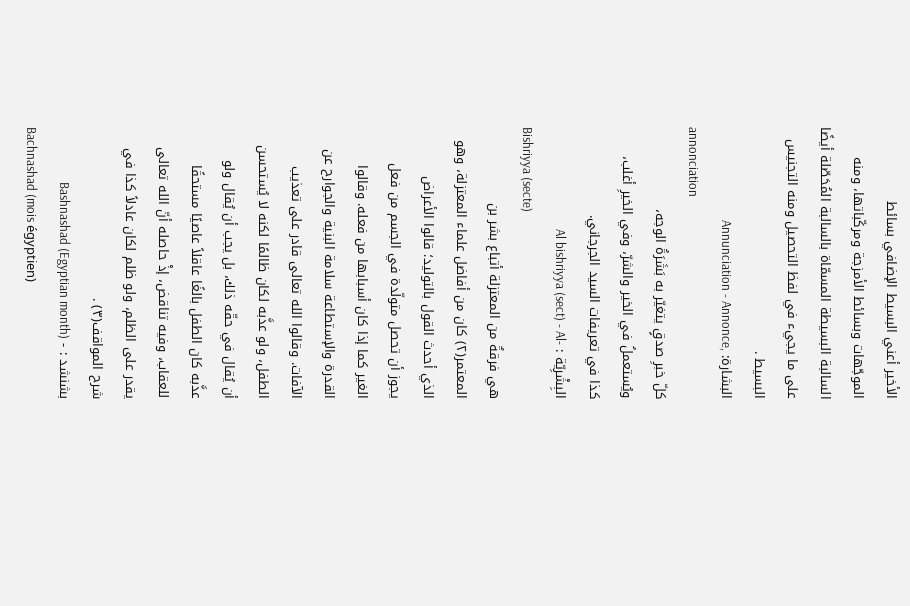الأخير أعني البسيط الإضافي بسائط
الموجّهات وبسائط الأمزجة ومركّباتها، ومنه
السالبة البسيطة المسمّاة بالسالبة المُحَصّلة أيضًا
على ما يجيء في لفظ التحصيل ومنه التجنيس
البسيط .
البشارة: ,Annunciation - Annonce
annonciation
كلّ خبرِ صدقٍ يتغيّر به بَشَرَةُ الوجه،
ويُستعملُ في الخير والشرّ، وفي الخيرِ أغلب،
كذا في تعريفات السيد الجرجاني.
البِشْرِيّة : -Al bishriyya (sect) - Al
Bishriyya (secte)
هي فرقةٌ من المعتزلة أتباع بشر بن
المعتمر(٢) كان من أفاضل علماء المعتزلة، وهو
الذي أحدث القول بالتوليد؛ قالوا الأعراض
يجوز أن تحصل متولّدة في الجسم من فعل
الغير كما إذا كان أسبابها من فعله. وقالوا
القدرة والإستطاعة سلامة البنية والجوارح عن
الآفات. وقالوا الله تعالى قادر على تعذيب
الطفل، ولو عذَّبه لكان ظالمًا لكنه لا يُستحسن
أن يُقال في حقّه ذلك، بل يجب أن يُقال ولو
عذَّبه كان الطفل بالغًا عاقلاً عاصيًا مستحقًا
للعقاب، وفيه تناقض، إذْ حاصله أنّ الله تعالى
يقدر على الظلم، ولو ظلم لكان عادلاً كذا في
شرح المواقف(٣) .
بشنشد : - (Bashnashad (Egyptian month
Bachnashad (mois égyptien)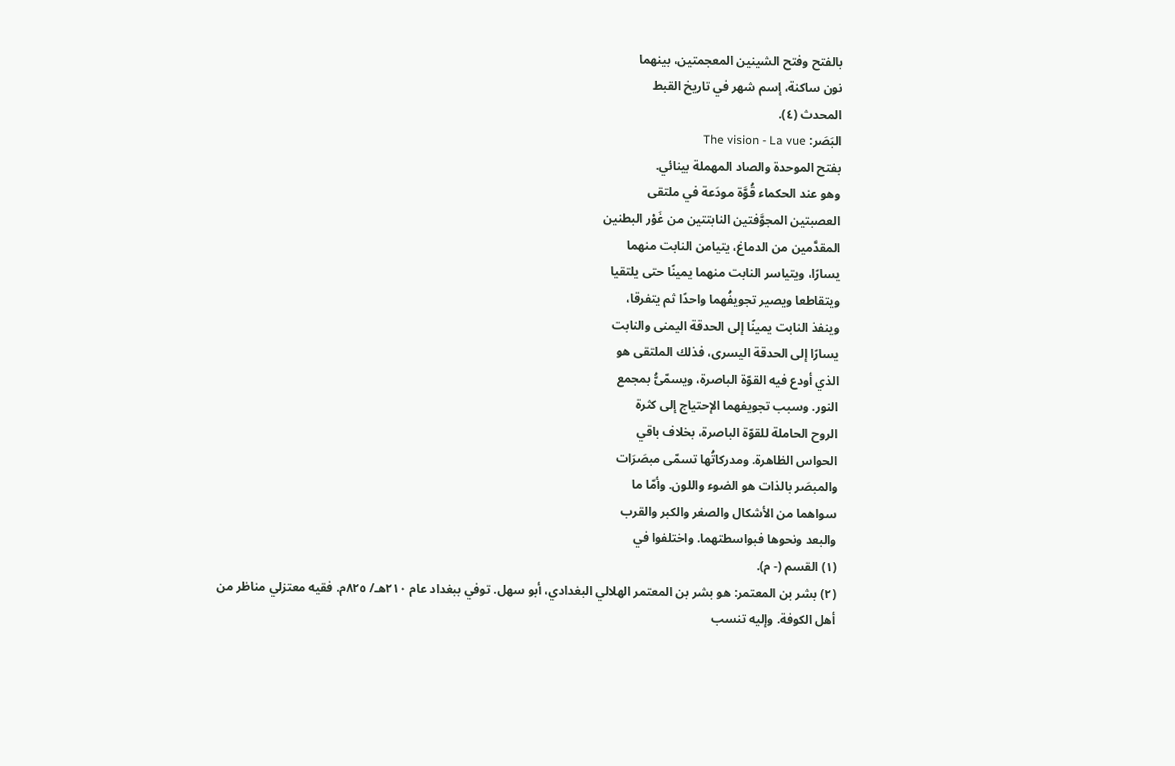بالفتح وفتح الشينين المعجمتين، بينهما
نون ساكنة، إسم شهر في تاريخ القبط
المحدث (٤).
البَصَر: The vision - La vue
بفتح الموحدة والصاد المهملة بينائي.
وهو عند الحكماء قُوَّة مودَعة في ملتقى
العصبتين المجوَّفتين النابتتين من غَوْر البطنين
المقدَّمين من الدماغ، يتيامن النابت منهما
يسارًا، ويتياسر النابت منهما يمينًا حتى يلتقيا
ويتقاطعا ويصير تجويفُهما واحدًا ثم يتفرقا،
وينفذ النابت يمينًا إلى الحدقة اليمنى والنابت
يسارًا إلى الحدقة اليسرى، فذلك الملتقى هو
الذي أودع فيه القوّة الباصرة، ويسمّىُّ بمجمع
النور. وسبب تجويفهما الإحتياج إلى كثرة
الروح الحاملة للقوّة الباصرة، بخلاف باقي
الحواس الظاهرة. ومدركاتُها تسمّى مبصَرَات
والمبصَر بالذات هو الضوء واللون. وأمّا ما
سواهما من الأشكال والصغر والكبر والقرب
والبعد ونحوها فبواسطتهما. واختلفوا في
(١) القسم (- م).
(٢) بشر بن المعتمر: هو بشر بن المعتمر الهلالي البغدادي، أبو سهل. توفي ببغداد عام ٢١٠هـ/ ٨٢٥م. فقيه معتزلي مناظر من
أهل الكوفة. وإليه تنسب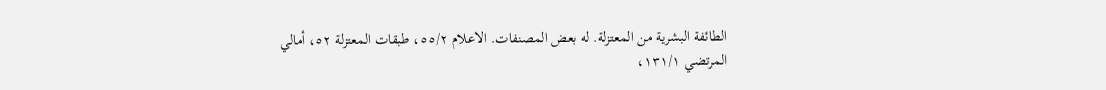الطائفة البشرية من المعتزلة. له بعض المصنفات. الاعلام ٥٥/٢، طبقات المعتزلة ٥٢، أمالي
المرتضي ١٣١/١،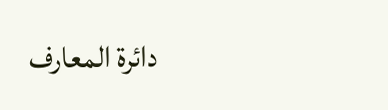دائرة المعارف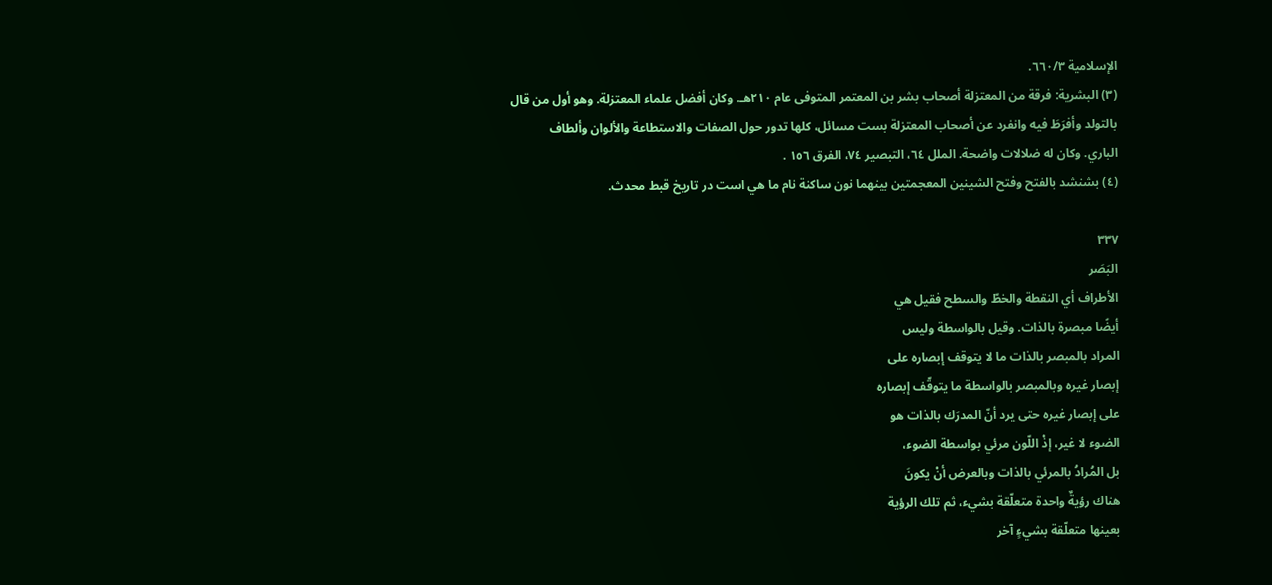الإسلامية ٦٦٠/٣.
(٣) البشرية: فرقة من المعتزلة أصحاب بشر بن المعتمر المتوفى عام ٢١٠هـ. وكان أفضل علماء المعتزلة. وهو أول من قال
بالتولد وأفرَطَ فيه وانفرد عن أصحاب المعتزلة بست مسائل، كلها تدور حول الصفات والاستطاعة والألوان وألطاف
الباري. وكان له ضلالات واضحة. الملل ٦٤، التبصير ٧٤، الفرق ١٥٦ .
(٤) بشنشد بالفتح وفتح الشينين المعجمتين بينهما نون ساكنة نام ما هي است در تاريخ قبط محدث.

٣٣٧
البَصَر
الأطراف أي النقطة والخطّ والسطح فقيل هي
أيضًا مبصرة بالذات. وقيل بالواسطة وليس
المراد بالمبصر بالذات ما لا يتوقف إبصاره على
إبصار غيره وبالمبصر بالواسطة ما يتوقّف إبصاره
على إبصار غيره حتى يرد أنّ المدرَك بالذات هو
الضوء لا غير، إذْ اللّون مرئي بواسطة الضوء،
بل المُرادُ بالمرئي بالذات وبالعرض أنْ يكونَ
هناك رؤيةٌ واحدة متعلّقة بشيء، ثم تلك الرؤية
بعينها متعلّقة بشيءٍ آخر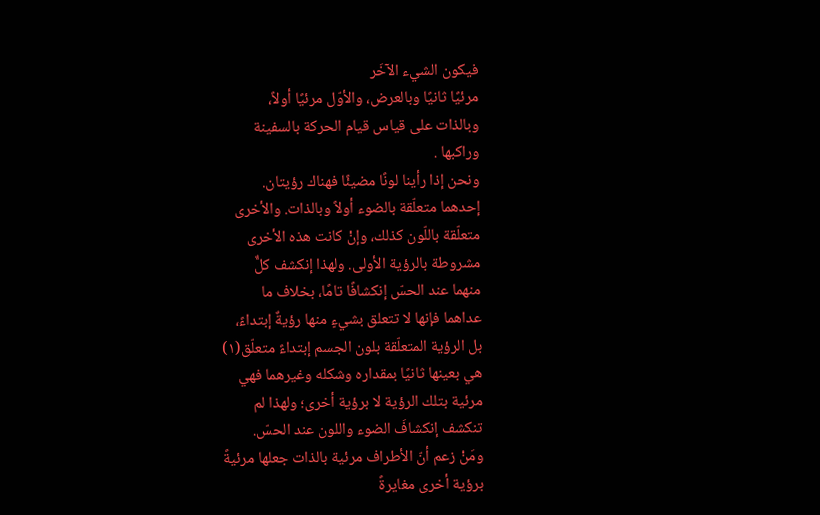فيكون الشيء الآخَر
مرئيًا ثانيًا وبالعرض، والأوّل مرئيًا أولاً،
وبالذات على قياس قيام الحركة بالسفينة
وراكبها .
ونحن إذا رأينا لونًا مضيئًا فهناك رؤيتان.
إحدهما متعلّقة بالضوء أولاً وبالذات. والأخرى
متعلّقة باللّون كذلك، وإنْ كانت هذه الأخرى
مشروطة بالرؤية الأولى. ولهذا إنكشف كلٌّ
منهما عند الحسّ إنكشافًا تامًا، بخلاف ما
عداهما فإنها لا تتعلق بشيءٍ منها رؤيةٌ إبتداءً،
بل الرؤية المتعلّقة بلون الجسم إبتداءً متعلّق(١)
هي بعينها ثانيًا بمقداره وشكله وغيرهما فهي
مرئية بتلك الرؤية لا برؤية أخرى؛ ولهذا لم
تنكشف إنكشافَ الضوء واللون عند الحسّ.
ومَنْ زعم أنّ الأطراف مرئية بالذات جعلها مرئيةً
برؤية أخرى مغايرةً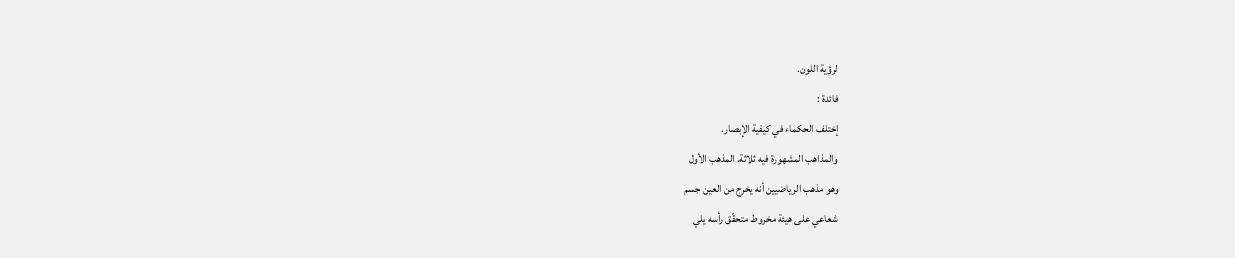لرؤية اللون.
فائدة :
إختلف الحكماء في كيفية الإبصار.
والمذاهب المشهورة فيه ثلاثة. المذهب الأول
وهو مذهب الرياضيين أنه يخرج من العين جسم
شعاعي على هيئة مخروط متحقّق رأسه يلي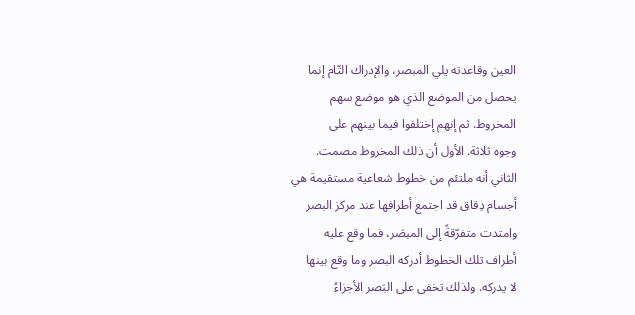العين وقاعدته يلي المبصر، والإدراك التّام إنما
يحصل من الموضع الذي هو موضع سهم
المخروط. ثم إنهم إختلفوا فيما بينهم على
وجوه ثلاثة. الأول أن ذلك المخروط مصمت.
الثاني أنه ملتئم من خطوط شعاعية مستقيمة هي
أجسام دِقاق قد اجتمع أطرافها عند مركز البصر
وامتدت متفرّقةً إلى المبصَر، فما وقع عليه
أطراف تلك الخطوط أدركه البصر وما وقع بينها
لا يدركه. ولذلك تخفى على البَصر الأجزاءُ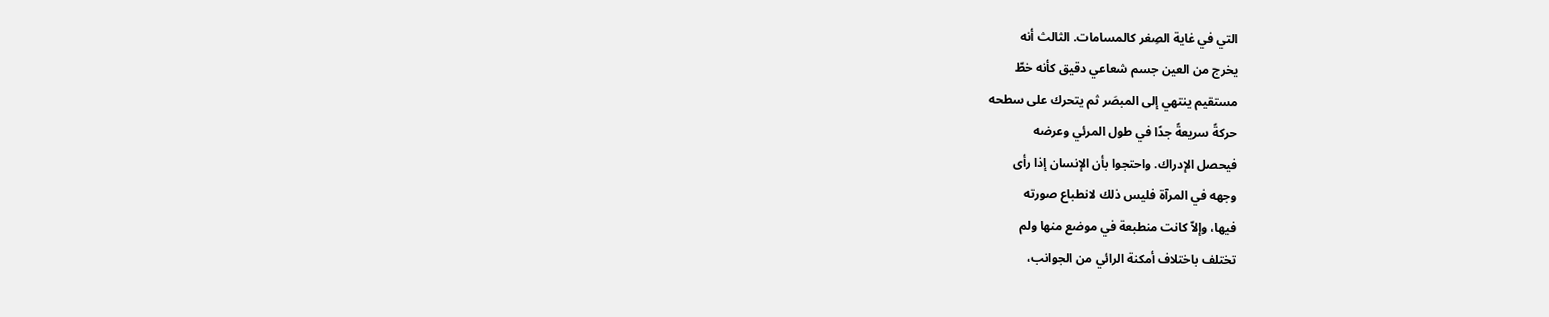التي في غاية الصِغر كالمسامات. الثالث أنه
يخرج من العين جسم شعاعي دقيق كأنه خطّ
مستقيم ينتهي إلى المبصَر ثم يتحرك على سطحه
حركةً سريعةً جدًا في طول المرئي وعرضه
فيحصل الإدراك. واحتجوا بأن الإنسان إذا رأى
وجهه في المرآة فليس ذلك لانطباع صورته
فيها، وإلاّ كانت منطبعة في موضع منها ولم
تختلف باختلاف أمكنة الرائي من الجوانب،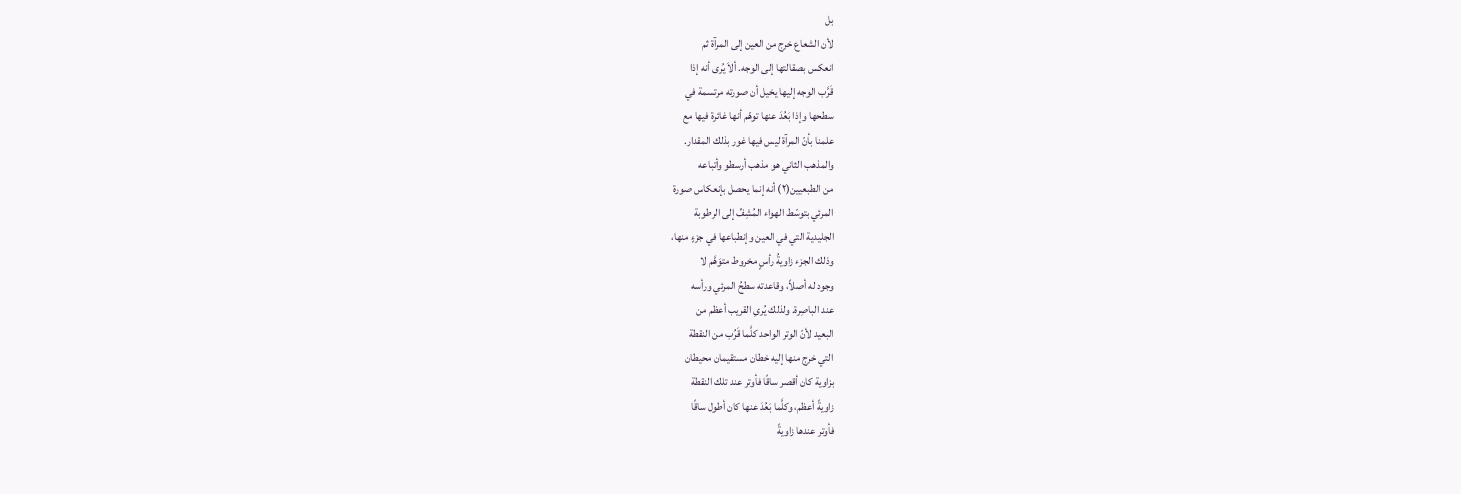بل
لأن الشعاع خرج من العين إلى المرآة ثم
انعكس بصقالتها إلى الوجه. ألاَ يُرى أنه إذا
قَرَّب الوجه إليها يخيل أن صورته مرتسمة في
سطحها وإذا بَعُدَ عنها توهّم أنها غائرة فيها مع
علمنا بأنّ المرآة ليس فيها غور بذلك المقدار.
والمذهب الثاني هو مذهب أرسطو وأتباعه
من الطبعيين(٢) أنه إنما يحصل بإنعكاس صورة
المرئي بتوسّط الهواء المُشِفِّ إلى الرطوبة
الجليدية التي في العين وإنطباعها في جزءٍ منها،
وذلك الجزء زاويةُ رأسٍ مخروط متوَهَّم لا
وجود له أصلاً، وقاعدته سطحُ المرئي ورأسه
عند الباصِرة. ولذلك يُرىِ القريب أعظم من
البعيد لأنّ الوتر الواحد كلَّما قَرُب من النقطة
التي خرج منها إليه خطان مستقيمان محيطان
بزاوية كان أقصر ساقًا فأوتر عند تلك النقطة
زاويةً أعظم، وكلَّما بَعُدَ عنها كان أطول ساقًا
فأوتر عندها زاويةً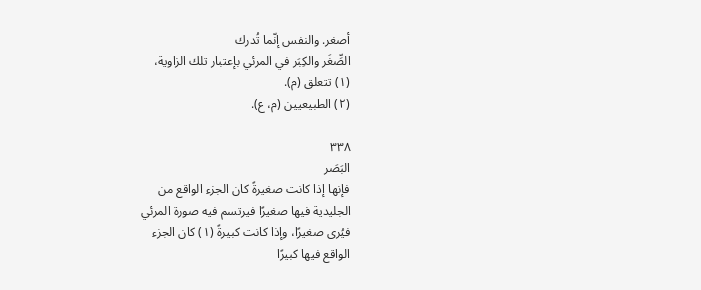أصغر. والنفس إنّما تُدرك
الصِّغَر والكِبَر في المرئي بإعتبار تلك الزاوية،
(١) تتعلق (م).
(٢) الطبيعيين (م، ع).

٣٣٨
البَصَر
فإنها إذا كانت صغيرةً كان الجزء الواقع من
الجليدية فيها صغيرًا فيرتسم فيه صورة المرئي
فيُرى صغيرًا، وإذا كانت كبيرةً (١) كان الجزء
الواقع فیھا کبیرًا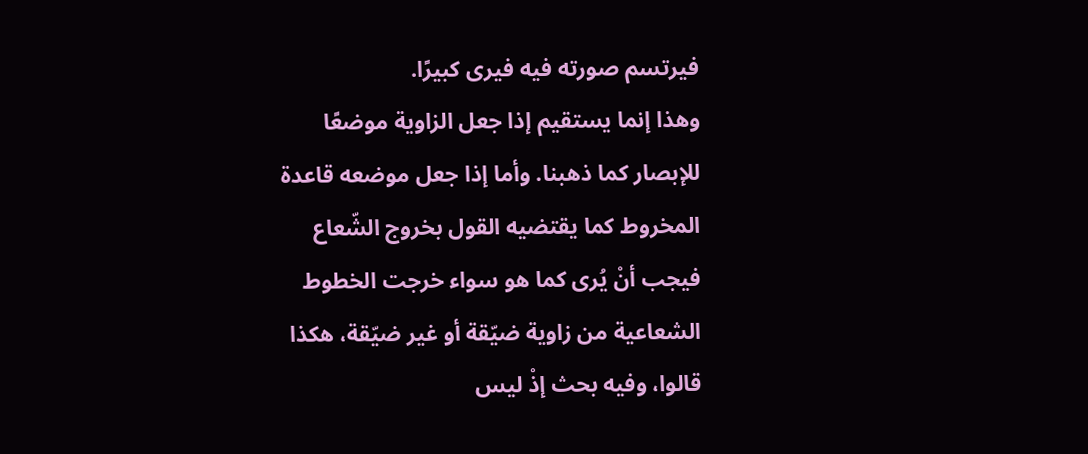فیرتسم صورته فيه فیری کبیرًا.
وهذا إنما يستقيم إذا جعل الزاوية موضعًا
للإبصار كما ذهبنا. وأما إذا جعل موضعه قاعدة
المخروط كما يقتضيه القول بخروج الشّعاع
فيجب أنْ يُرى كما هو سواء خرجت الخطوط
الشعاعية من زاوية ضيّقة أو غير ضيّقة، هكذا
قالوا، وفيه بحث إذْ ليس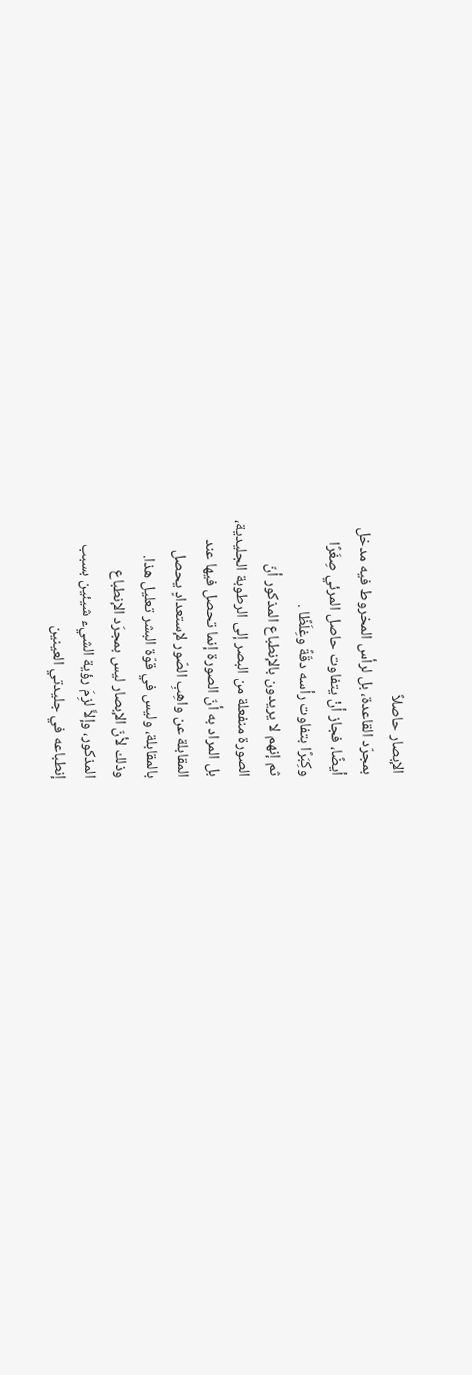الإبصار حاصلاً
بمجرّد القاعدة، بل لرأس المخروط فيه مدخل
أيضًا، فجاز أنْ يتفاوت حاصل المرئي صِغَرًا
وكِبَرًا بتفاوت رأسه دقّةً وغِلَظًا .
ثم إنهم لا يريدون بالإنطباع المذكور أنّ
الصورة منفعلة من البصر إلى الرطوبة الجليدية،
بل المراد به أنّ الصورة إنما تحصل فيها عند
المقابلة عن واهِبِ الصّور لإستعدادٍ يحصل
بالمقابلة، وليس في قوّة البشر تعليل هذا.
وذلك لأنّ الإبصار ليس بمجرَد الإنطباع
المذكور، وإلاَّ لزِمَ رؤية الشيء شيئين بسبب
إنطباعه في جليدتي العينين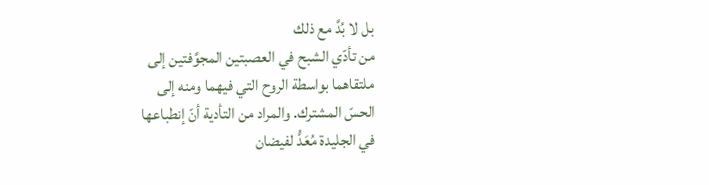بل لا بُدَّ مع ذلك
من تأدّي الشبح في العصبتين المجوَّفتين إلى
ملتقاهما بواسطة الروح التي فيهما ومنه إلى
الحسّ المشترك. والمراد من التأدية أنّ إنطباعها
في الجليدة مُعَدُّ لفيضان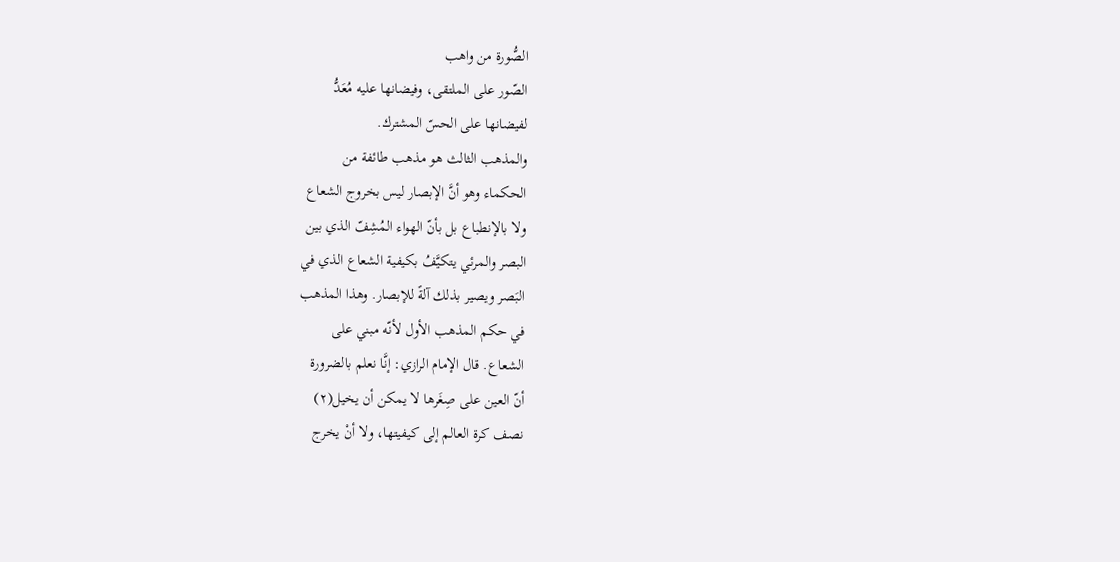الصُّورة من واهب
الصّور على الملتقى، وفيضانها عليه مُعَدُّ
لفيضانها على الحسّ المشترك.
والمذهب الثالث هو مذهب طائفة من
الحكماء وهو أنَّ الإبصار ليس بخروج الشعاع
ولا بالإنطباع بل بأنّ الهواء المُشِفّ الذي بين
البصر والمرئي يتكيَّفُ بكيفية الشعاع الذي في
البَصر ويصير بذلك آلةً للإبصار. وهذا المذهب
في حكم المذهب الأول لأنّه مبني على
الشعاع. قال الإمام الرازي: إنَّا نعلم بالضرورة
أنّ العين على صِغَرها لا يمكن أن يخيل(٢)
نصف كرة العالم إلى كيفيتها، ولا أنْ يخرج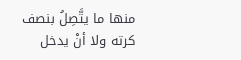منها ما يتَّصِلُ بنصف كرته ولا أنْ يدخل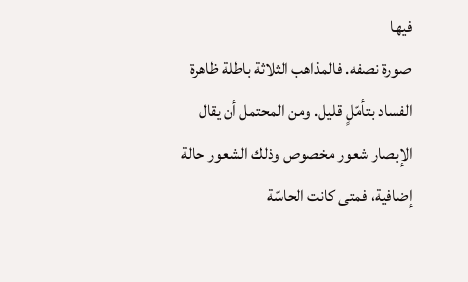فيها
صورة نصفه. فالمذاهب الثلاثة باطلة ظاهرة
الفساد بتأمّلٍ قليل. ومن المحتمل أن يقال
الإبصار شعور مخصوص وذلك الشعور حالة
إضافية، فمتى كانت الحاسّة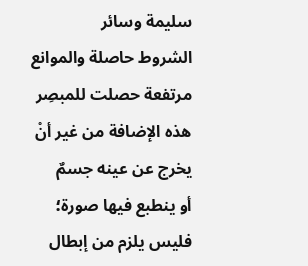سليمة وسائر
الشروط حاصلة والموانع مرتفعة حصلت للمبصِر
هذه الإضافة من غير أنْ يخرج عن عينه جسمٌ
أو ينطبع فيها صورة؛ فليس يلزم من إبطال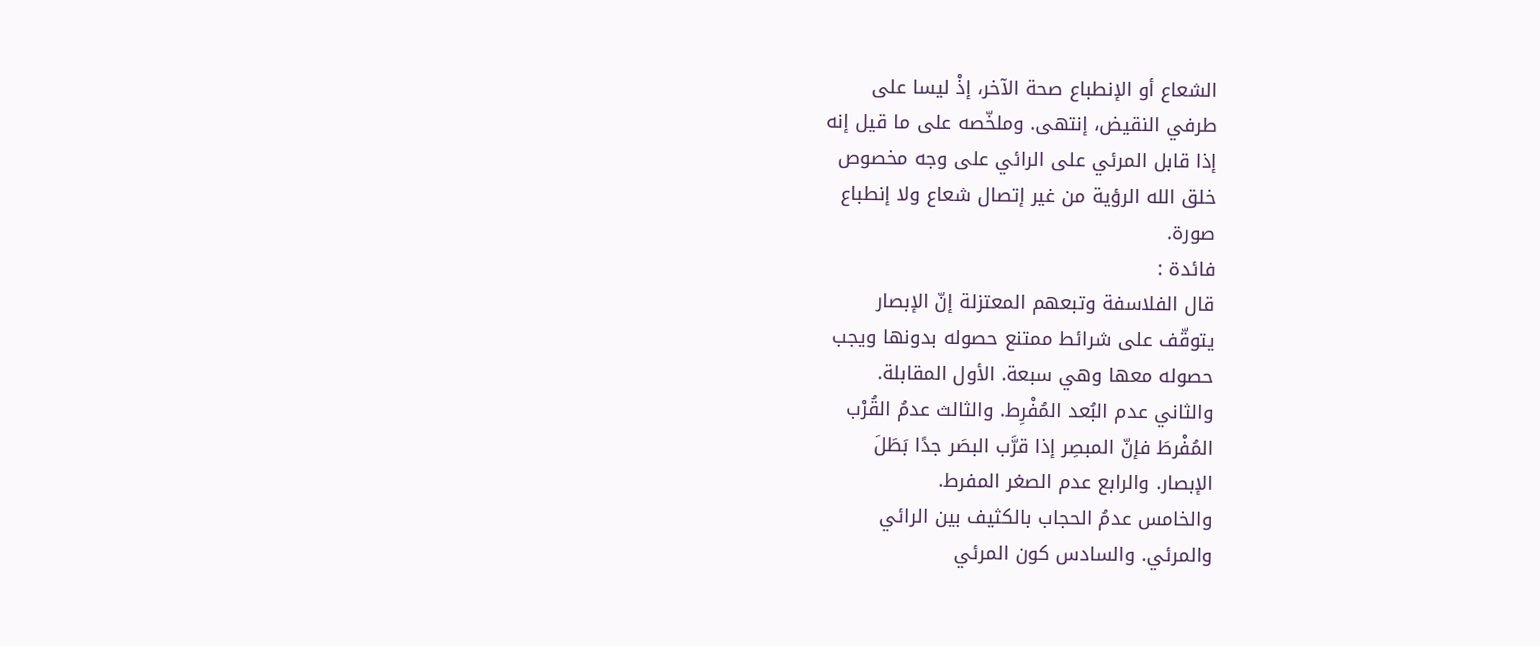الشعاع أو الإنطباع صحة الآخر، إذْ ليسا على
طرفي النقيض، إنتهى. وملخّصه على ما قيل إنه
إذا قابل المرئي على الرائي على وجه مخصوص
خلق الله الرؤية من غير إتصال شعاع ولا إنطباع
صورة.
فائدة :
قال الفلاسفة وتبعهم المعتزلة إنّ الإبصار
يتوقّف على شرائط ممتنع حصوله بدونها ويجب
حصوله معها وهي سبعة. الأول المقابلة.
والثاني عدم البُعد المُفْرِط. والثالث عدمُ القُرْب
المُفْرطَ فإنّ المبصِر إذا قرَّب البصَر جدًا بَطَلَ
الإبصار. والرابع عدم الصغر المفرط.
والخامس عدمُ الحجاب بالكثيف بين الرائي
والمرئي. والسادس كون المرئي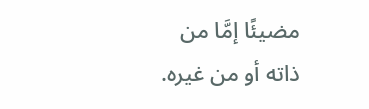مضيئًا إمَّا من
ذاته أو من غيره.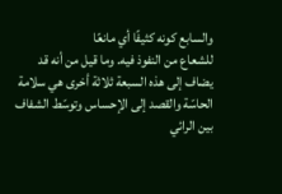والسابع كونه كثيفًا أي مانعًا
للشعاع من النفوذ فيه. وما قيل من أنه قد
يضاف إلى هذه السبعة ثلاثة أخرى هي سلامة
الحاسّة والقصد إلى الإحساس وتوسّط الشفاف
بين الرائي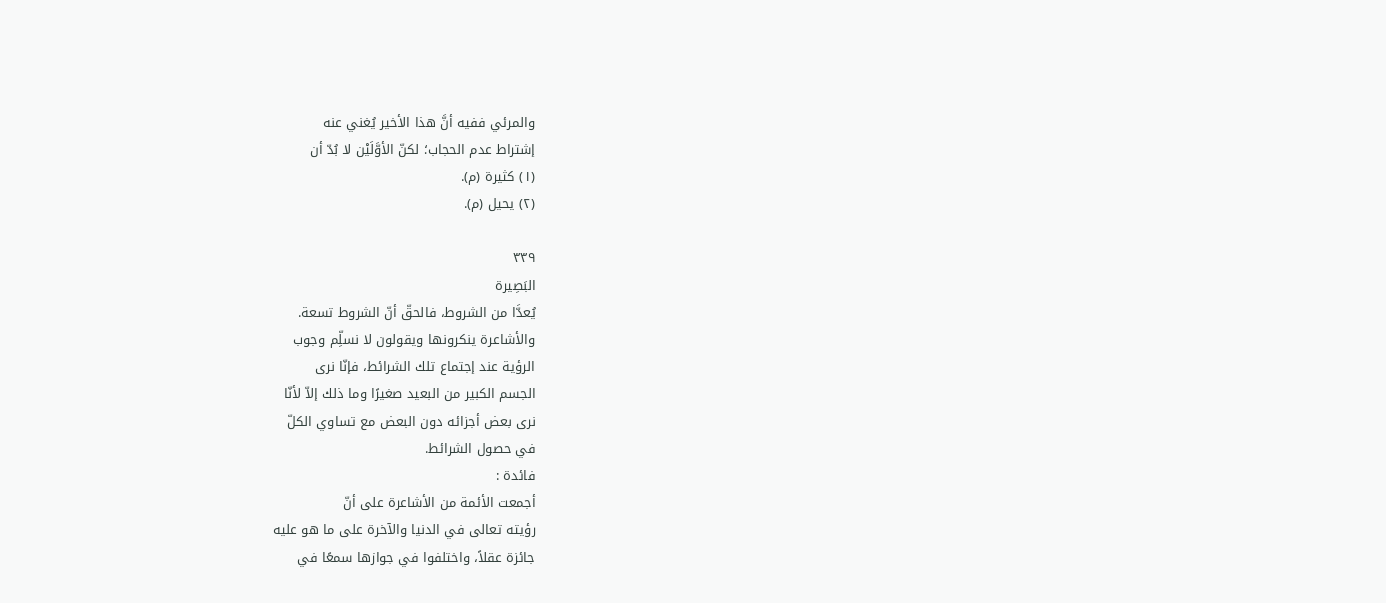والمرئي ففيه أنَّ هذا الأخير يُغني عنه
إشتراط عدم الحجاب؛ لكنّ الأوَّلَيْن لا بُدّ أن
(١) كثيرة (م).
(٢) يحيل (م).

٣٣٩
البَصِيرة
يُعدَّا من الشروط، فالحقّ أنّ الشروط تسعة.
والأشاعرة ينكرونها ويقولون لا نسلِّم وجوب
الرؤية عند إجتماع تلك الشرائط، فإنّا نرى
الجسم الكبير من البعيد صغيرًا وما ذلك إلاّ لأنّا
نرى بعض أجزائه دون البعض مع تساوي الكلّ
في حصول الشرائط.
فائدة :
أجمعت الأئمة من الأشاعرة على أنّ
رؤيته تعالى في الدنيا والآخرة على ما هو عليه
جائزة عقلاً، واختلفوا في جوازها سمعًا في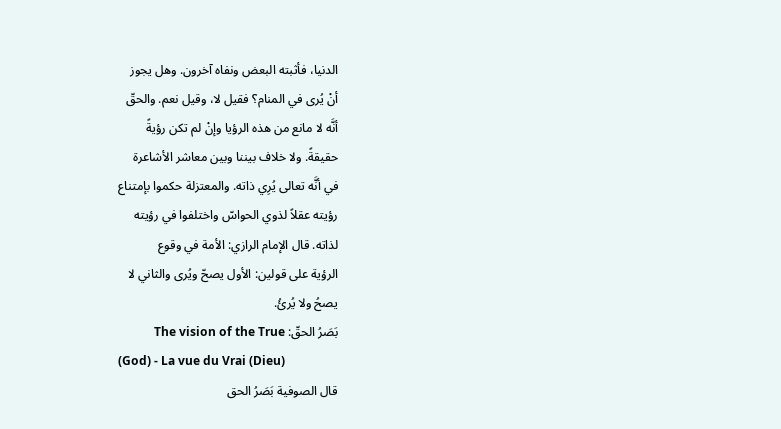الدنيا، فأثبته البعض ونفاه آخرون. وهل يجوز
أنْ يُرى في المنام؟ فقيل لا، وقيل نعم. والحقّ
أنَّه لا مانع من هذه الرؤيا وإنْ لم تكن رؤيةً
حقيقةً. ولا خلاف بيننا وبين معاشر الأشاعرة
في أنَّه تعالى يُرِي ذاته. والمعتزلة حكموا بإمتناع
رؤيته عقلاً لذوي الحواسّ واختلفوا في رؤيته
لذاته. قال الإمام الرازي: الأمة في وقوع
الرؤية على قولين: الأول يصحّ ويُرى والثاني لا
يصحُ ولا يُرئُ.
بَصَرُ الحقّ: The vision of the True
(God) - La vue du Vrai (Dieu)
قال الصوفية بَصَرُ الحق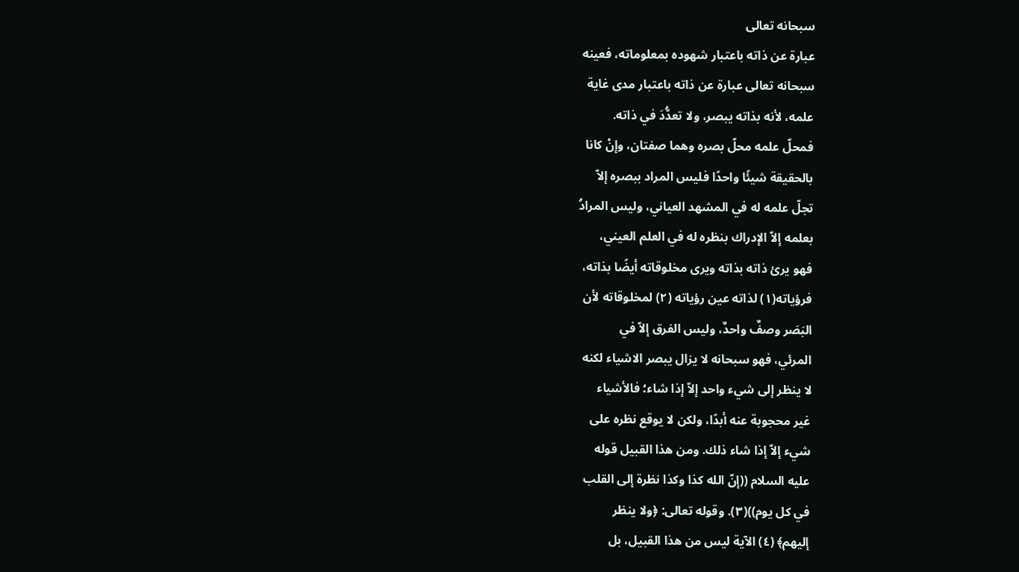سبحانه تعالى
عبارة عن ذاته باعتبار شهوده بمعلوماته، فعينه
سبحانه تعالى عبارة عن ذاته باعتبار مدى غاية
علمه، لأنه بذاته يبصر، ولا تعدُّدَ في ذاته.
فمحلّ علمه محلّ بصره وهما صفتان، وإنْ كانا
بالحقيقة شيئًا واحدًا فليس المراد ببصره إلاّ
تجلّ علمه له في المشهد العياني، وليس المرادُ
بعلمه إلاّ الإدراك بنظره له في العلم العيني،
فهو یرئ ذاته بذاته ويرى مخلوقاته أيضًا بذاته،
فرؤياته(١) لذاته عين رؤياته (٢) لمخلوقاته لأن
البَصَر وصفٌ واحدٌ، وليس الفرق إلاّ في
المرئي، فهو سبحانه لا يزال يبصر الاشياء لكنه
لا ينظر إلى شيء واحد إلاّ إذا شاء؛ فالأشياء
غير محجوبة عنه أبدًا، ولكن لا يوقع نظره على
شيء إلاّ إذا شاء ذلك. ومن هذا القبيل قوله
عليه السلام ((إنّ الله كذا وكذا نظرة إلى القلب
في كل يوم))(٣). وقوله تعالى: ﴿ولا ينظر
إليهم﴾ (٤) الآية ليس من هذا القبيل، بل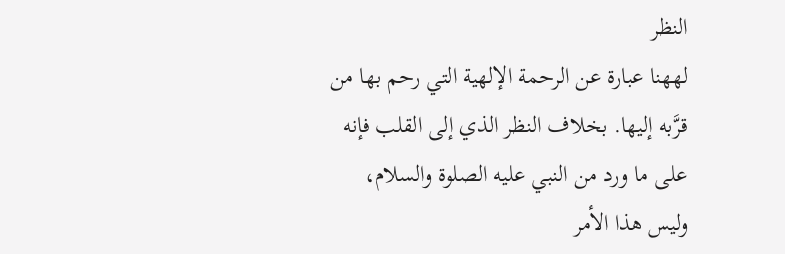النظر
لههنا عبارة عن الرحمة الإلهية التي رحم بها من
قرَّبه إليها. بخلاف النظر الذي إلى القلب فإنه
على ما ورد من النبي عليه الصلوة والسلام،
وليس هذا الأمر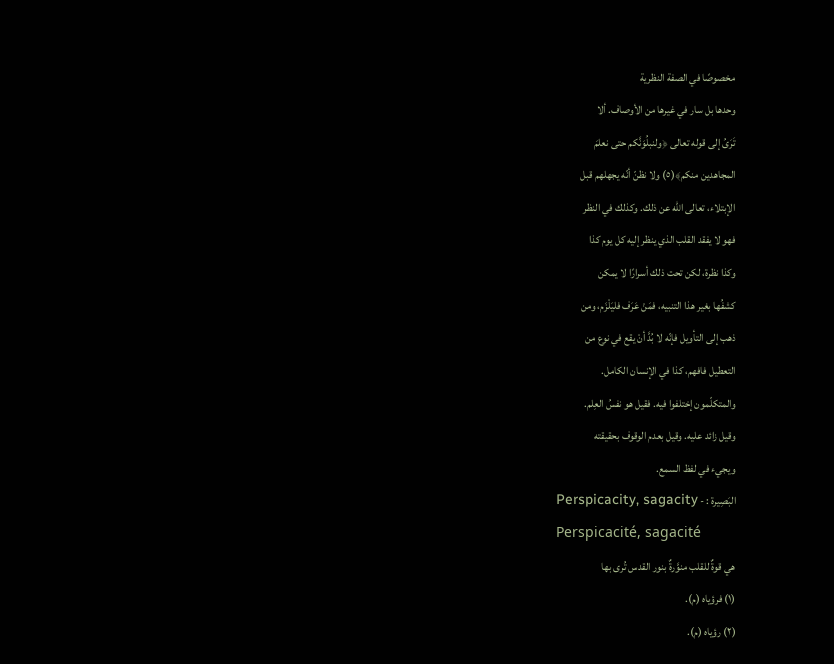مخصوصًا في الصفة النظرية
وحدها بل سار في غيرها من الأوصاف. ألا
تَرَىُ إلى قوله تعالى ﴿ولنبلُوَنَّكم حتى نعلمَ
المجاهدين منكم﴾(٥) ولا نظنّ أنّه يجهلهم قبل
الإبتلاء، تعالى الله عن ذلك. وكذلك في النظر
فهو لا يفقد القلب الذي ينظر إليه كل يوم كذا
وكذا نظرة، لكن تحت ذلك أسرارًا لا يمكن
كشفُها بغير هذا التنبيه، فمَنْ عَرَف فليَلْزَم، ومن
ذهب إلى التأويل فإنّه لا بُدَّ أنْ يقع في نوع من
التعطيل فافهم، كذا في الإنسان الكامل.
والمتكلّمون إختلفوا فيه. فقيل هو نفسُ العِلم.
وقيل زائد عليه. وقيل بعدم الوقوف بحقيقته
ويجيء في لفظ السمع.
البَصِيرة : - Perspicacity, sagacity
Perspicacité, sagacité
هي قوةٌ للقلب منوَّرةٌ بنور القدس تُرى بها
(١) فرؤياه (م).
(٢) رؤياه (م).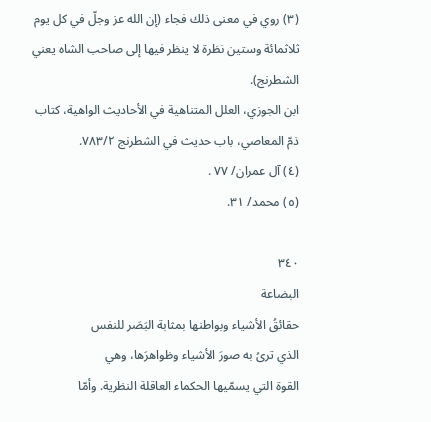(٣) روي في معنى ذلك فجاء (إن الله عز وجلّ في كل يوم ثلاثمائة وستين نظرة لا ينظر فيها إلى صاحب الشاه يعني الشطرنج).
ابن الجوزي، العلل المتناهية في الأحاديث الواهية، كتاب ذمّ المعاصي، باب حديث في الشطرنج ٧٨٣/٢.
(٤) آل عمران/ ٧٧ .
(٥) محمد/ ٣١.

٣٤٠
البضاعة
حقائقُ الأشياء وبواطنها بمثابة البَصَر للنفس
الذي ترىُ به صورَ الأشياء وظواهرَها، وهي
القوة التي يسمّيها الحكماء العاقلة النظرية. وأمّا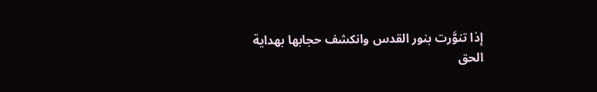إذا تنوَّرت بنور القدس وانكشف حجابها بهداية
الحق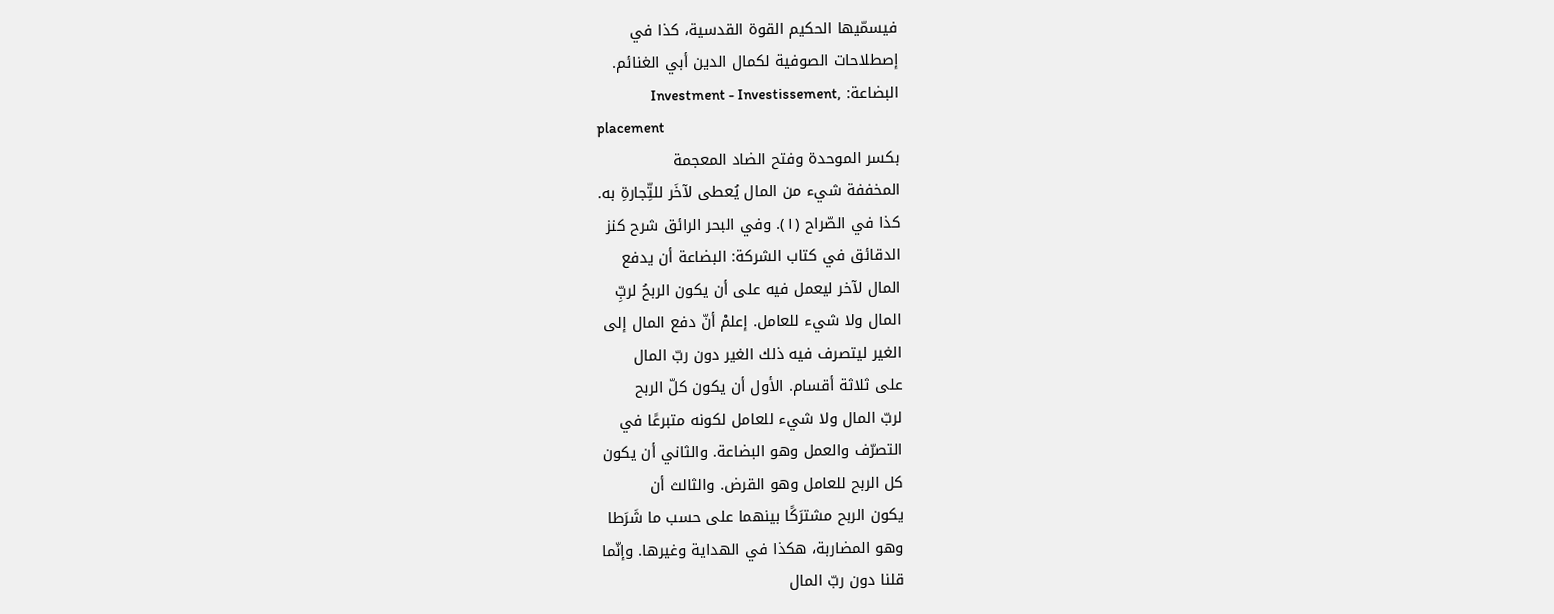فيسمّيها الحكيم القوة القدسية، كذا في
إصطلاحات الصوفية لكمال الدين أبي الغنائم.
البضاعة: ,Investment - Investissement
placement
بكسر الموحدة وفتح الضاد المعجمة
المخففة شيء من المال يُعطى لآخَر للتِّجارةِ به.
كذا في الصّراح (١). وفي البحر الرائق شرح كنز
الدقائق في كتاب الشركة: البضاعة أن يدفع
المال لآخر ليعمل فيه على أن يكون الربحُ لربِّ
المال ولا شيء للعامل. إعلمْ أنّ دفع المال إلى
الغير ليتصرف فيه ذلك الغير دون ربّ المال
على ثلاثة أقسام. الأول أن يكون كلّ الربح
لربّ المال ولا شيء للعامل لكونه متبرعًا في
التصرّف والعمل وهو البضاعة. والثاني أن يكون
كل الربح للعامل وهو القرض. والثالث أن
يكون الربح مشترَكًا بينهما على حسب ما شَرَطا
وهو المضاربة، هكذا في الهداية وغيرها. وإنّما
قلنا دون ربّ المال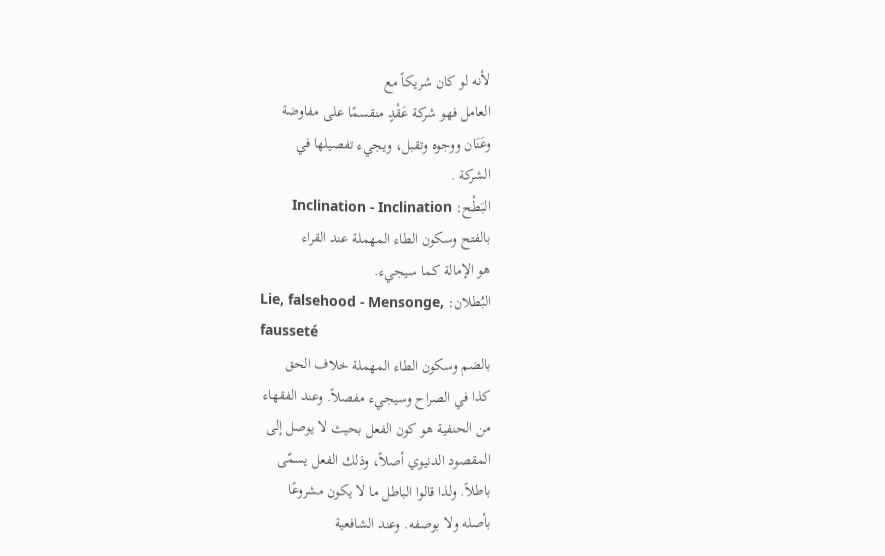لأنه لو كان شريكاً مع
العامل فهو شركة عَقْدٍ منقسمًا على مفاوضة
وعَنَان ووجوه وتقبل، ويجيء تفصيلها في
الشركة .
البَطْح: Inclination - Inclination
بالفتح وسكون الطاء المهملة عند القراء
هو الإمالة كما سيجيء.
البُطلان: ,Lie, falsehood - Mensonge
fausseté
بالضم وسكون الطاء المهملة خلاف الحق
كذا في الصراح وسيجيء مفصلاً. وعند الفقهاء
من الحنفية هو كون الفعل بحيث لا يوصل إلى
المقصود الدنيوي أصلاً، وذلك الفعل يسمّى
باطلاً. ولذا قالوا الباطل ما لا يكون مشروعًا
بأصله ولا بوصفه. وعند الشافعية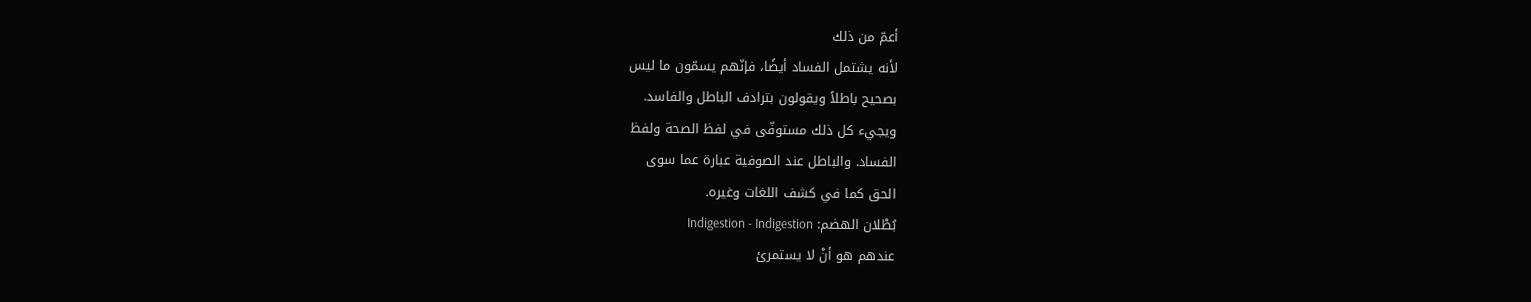أعمّ من ذلك
لأنه يشتمل الفساد أيضًا، فإنّهم يسمّون ما ليس
بصحيح باطلاً ويقولون بترادف الباطل والفاسد.
ويجيء كل ذلك مستوفّى في لفظ الصحة ولفظ
الفساد. والباطل عند الصوفية عبارة عما سوى
الحق كما في كشف اللغات وغيره.
بُطْلان الهضم: Indigestion - Indigestion
عندهم هو أنْ لا يستمرئ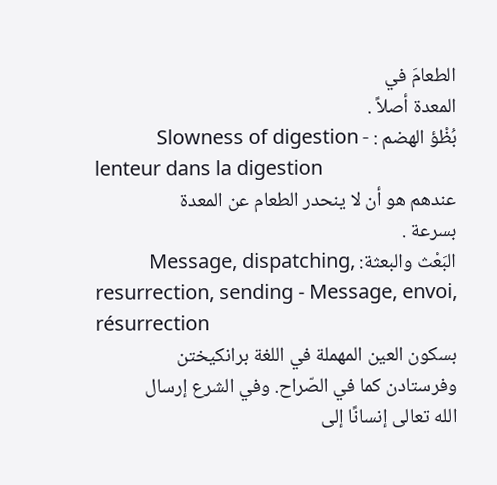الطعامَ في
المعدة أصلاً .
بُظْؤ الهضم : - Slowness of digestion
lenteur dans la digestion
عندهم هو أن لا ينحدر الطعام عن المعدة
بسرعة .
البَعْث والبعثة: ,Message, dispatching
resurrection, sending - Message, envoi,
résurrection
بسكون العين المهملة في اللغة برانكيختن
وفرستادن كما في الصّراح. وفي الشرع إرسال
الله تعالى إنسانًا إلى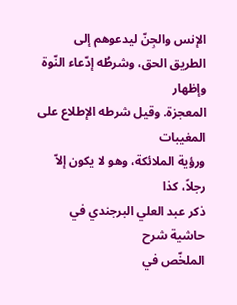الإنس والجِنّ ليدعوهم إلى
الطريق الحق، وشرطُه إدّعاء النّوة وإظهار
المعجزة. وقيل شرطه الإطلاع على المغيبات
ورؤية الملائكة، وهو لا يكون إلاّ رجلاً، كذا
ذكر عبد العلي البرجندي في حاشية شرح
الملخّص في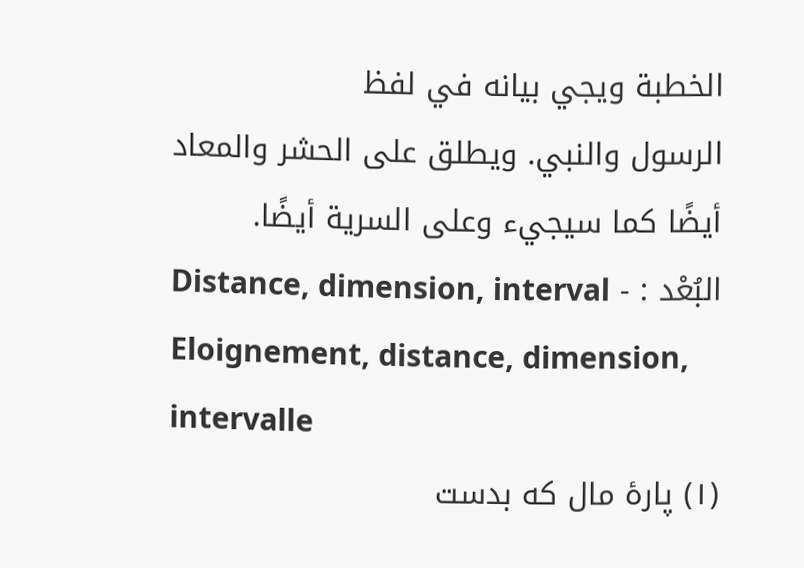الخطبة ويجي بيانه في لفظ
الرسول والنبي. ويطلق على الحشر والمعاد
أيضًا كما سيجيء وعلى السرية أيضًا.
البُعْد : - Distance, dimension, interval
Eloignement, distance, dimension,
intervalle
(١) پارۀ مال كه بدست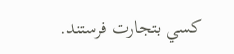کسي بتجارت فرستند.